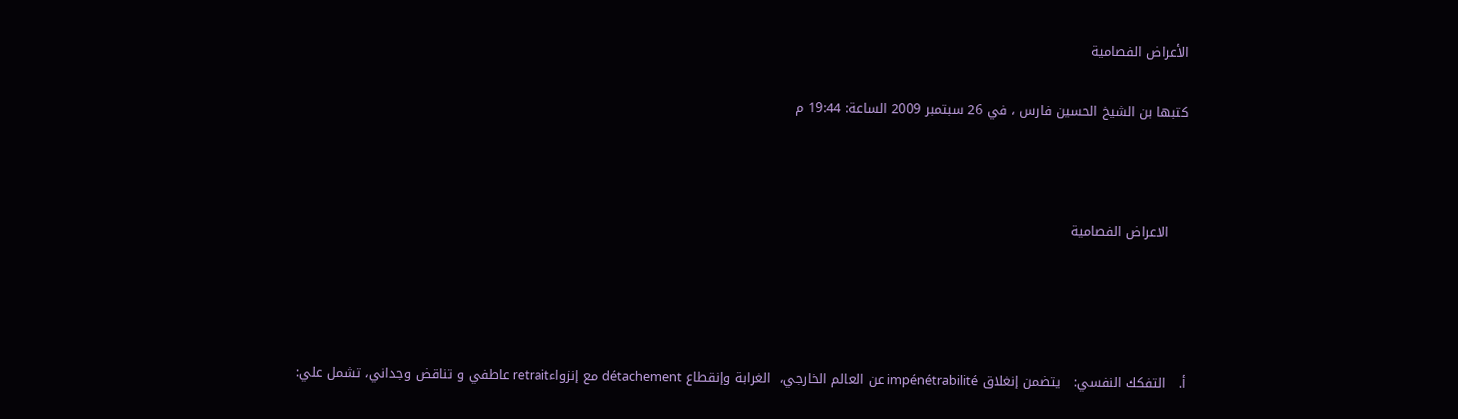الأعراض الفصامية

كتبها بن الشيخ الحسين فارس ، في 26 سبتمبر 2009 الساعة: 19:44 م



    الاعراض الفصامية




أ.   التفكك النفسي:   يتضمن إنغلاق impénétrabilité عن العالم الخارجي،  الغرابة وإنقطاع détachement مع إنزواءretrait عاطفي و تناقض وجداني، تشمل علي: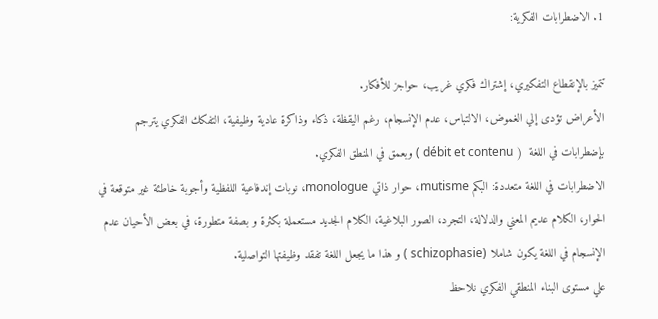1. الاضطرابات الفكرية:

تتميز بالإنقطاع التفكيري، إشتراك فكري غريب، حواجز للأفكار.
الأعراض تؤدى إلي الغموض، الالتباس، عدم الإنسجام، رغم اليقظة، ذكاء وذاكرة عادية وظيفية، التفكك الفكري يترجم بإضطرابات في اللغة  ( débit et contenu ) وبعمق في المنطق الفكري.
الاضطرابات في اللغة متعددة: البكم mutisme، حوار ذاتي monologue، نوبات إندفاعية اللفظية وأجوبة خاطئة غير متوقعة في الحوار، الكلام عديم المعني والدلالة، التجرد، الصور البلاغية، الكلام الجديد مستعملة بكثرة و بصفة متطورة، في بعض الأحيان عدم الإنسجام في اللغة يكون شاملا (schizophasie ) و هذا ما يجعل اللغة تفقد وظيفتها التواصلية.
علي مستوى البناء المنطقي الفكري نلاحظ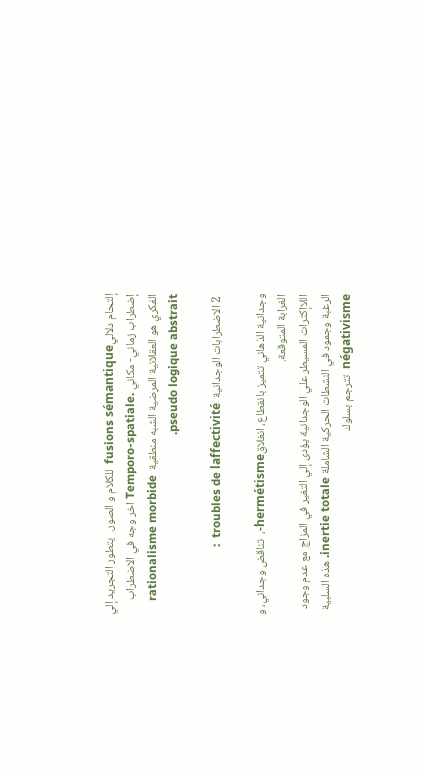إلتحام دلاليfusions sémantique  للكلام و الصور.  يتطور التجريد إلي إضطراب زماني- مكاني .Temporo-spatiale اخر وجه في الاضطراب الفكري هو العقلانية المرضية الشبه منطقية  rationalisme morbide pseudo logique abstrait.

 2 الاضطرابات الوجدانية  troubles de laffectivité  :

وجدانية الذهاني تتميز بانقطاع، انغلاقhermétisme-،  تناقض وجداني، و الغرابة المتوقعة.
اللاإكثرات المسيطر علي الوجدانية يؤدى إلي التغير في المزاج مع عدم وجود الرغبة وجمود في النشطات الحركية الشاملة inertie totale. هذه السلبية  négativisme  تترجم بسلوك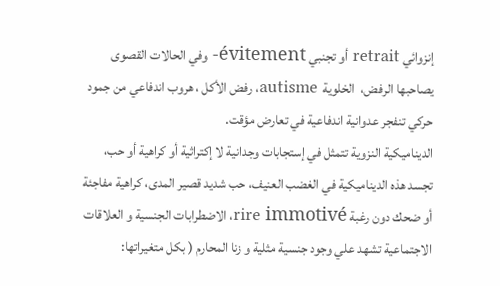إنزوائي retrait أو تجنبي évitement- وفي الحالات القصوى يصاحبها الرفض،  الخلوية  autisme، رفض الأكل ، هروب اندفاعي من جمود حركي تنفجر عدوانية اندفاعية في تعارض مؤقت.
الديناميكية النزوية تتمثل في إستجابات وجدانية لا إكتراثية أو كراهية أو حب، تجسد هذه الديناميكية في الغضب العنيف، حب شديد قصير المدى، كراهية مفاجئة أو ضحك دون رغبة rire immotivé، الاضطرابات الجنسية و العلاقات الاجتماعية تشهد علي وجود جنسية مثلية و زنا المحارم ( بكل متغيراتها: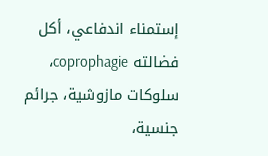إستمناء اندفاعي، أكل فضالته coprophagie، سلوكات مازوشية، جرائم جنسية،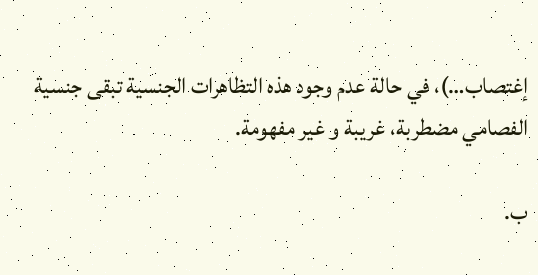إغتصاب…)، في حالة عدم وجود هذه التظاهرات الجنسية تبقى جنسية الفصامي مضطربة، غريبة و غير مفهومة.

ب.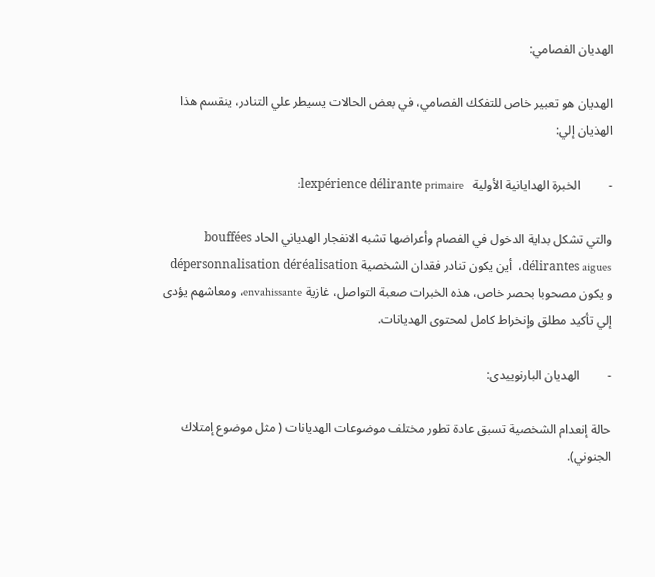الهديان الفصامي:

الهديان هو تعبير خاص للتفكك الفصامي، في بعض الحالات يسيطر علي التنادر، ينقسم هذا الهذيان إلي:

-         الخبرة الهدايانية الأولية   lexpérience délirante primaire:

والتي تشكل بداية الدخول في الفصام وأعراضها تشبه الانفجار الهدياني الحاد bouffées délirantes aigues،  أين يكون تنادر فقدان الشخصية dépersonnalisation déréalisation   و يكون مصحوبا بحصر خاص، هذه الخبرات صعبة التواصل، غازية envahissante، ومعاشهم يؤدى إلي تأكيد مطلق وإنخراط كامل لمحتوى الهديانات.

-         الهديان البارنوييدى:

حالة إنعدام الشخصية تسبق عادة تطور مختلف موضوعات الهديانات ( مثل موضوع إمتلاك الجنوني).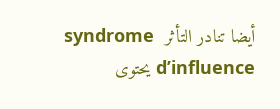أيضا تنادر التأثر  syndrome d’influence يحتوى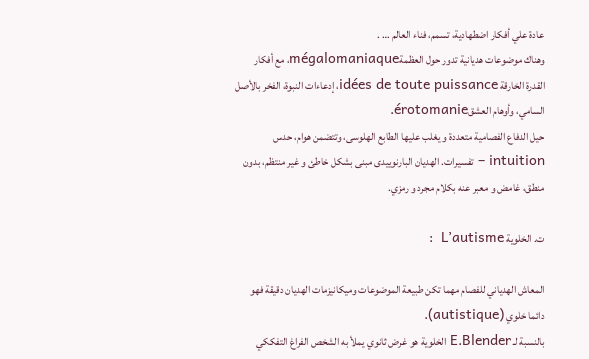عادة علي أفكار اضطهادية، تسمم، فناء العالم … .
وهناك موضوعات هديانية تدور حول العظمةmégalomaniaque، مع أفكار القدرة الخارقة idées de toute puissance، إدعاءات النبوة، الفخر بالأصل السامي، وأوهام العشقérotomanie.
حيل الدفاع الفصامية متعددة و يغلب عليها الطابع الهلوسى، وتتضمن هوام، حدس intuition – تفسيرات. الهديان البارنوييدى مبنى بشكل خاطئ و غير منتظم، بدون منطق، غامض و معبر عنه بكلام مجرد و رمزي.

ت. الخلوية L’autisme  :

المعاش الهدياني للفصام مهما تكن طبيعة الموضوعات وميكانيزمات الهديان دقيقة فهو دائما خلوي (autistique).
بالنسبة لـ E.Blender الخلوية هو غرض ثانوي يملأ به الشخص الفراغ التفككي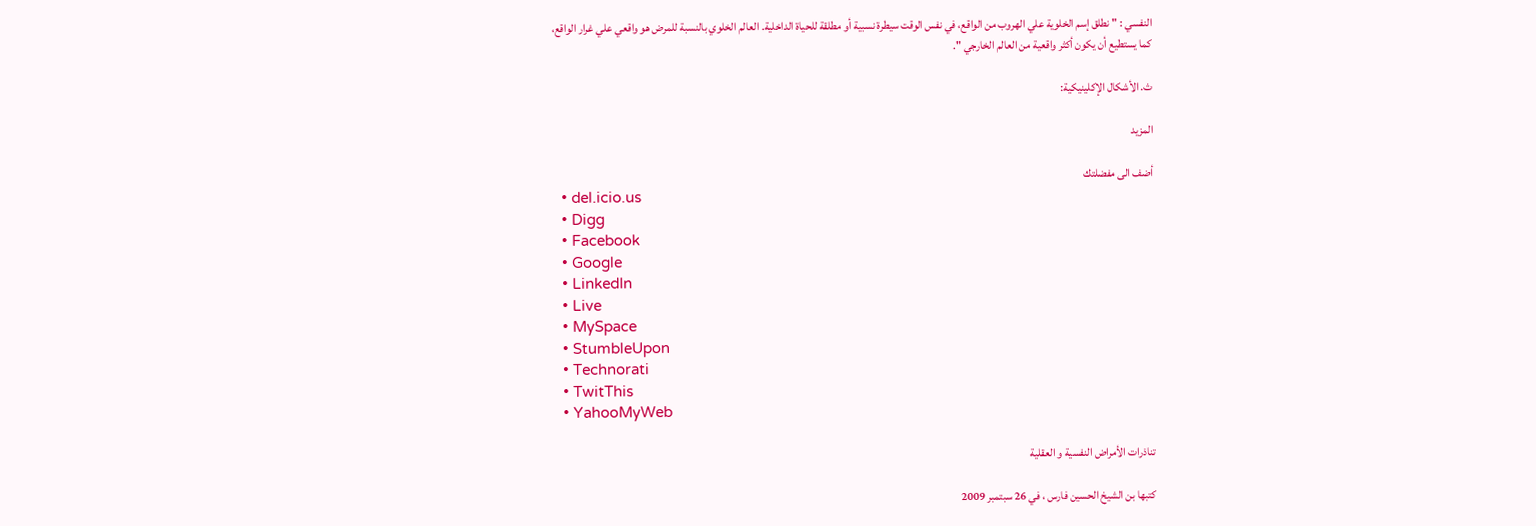النفسي : " نطلق إسم الخلوية علي الهروب من الواقع، في نفس الوقت سيطرة نسبية أو مطلقة للحياة الداخلية. العالم الخلوي بالنسبة للمرض هو واقعي علي غرار الواقع، كما يستطيع أن يكون أكثر واقعية من العالم الخارجي ".

ث. الأشكال الإكلينيكية:

المزيد

أضف الى مفضلتك
  • del.icio.us
  • Digg
  • Facebook
  • Google
  • LinkedIn
  • Live
  • MySpace
  • StumbleUpon
  • Technorati
  • TwitThis
  • YahooMyWeb

تناذرات الأمراض النفسية و العقلية

كتبها بن الشيخ الحسين فارس ، في 26 سبتمبر 2009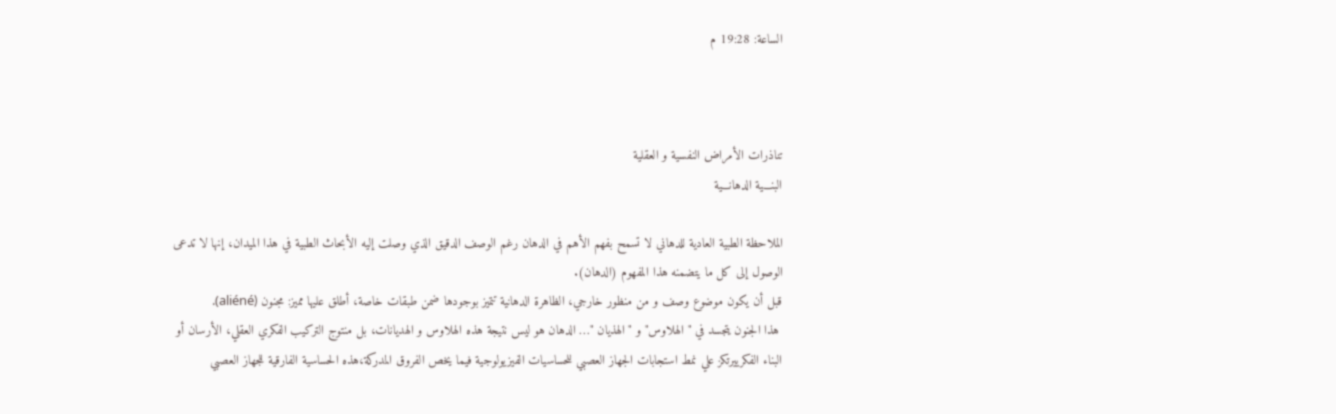الساعة: 19:28 م



تناذرات الأمراض النفسية و العقلية
البنـــية الدهانـــية

الملاحظة الطبية العادية للدهاني لا تسمح بفهم الأهم في الدهان رغم الوصف الدقيق الذي وصلت إليه الأبحاث الطبية في هذا الميدان، إنها لا تدعى الوصول إلى كل ما يتضمنه هذا المفهوم (الدهان).
قبل أن يكون موضوع وصف و من منظور خارجي، الظاهرة الدهانية تتميز بوجودها ضمن طبقات خاصة، أطلق عليها مميز: مجنون (aliéné).
 هذا الجنون يتجسد في " الهلاوس" و "الهذيان "… الدهان هو ليس نتيجة هذه الهلاوس و الهديانات، بل منتوج التركيب الفكري العقلي، الأرسان أو البناء الفكرييرتكز علي نمط استجابات الجهاز العصبي للحساسيات الفيزيولوجية فيما يخص الفروق المدركة،هذه الحساسية الفارقية للجهاز العصبي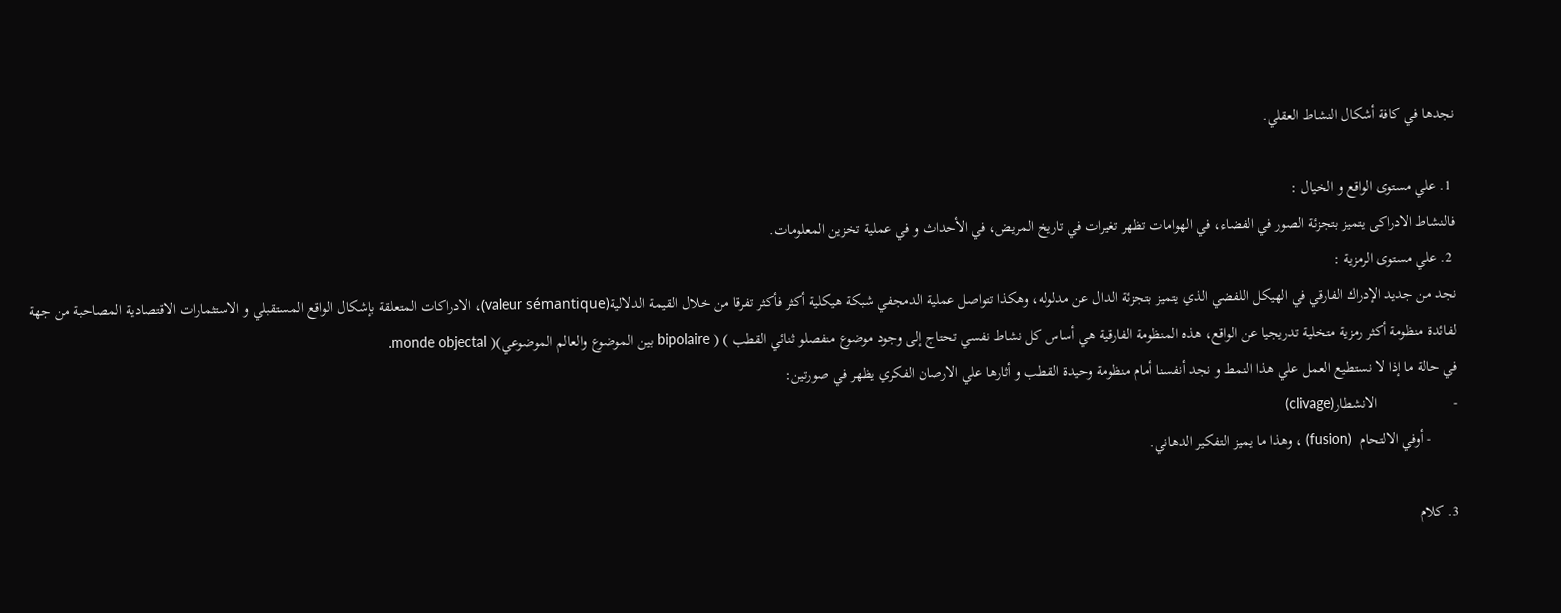نجدها في كافة أشكال النشاط العقلي.

 1. علي مستوى الواقع و الخيال :
فالنشاط الادراكى يتميز بتجزئة الصور في الفضاء، في الهوامات تظهر تغيرات في تاريخ المريض، في الأحداث و في عملية تخزين المعلومات.
 2. علي مستوى الرمزية :
نجد من جديد الإدراك الفارقي في الهيكل اللفضي الذي يتميز بتجزئة الدال عن مدلوله، وهكذا تتواصل عملية الدمجفي شبكة هيكلية أكثر فأكثر تفرقا من خلال القيمة الدلالية(valeur sémantique)، الادراكات المتعلقة بإشكال الواقع المستقبلي و الاستثمارات الاقتصادية المصاحبة من جهة لفائدة منظومة أكثر رمزية متخلية تدريجيا عن الواقع، هذه المنظومة الفارقية هي أساس كل نشاط نفسي تحتاج إلى وجود موضوع منفصلو ثنائي القطب ) ( bipolaire بين الموضوع والعالم الموضوعي)( monde objectal.
في حالة ما إذا لا نستطيع العمل علي هذا النمط و نجد أنفسنا أمام منظومة وحيدة القطب و أثارها علي الارصان الفكري يظهر في صورتين:
-                    الانشطار(clivage)
       - أوفي الالتحام  (fusion) ، وهذا ما يميز التفكير الدهاني.

3. كلام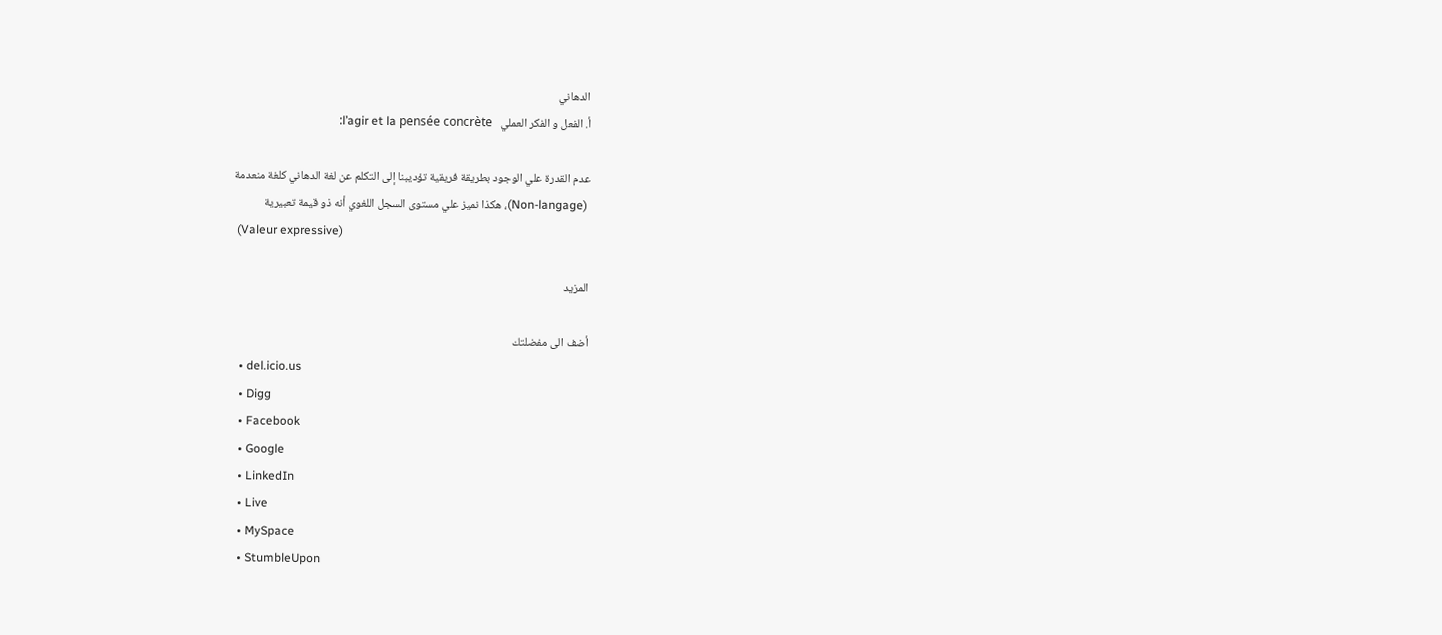الدهاني
أ. الفعل و الفكر العملي   l’agir et la pensée concrète:

عدم القدرة علي الوجود بطريقة فريقية تؤديبنا إلى التكلم عن لغة الدهاني كلغة منعدمة
 (Non-langage)، هكذا نميز علي مستوى السجل اللغوي أنه ذو قيمة تعبيرية
 (Valeur expressive)

المزيد

أضف الى مفضلتك
  • del.icio.us
  • Digg
  • Facebook
  • Google
  • LinkedIn
  • Live
  • MySpace
  • StumbleUpon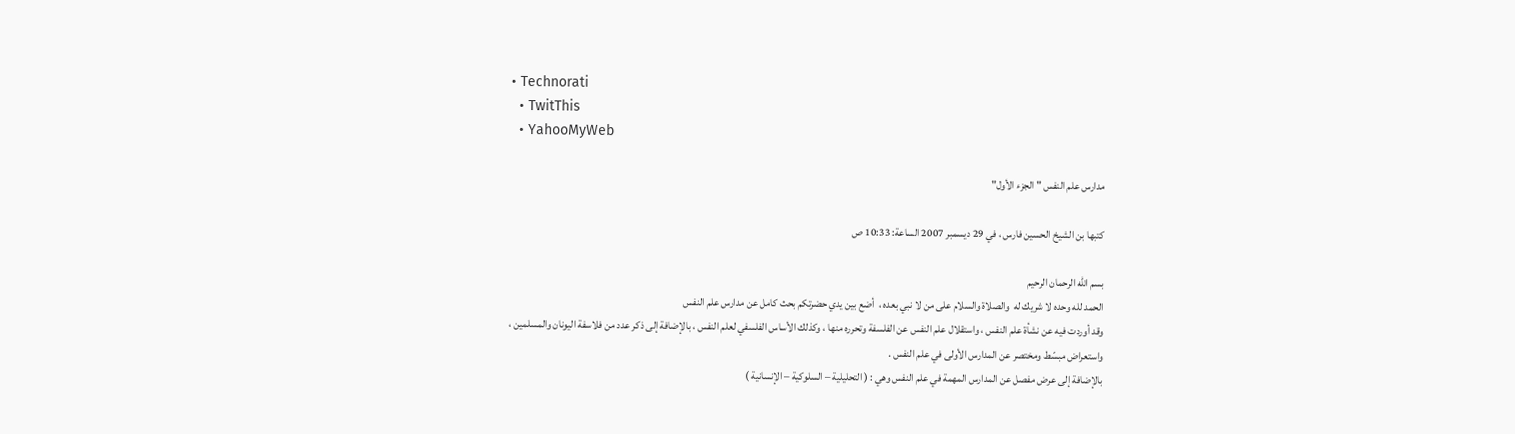• Technorati
  • TwitThis
  • YahooMyWeb

مدارس علم النفس " الجزء الأول"

كتبها بن الشيخ الحسين فارس ، في 29 ديسمبر 2007 الساعة: 10:33 ص

بسم الله الرحمان الرحيم
الحمد لله وحده لا شريك له  والصلاة والسلام على من لا نبي بعده ،  أضع بين يدي حضرتكم بحث كامل عن مدارس علم النفس
وقد أوردت فيه عن نشأة علم النفس ، واستقلال علم النفس عن الفلسفة وتحرره منها ، وكذلك الأساس الفلسفي لعلم النفس ، بالإضافة إلى ذكر عدد من فلاسفة اليونان والمسلمين ، واستعراض مبسّط ومختصر عن المدارس الأولى في علم النفس .
بالإضافة إلى عرض مفصل عن المدارس المهمة في علم النفس وهي : ( التحليلية – السلوكية – الإنسانية )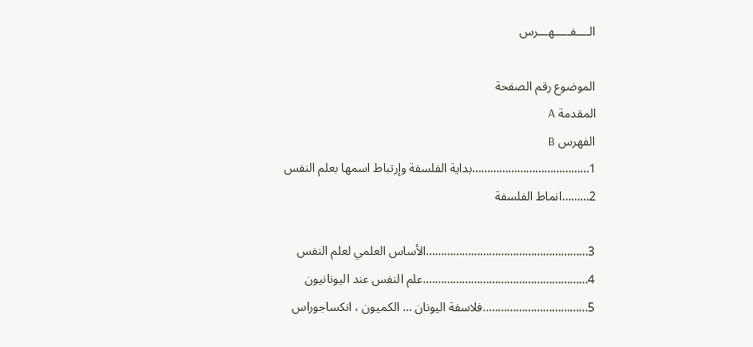الــــفـــــهـــرس

الموضوع رقم الصفحة
المقدمة A
الفهرس B
1…………………………………بداية الفلسفة وإرتباط اسمها بعلم النفس
2………انماط الفلسفة

3………………………………………………الأساس العلمي لعلم النفس
4……………………………………………….علم النفس عند اليونانيون
5……………………………..فلاسفة اليونان … الكميون ، انكساجوراس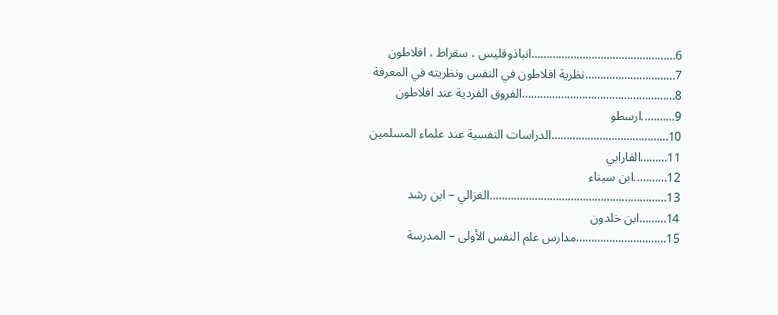6…………………………………………انباذوقليس ، سقراط ، افلاطون
7…………………………نظرية افلاطون في النفس ونظريته في المعرفة
8……………………………………………الفروق الفردية عند افلاطون
9………..ارسطو
10…………………………………الدراسات النفسية عند علماء المسلمين
11………الفارابي
12………..ابن سيناء
13…………………………………………………..الغزالي – ابن رشد
14………ابن خلدون
15…………………………مدارس علم النفس الأولى – المدرسة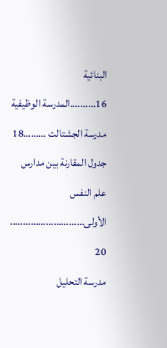البنائية
16……….المدرسة الوظيفية
مدرسة الجشتالت ………18
جدول المقارنة بين مدارس علم النفس الأولى……………………….. 20
مدرسة التحليل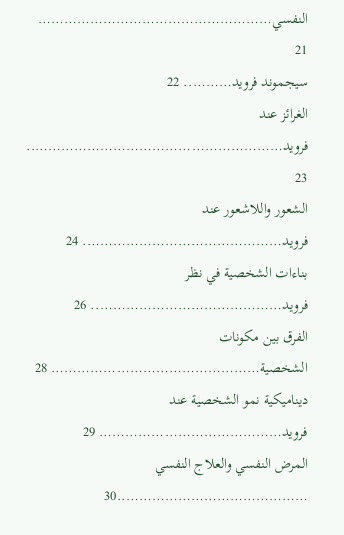النفسي……………………………………………… 21
سيجموند فرويد……….. 22
الغرائز عند فرويد………………………………………………….. 23
الشعور واللاشعور عند فرويد………………………………………. 24
بناءات الشخصية في نظر فرويد…………………………………….. 26
الفرق بين مكونات الشخصية………………………………………… 28
ديناميكية نمو الشخصية عند فرويد…………………………………… 29
المرض النفسي والعلاج النفسي ……………………………………..30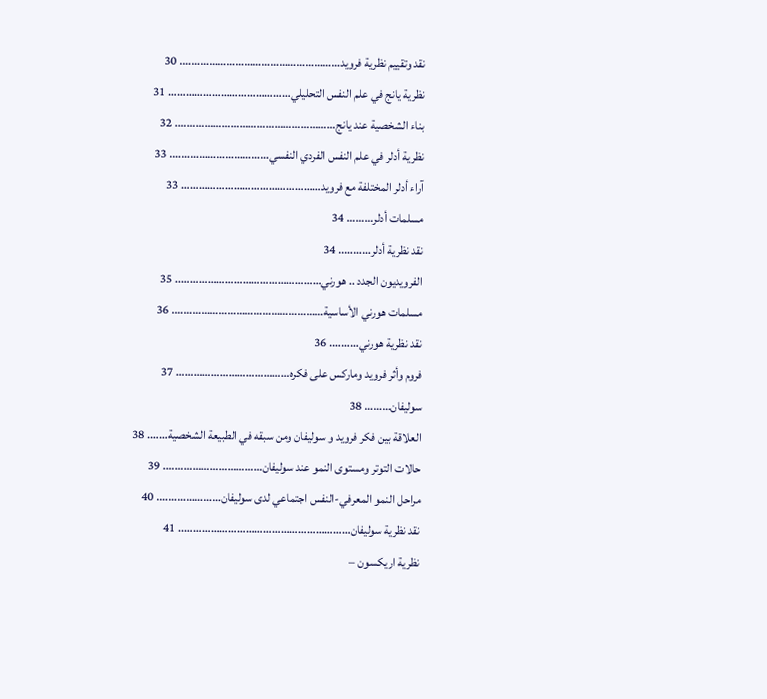نقد وتقييم نظرية فرويد………………………………………………. 30
نظرية يانج في علم النفس التحليلي…………………………………… 31
بناء الشخصية عند يانج………………………………………………. 32
نظرية أدلر في علم النفس الفردي النفسي……………………………. 33
آراء أدلر المختلفة مع فرويد………………………………………… 33
مسلمات أدلر……… 34
نقد نظرية أدلر……….. 34
الفرويديون الجدد .. هورني………………………………………….. 35
مسلمات هورني الأساسية……………………………………………. 36
نقد نظرية هورني………. 36
فروم وأثر فرويد وماركس على فكره………………………………… 37
سوليفان……… 38
العلاقة بين فكر فرويد و سوليفان ومن سبقه في الطبيعة الشخصية……. 38
حالات التوتر ومستوى النمو عند سوليفان……………………………. 39
مراحل النمو المعرفي-النفس اجتماعي لدى سوليفان…………………. 40
نقد نظرية سوليفان………………………………………………….. 41
نظرية اريكسون –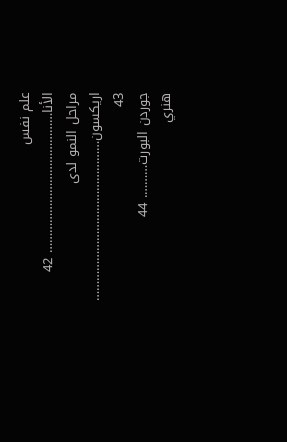علم نفس الأنا…………………………………… 42
مراحل النمو لدى اريكسون………………………………………… 43
جوردن البورت………. 44
هنري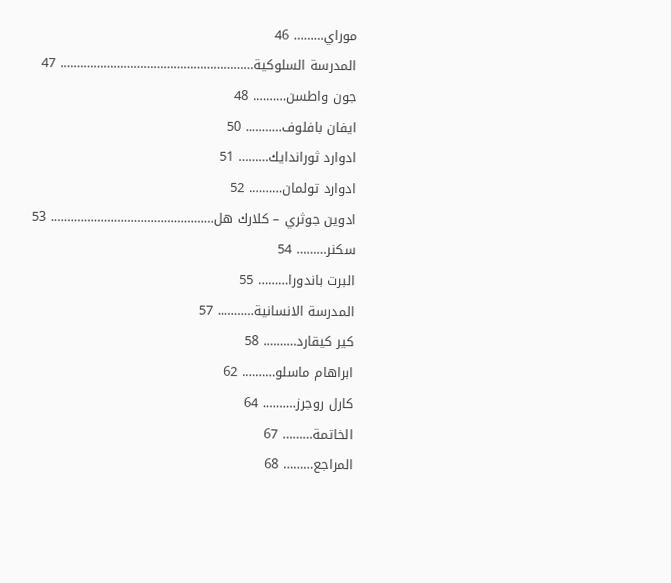موراي……… 46
المدرسة السلوكية…………………………………………………. 47
جون واطسن………. 48
ايفان بافلوف……….. 50
ادوارد ثوراندايك……… 51
ادوارد تولمان………. 52
ادوين جوثري – كلارك هل…………………………………………. 53
سكنر……… 54
البرت باندورا……… 55
المدرسة الانسانية……….. 57
كير كيقارد………. 58
ابراهام ماسلو………. 62
كارل روجرز………. 64
الخاتمة……… 67
المراجع……… 68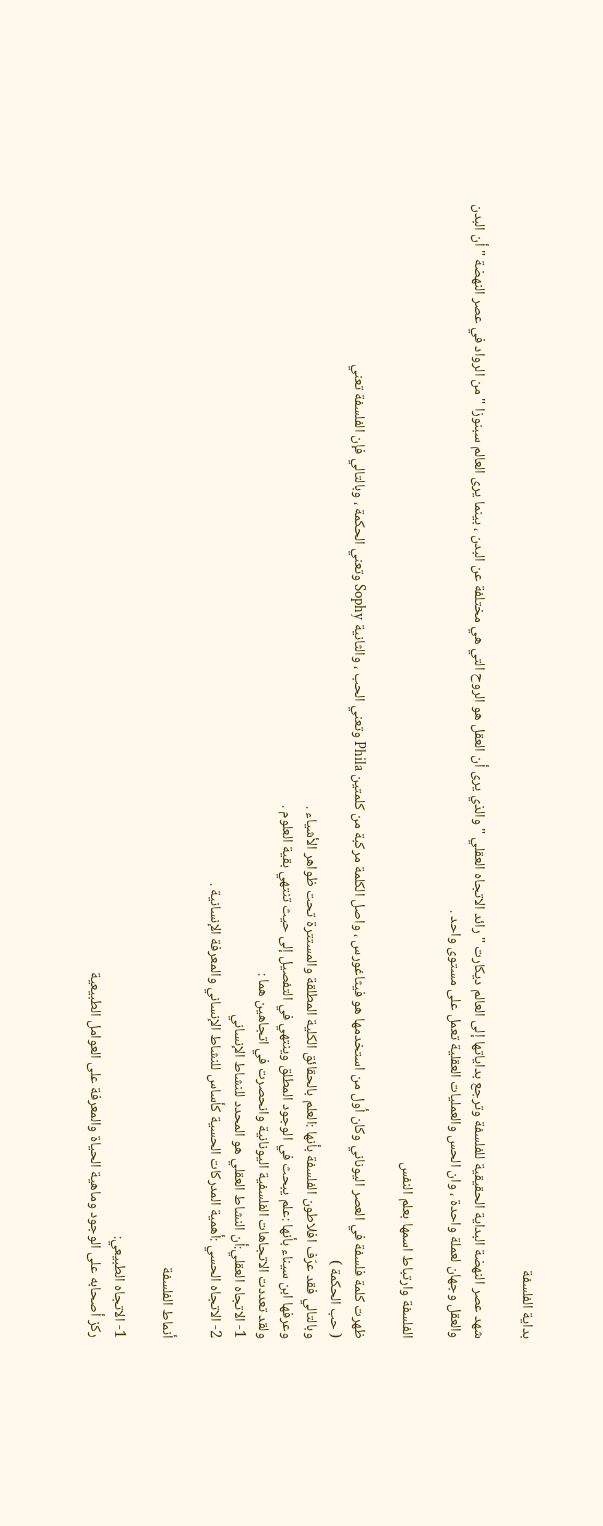بداية الفلسفة

شهد عصر النهضة البداية الحقيقية للفلسفة وترجع بداياتها إلى العالم ديكارت " رائد الاتجاه العقلي " والذي يرى أن العقل هو الروح التي هي مختلفة عن البدن ، بينما يرى العالم سبنوزا " من الرواد في عصر النهضة " أن البدن والعقل وجهان لعملة واحدة ، وان الحس والعمليات العقلية تعمل على مستوى واحد .

الفلسفة وارتباط اسمها بعلم النفس

ظهرت كلمة فلسفة في العصر اليوناني وكان أول من استخدمها هو فيثاغورس ، واصل الكلمة مركبة من كلمتين Phila وتعني الحب ، والثانية Sophy وتعني الحكمة ، وبالتالي فإن الفلسفة تعني
( حب الحكمة )
وبالتالي فقد عرّف افلاطون الفلسفة بأنها :العلم بالحقائق الكلية المطلقة والمستترة تحت ظواهر الأشياء .
وعرفها ابن سيناء بأنها :علم يبحث في الوجود المطلق وينتهي في التفصيل إلى حيث تنتهي بقية العلوم .
ولقد تعددت الاتجاهات الفلسفية اليونانية وانحصرت في اتجاهين هما :
1- الاتجاه العقلي:أن النشاط العقلي هو المحدد للنشاط الإنساني
2- الاتجاه الحسي :أهمية المدركات الحسية كأساس للنشاط الإنساني والمعرفة الإنسانية .

أنماط الفلسفة

1- الاتجاه الطبيعي:
ركز أصحابه على الوجود وماهية الحياة والمعرفة على العوامل الطبيعية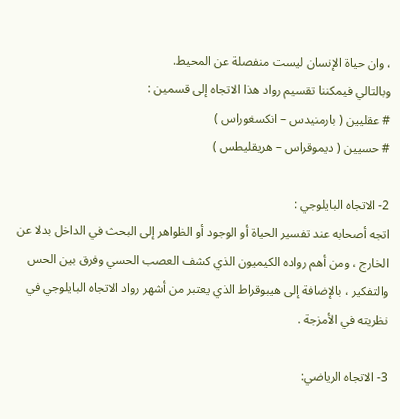، وان حياة الإنسان ليست منفصلة عن المحيط.
وبالتالي فيمكننا تقسيم رواد هذا الاتجاه إلى قسمين :
# عقليين ( بارمنيدس – انكسغوراس )
# حسيين ( ديموقراس – هريقليطس )

2- الاتجاه البايلوجي :
اتجه أصحابه عند تفسير الحياة أو الوجود أو الظواهر إلى البحث في الداخل بدلا عن الخارج ، ومن أهم رواده الكيميون الذي كشف العصب الحسي وفرق بين الحس والتفكير ، بالإضافة إلى هيبوقراط الذي يعتبر من أشهر رواد الاتجاه البايلوجي في نظريته في الأمزجة .

3- الاتجاه الرياضي: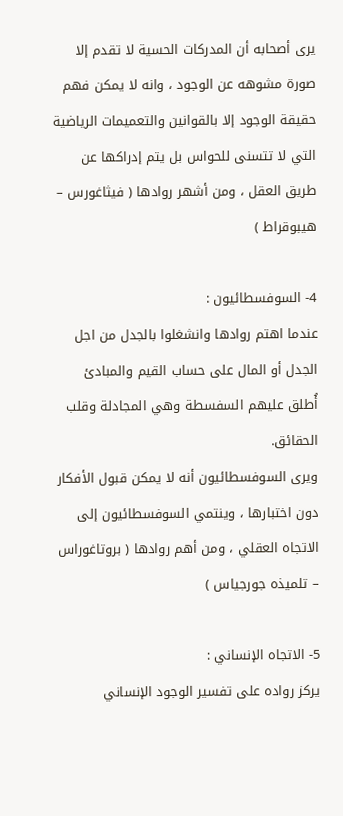يرى أصحابه أن المدركات الحسية لا تقدم إلا صورة مشوهه عن الوجود ، وانه لا يمكن فهم حقيقة الوجود إلا بالقوانين والتعميمات الرياضية التي لا تتسنى للحواس بل يتم إدراكها عن طريق العقل ، ومن أشهر روادها ( فيثاغورس – هيبوقراط )

4- السوفسطائيون :
عندما اهتم روادها وانشغلوا بالجدل من اجل الجدل أو المال على حساب القيم والمبادئ أُطلق عليهم السفسطة وهي المجادلة وقلب الحقائق.
ويرى السوفسطائيون أنه لا يمكن قبول الأفكار دون اختبارها ، وينتمي السوفسطائيون إلى الاتجاه العقلي ، ومن أهم روادها ( بروتاغوراس – تلميذه جورجياس )

5- الاتجاه الإنساني :
يركز رواده على تفسير الوجود الإنساني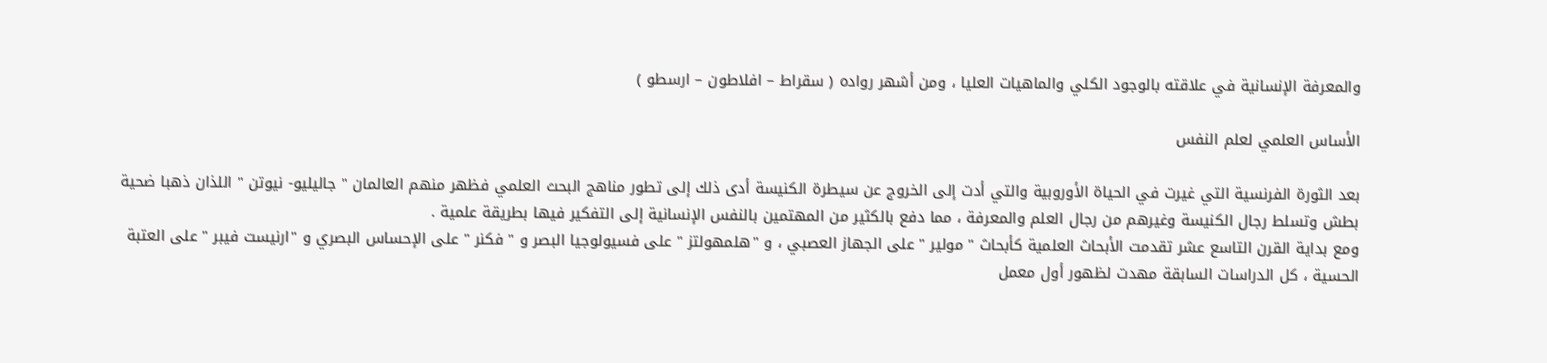والمعرفة الإنسانية في علاقته بالوجود الكلي والماهيات العليا ، ومن أشهر رواده ( سقراط – افلاطون – ارسطو )

الأساس العلمي لعلم النفس

بعد الثورة الفرنسية التي غيرت في الحياة الأوروبية والتي أدت إلى الخروج عن سيطرة الكنيسة أدى ذلك إلى تطور مناهج البحث العلمي فظهر منهم العالمان " جاليليو- نيوتن " اللذان ذهبا ضحية بطش وتسلط رجال الكنيسة وغيرهم من رجال العلم والمعرفة ، مما دفع بالكثير من المهتمين بالنفس الإنسانية إلى التفكير فيها بطريقة علمية .
ومع بداية القرن التاسع عشر تقدمت الأبحاث العلمية كأبحاث " مولير " على الجهاز العصبي ، و "هلمهولتز " على فسيولوجيا البصر و " فكنر " على الإحساس البصري و "ارنيست فيبر " على العتبة الحسية ، كل الدراسات السابقة مهدت لظهور أول معمل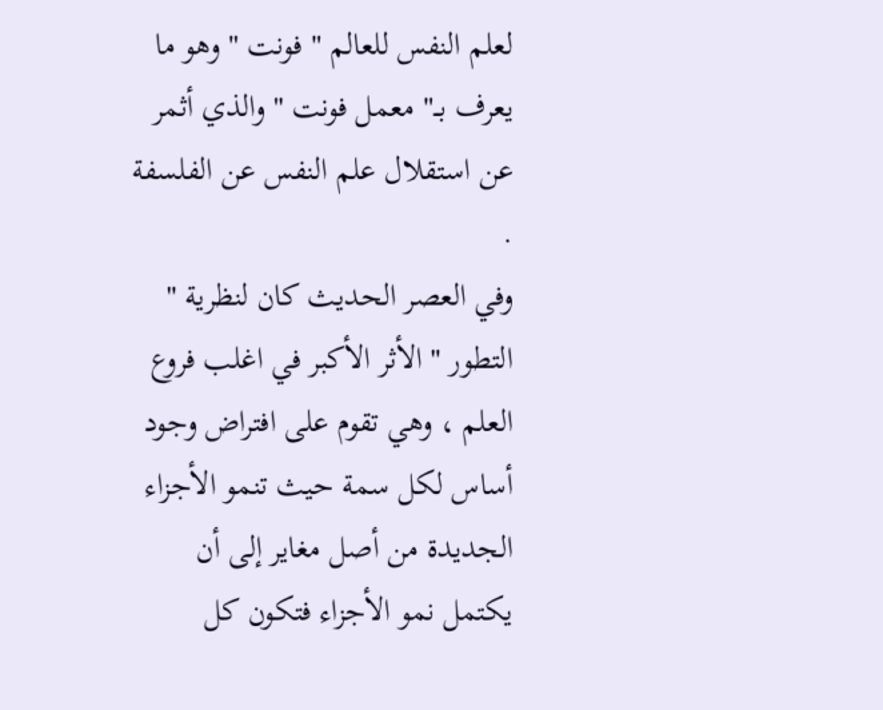لعلم النفس للعالم " فونت " وهو ما يعرف بــ" معمل فونت " والذي أثمر عن استقلال علم النفس عن الفلسفة .
وفي العصر الحديث كان لنظرية " التطور " الأثر الأكبر في اغلب فروع العلم ، وهي تقوم على افتراض وجود أساس لكل سمة حيث تنمو الأجزاء الجديدة من أصل مغاير إلى أن يكتمل نمو الأجزاء فتكون كل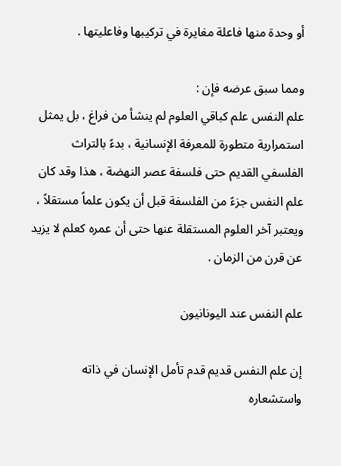أو وحدة منها فاعلة مغايرة في تركيبها وفاعليتها .

ومما سبق عرضه فإن :
علم النفس علم كباقي العلوم لم ينشأ من فراغ ، بل يمثل استمرارية متطورة للمعرفة الإنسانية ، بدءً بالتراث الفلسفي القديم حتى فلسفة عصر النهضة ، هذا وقد كان علم النفس جزءً من الفلسفة قبل أن يكون علماً مستقلاً ، ويعتبر آخر العلوم المستقلة عنها حتى أن عمره كعلم لا يزيد عن قرن من الزمان .

علم النفس عند اليونانيون

إن علم النفس قديم قدم تأمل الإنسان في ذاته واستشعاره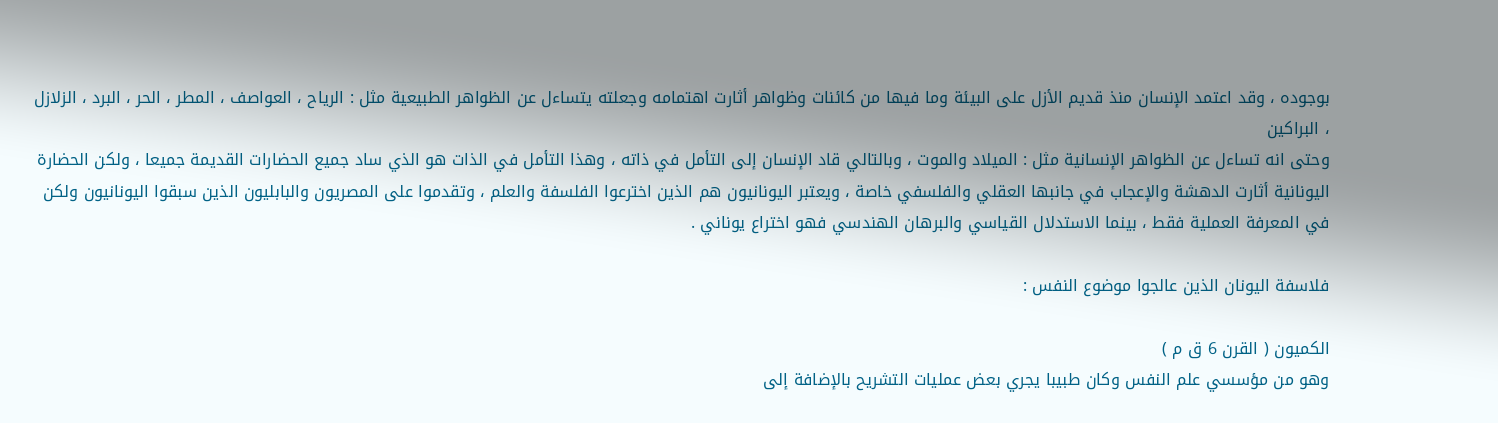بوجوده ، وقد اعتمد الإنسان منذ قديم الأزل على البيئة وما فيها من كائنات وظواهر أثارت اهتمامه وجعلته يتساءل عن الظواهر الطبيعية مثل : الرياح ، العواصف ، المطر ، الحر ، البرد ، الزلازل ، البراكين
وحتى انه تساءل عن الظواهر الإنسانية مثل : الميلاد والموت ، وبالتالي قاد الإنسان إلى التأمل في ذاته ، وهذا التأمل في الذات هو الذي ساد جميع الحضارات القديمة جميعا ، ولكن الحضارة اليونانية أثارت الدهشة والإعجاب في جانبها العقلي والفلسفي خاصة ، ويعتبر اليونانيون هم الذين اخترعوا الفلسفة والعلم ، وتقدموا على المصريون والبابليون الذين سبقوا اليونانيون ولكن في المعرفة العملية فقط ، بينما الاستدلال القياسي والبرهان الهندسي فهو اختراع يوناني .

فلاسفة اليونان الذين عالجوا موضوع النفس :

الكميون ( القرن 6 ق م )
وهو من مؤسسي علم النفس وكان طبيبا يجري بعض عمليات التشريح بالإضافة إلى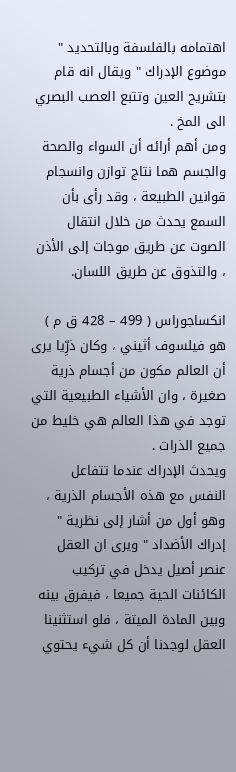اهتمامه بالفلسفة وبالتحديد " موضوع الإدراك " ويقال انه قام بتشريح العين وتتبع العصب البصري الى المخ .
ومن أهم أرائه أن السواء والصحة والجسم هما نتاج توازن وانسجام قوانين الطبيعة ، وقد رأى بأن السمع يحدث من خلال انتقال الصوت عن طريق موجات إلى الأذن ، والتذوق عن طريق اللسان.

انكساجوراس ( 499 – 428 ق م )
هو فيلسوف أثيني ، وكان ذرِّيا يرى أن العالم مكون من أجسام ذرية صغيرة ، وان الأشياء الطبيعية التي توجد في هذا العالم هي خليط من جميع الذرات .
ويحدث الإدراك عندما تتفاعل النفس مع هذه الأجسام الذرية ، وهو أول من أشار إلى نظرية " إدراك الأضداد " ويرى ان العقل عنصر أصيل يدخل في تركيب الكائنات الحية جميعا ، فيفرق بينه وبين المادة الميتة ، فلو استثنينا العقل لوجدنا أن كل شيء يحتوي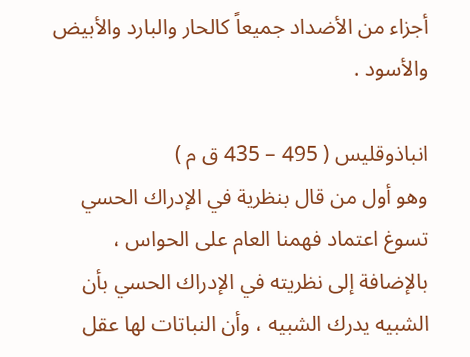أجزاء من الأضداد جميعاً كالحار والبارد والأبيض والأسود .

انباذوقليس ( 495 – 435 ق م )
وهو أول من قال بنظرية في الإدراك الحسي تسوغ اعتماد فهمنا العام على الحواس ، بالإضافة إلى نظريته في الإدراك الحسي بأن الشبيه يدرك الشبيه ، وأن النباتات لها عقل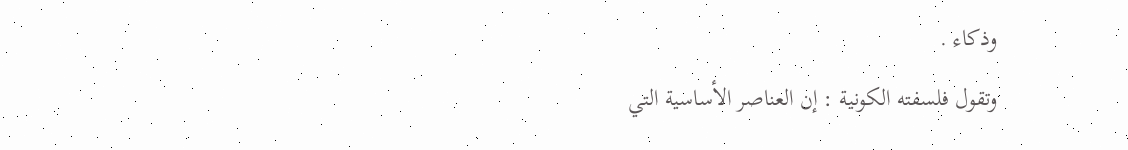وذكاء .
وتقول فلسفته الكونية : إن العناصر الأساسية التي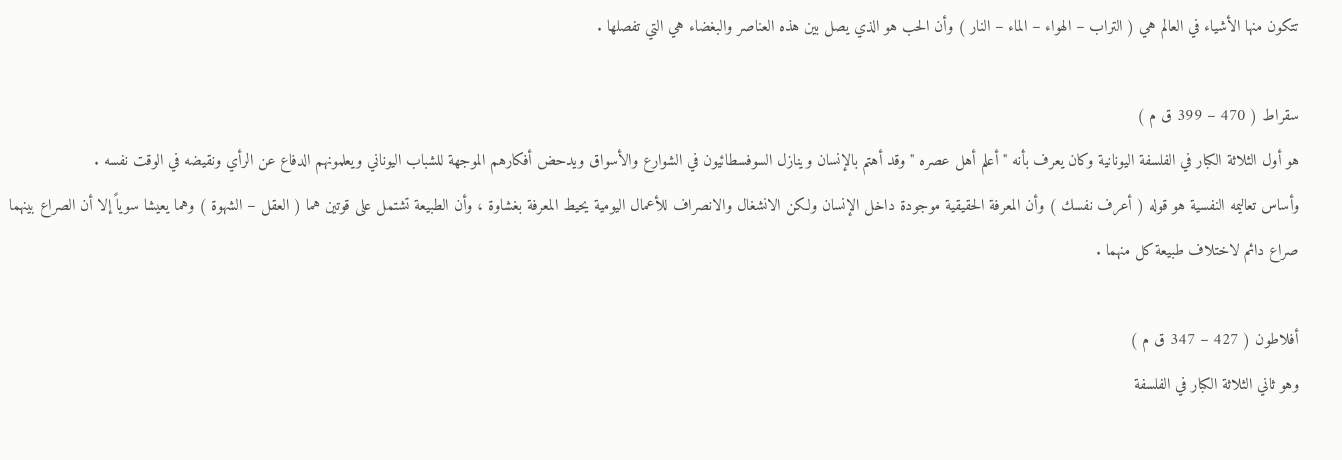تتكون منها الأشياء في العالم هي ( التراب – الهواء – الماء – النار ) وأن الحب هو الذي يصل بين هذه العناصر والبغضاء هي التي تفصلها .

سقراط ( 470 – 399 ق م )
هو أول الثلاثة الكبار في الفلسفة اليونانية وكان يعرف بأنه " أعلم أهل عصره " وقد أهتم بالإنسان وينازل السوفسطائيون في الشوارع والأسواق ويدحض أفكارهم الموجهة للشباب اليوناني ويعلمونهم الدفاع عن الرأي ونقيضه في الوقت نفسه .
وأساس تعاليمه النفسية هو قوله ( أعرف نفسك ) وأن المعرفة الحقيقية موجودة داخل الإنسان ولكن الانشغال والانصراف للأعمال اليومية يحيط المعرفة بغشاوة ، وأن الطبيعة تشتمل على قوتين هما ( العقل – الشهوة ) وهما يعيشا سوياً إلا أن الصراع بينهما صراع دائم لاختلاف طبيعة كل منهما .

أفلاطون ( 427 – 347 ق م )
وهو ثاني الثلاثة الكبار في الفلسفة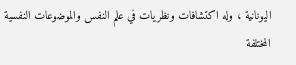اليونانية ، وله اكتشافات ونظريات في علم النفس والموضوعات النفسية المختلفة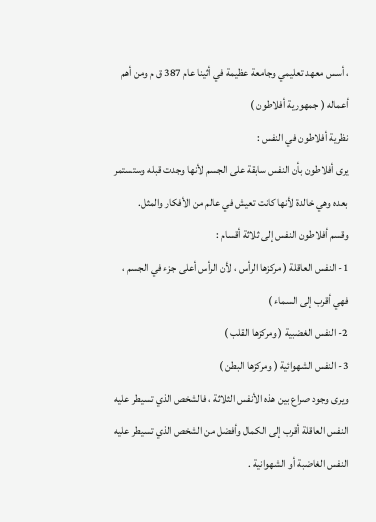، أسس معهد تعليمي وجامعة عظيمة في أثينا عام 387 ق م ومن أهم أعماله ( جمهورية أفلاطون )
نظرية أفلاطون في النفس :
يرى أفلاطون بأن النفس سابقة على الجسم لأنها وجدت قبله وستستمر بعده وهي خالدة لأنها كانت تعيش في عالم من الأفكار والمثل.
وقسم أفلاطون النفس إلى ثلاثة أقسام :
1- النفس العاقلة ( مركزها الرأس ، لأن الرأس أعلى جزء في الجسم ، فهي أقرب إلى السماء )
2- النفس الغضبية ( ومركزها القلب )
3- النفس الشهوائية ( ومركزها البطن )
ويرى وجود صراع بين هذه الأنفس الثلاثة ، فالشخص الذي تسيطر عليه النفس العاقلة أقرب إلى الكمال وأفضل من الشخص الذي تسيطر عليه النفس الغاضبة أو الشهوانية .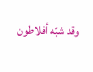وقد شبّه أفلاطون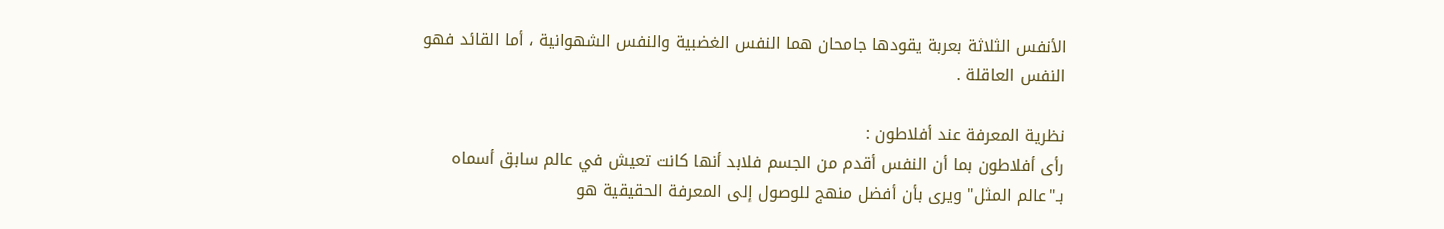الأنفس الثلاثة بعربة يقودها جامحان هما النفس الغضبية والنفس الشهوانية ، أما القائد فهو النفس العاقلة .

نظرية المعرفة عند أفلاطون :
رأى أفلاطون بما أن النفس أقدم من الجسم فلابد أنها كانت تعيش في عالم سابق أسماه بـ"عالم المثل" ويرى بأن أفضل منهج للوصول إلى المعرفة الحقيقية هو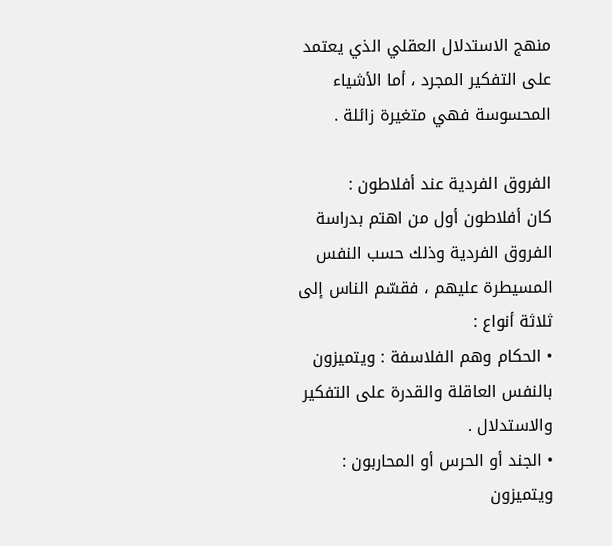منهج الاستدلال العقلي الذي يعتمد على التفكير المجرد ، أما الأشياء المحسوسة فهي متغيرة زائلة .

الفروق الفردية عند أفلاطون :
كان أفلاطون أول من اهتم بدراسة الفروق الفردية وذلك حسب النفس المسيطرة عليهم ، فقسّم الناس إلى ثلاثة أنواع :
• الحكام وهم الفلاسفة : ويتميزون بالنفس العاقلة والقدرة على التفكير والاستدلال .
• الجند أو الحرس أو المحاربون : ويتميزون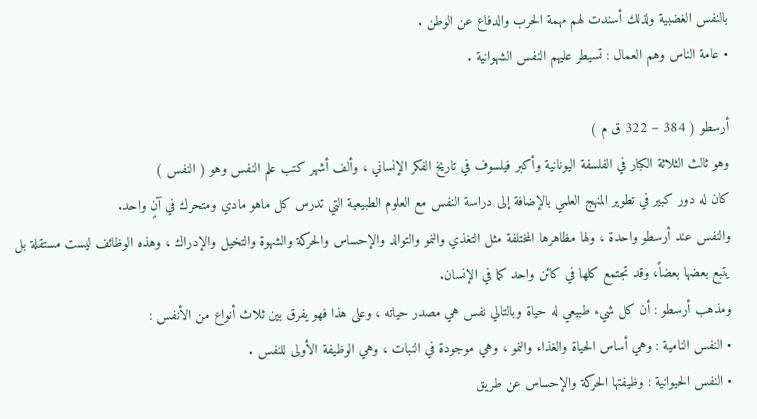بالنفس الغضبية ولذلك أسندت لهم مهمة الحرب والدفاع عن الوطن .
• عامة الناس وهم العمال : تسيطر عليهم النفس الشهوانية .

أرسطو ( 384 – 322 ق م )
وهو ثالث الثلاثة الكبار في الفلسفة اليونانية وأكبر فيلسوف في تاريخ الفكر الإنساني ، وألف أشهر كتب علم النفس وهو ( النفس )
كان له دور كبير في تطوير المنهج العلمي بالإضافة إلى دراسة النفس مع العلوم الطبيعية التي تدرس كل ماهو مادي ومتحرك في آنٍ واحد.
والنفس عند أرسطو واحدة ، ولها مظاهرها المختلفة مثل التغذي والنمو والتوالد والإحساس والحركة والشهوة والتخيل والإدراك ، وهذه الوظائف ليست مستقلة بل يتبع بعضها بعضاً، وقد تجتمع كلها في كائن واحد كما في الإنسان.
ومذهب أرسطو : أن كل شيء طبيعي له حياة وبالتالي نفس هي مصدر حياته ، وعلى هذا فهو يفرق بين ثلاث أنواع من الأنفس :
• النفس النامية : وهي أساس الحياة والغذاء والنمو ، وهي موجودة في النبات ، وهي الوظيفة الأولى للنفس .
• النفس الحيوانية : وظيفتها الحركة والإحساس عن طريق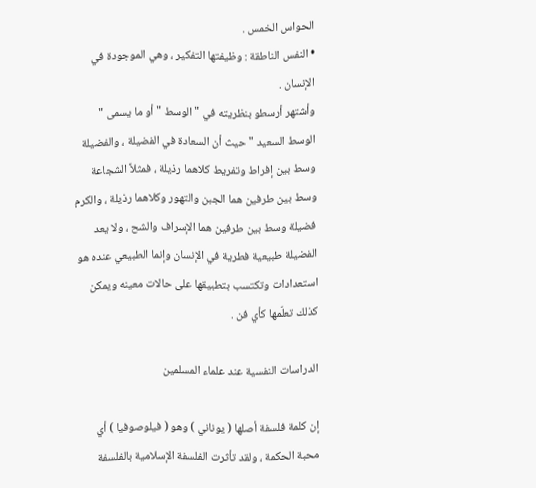الحواس الخمس .
• النفس الناطقة : وظيفتها التفكير ، وهي الموجودة في الإنسان .
وأشتهر أرسطو بنظريته في " الوسط " أو ما يسمى " الوسط السعيد " حيث أن السعادة في الفضيلة ، والفضيلة وسط بين إفراط وتفريط كلاهما رذيلة ، فمثلاً الشجاعة وسط بين طرفين هما الجبن والتهور وكلاهما رذيلة ، والكرم فضيلة وسط بين طرفين هما الإسراف والشح ، ولا يعد الفضيلة طبيعية فطرية في الإنسان وإنما الطبيعي عنده هو استعدادات وتكتسب بتطبيقها على حالات معينه ويمكن كذلك تعلّمها كأي فن .

الدراسات النفسية عند علماء المسلمين

إن كلمة فلسفة أصلها ( يوناني ) وهو ( فيلوصوفيا ) أي محبة الحكمة ، ولقد تأثرت الفلسفة الإسلامية بالفلسفة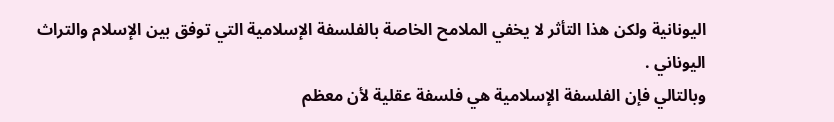اليونانية ولكن هذا التأثر لا يخفي الملامح الخاصة بالفلسفة الإسلامية التي توفق بين الإسلام والتراث اليوناني .
وبالتالي فإن الفلسفة الإسلامية هي فلسفة عقلية لأن معظم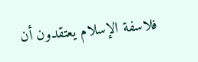فلاسفة الإسلام يعتقدون أن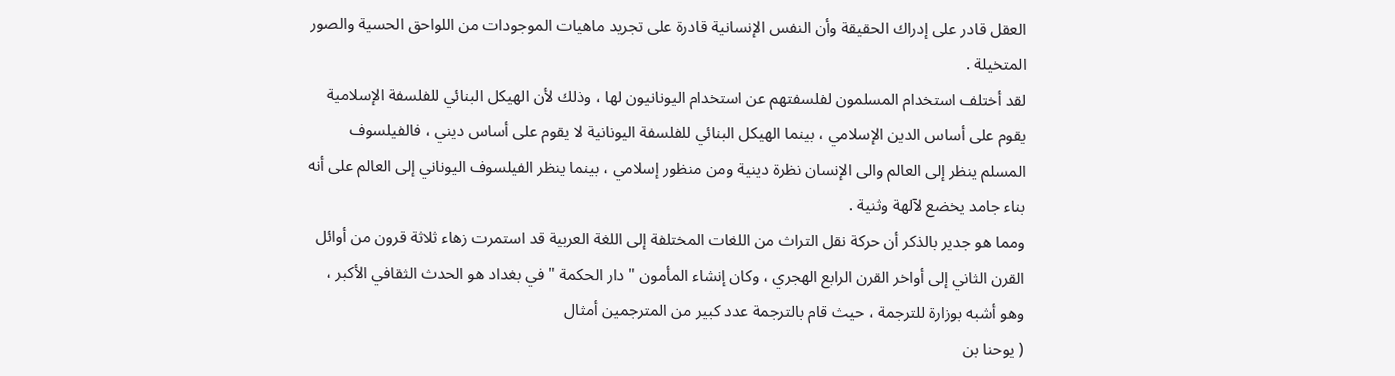العقل قادر على إدراك الحقيقة وأن النفس الإنسانية قادرة على تجريد ماهيات الموجودات من اللواحق الحسية والصور المتخيلة .
لقد أختلف استخدام المسلمون لفلسفتهم عن استخدام اليونانيون لها ، وذلك لأن الهيكل البنائي للفلسفة الإسلامية يقوم على أساس الدين الإسلامي ، بينما الهيكل البنائي للفلسفة اليونانية لا يقوم على أساس ديني ، فالفيلسوف المسلم ينظر إلى العالم والى الإنسان نظرة دينية ومن منظور إسلامي ، بينما ينظر الفيلسوف اليوناني إلى العالم على أنه بناء جامد يخضع لآلهة وثنية .
ومما هو جدير بالذكر أن حركة نقل التراث من اللغات المختلفة إلى اللغة العربية قد استمرت زهاء ثلاثة قرون من أوائل القرن الثاني إلى أواخر القرن الرابع الهجري ، وكان إنشاء المأمون " دار الحكمة " في بغداد هو الحدث الثقافي الأكبر ، وهو أشبه بوزارة للترجمة ، حيث قام بالترجمة عدد كبير من المترجمين أمثال
( يوحنا بن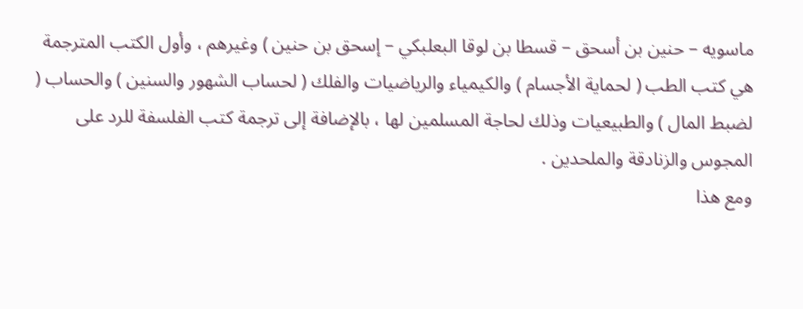ماسويه – حنين بن أسحق – قسطا بن لوقا البعلبكي – إسحق بن حنين ) وغيرهم ، وأول الكتب المترجمة هي كتب الطب ( لحماية الأجسام ) والكيمياء والرياضيات والفلك ( لحساب الشهور والسنين ) والحساب ( لضبط المال ) والطبيعيات وذلك لحاجة المسلمين لها ، بالإضافة إلى ترجمة كتب الفلسفة للرد على المجوس والزنادقة والملحدين .
ومع هذا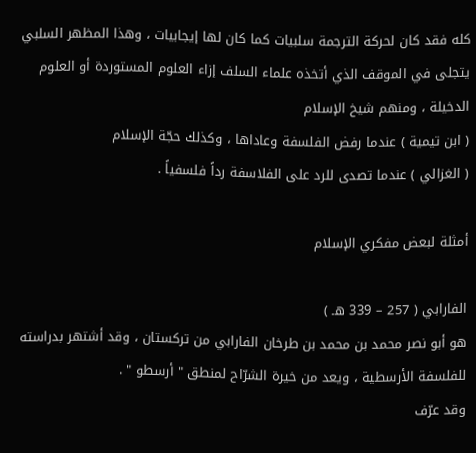كله فقد كان لحركة الترجمة سلبيات كما كان لها إيجابيات ، وهذا المظهر السلبي يتجلى في الموقف الذي أتخذه علماء السلف إزاء العلوم المستوردة أو العلوم الدخيلة ، ومنهم شيخ الإسلام
( ابن تيمية ) عندما رفض الفلسفة وعاداها ، وكذلك حجّة الإسلام
( الغزالي ) عندما تصدى للرد على الفلاسفة رداً فلسفياً .

أمثلة لبعض مفكري الإسلام

الفارابي ( 257 – 339 هـ )
هو أبو نصر محمد بن محمد بن طرخان الفارابي من تركستان ، وقد أشتهر بدراسته للفلسفة الأرسطية ، ويعد من خيرة الشرّاح لمنطق " أرسطو " .
وقد عرّف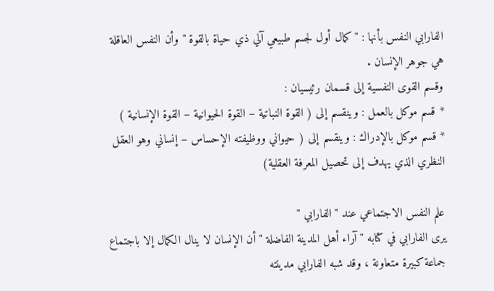الفارابي النفس بأنها : " كمال أول لجسم طبيعي آلي ذي حياة بالقوة " وأن النفس العاقلة هي جوهر الإنسان .
وقسم القوى النفسية إلى قسمان رئيسيان :
* قسم موكل بالعمل : وينقسم إلى ( القوة النباتية – القوة الحيوانية – القوة الإنسانية )
* قسم موكل بالإدراك : وينقسم إلى ( حيواني ووظيفته الإحساس – إنساني وهو العقل النظري الذي يهدف إلى تحصيل المعرفة العقلية)

علم النفس الاجتماعي عند " الفارابي "
يرى الفارابي في كتابه " آراء أهل المدينة الفاضلة " أن الإنسان لا ينال الكمال إلا باجتماع جماعة كبيرة متعاونة ، وقد شبه الفارابي مدينته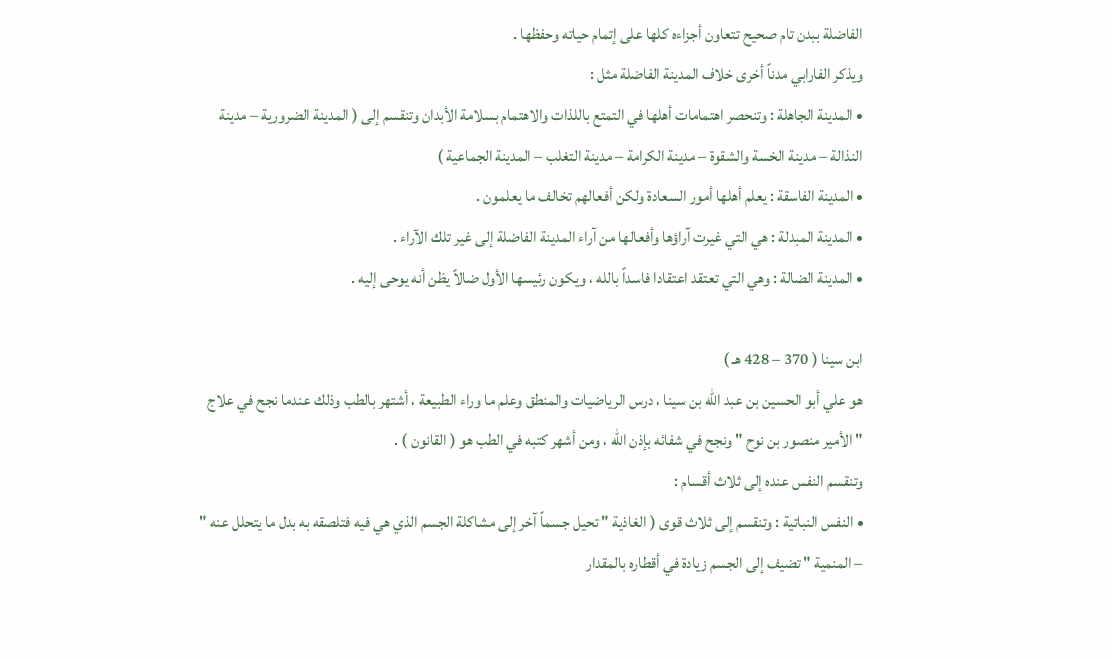الفاضلة ببدن تام صحيح تتعاون أجزاءه كلها على إتمام حياته وحفظها .
ويذكر الفارابي مدناً أخرى خلاف المدينة الفاضلة مثل :
• المدينة الجاهلة : وتنحصر اهتمامات أهلها في التمتع باللذات والاهتمام بسلامة الأبدان وتنقسم إلى ( المدينة الضرورية – مدينة النذالة – مدينة الخسة والشقوة – مدينة الكرامة – مدينة التغلب – المدينة الجماعية )
• المدينة الفاسقة : يعلم أهلها أمور السعادة ولكن أفعالهم تخالف ما يعلمون .
• المدينة المبدلة : هي التي غيرت آراؤها وأفعالها من آراء المدينة الفاضلة إلى غير تلك الآراء .
• المدينة الضالة : وهي التي تعتقد اعتقادا فاسداً بالله ، ويكون رئيسها الأول ضالاً يظن أنه يوحى إليه .

ابن سينا ( 370 – 428 هـ )
هو علي أبو الحسين بن عبد الله بن سينا ، درس الرياضيات والمنطق وعلم ما وراء الطبيعة ، أشتهر بالطب وذلك عندما نجح في علاج " الأمير منصور بن نوح " ونجح في شفائه بإذن الله ، ومن أشهر كتبه في الطب هو ( القانون ) .
وتنقسم النفس عنده إلى ثلاث أقسام :
• النفس النباتية : وتنقسم إلى ثلاث قوى ( الغاذية " تحيل جسماً آخر إلى مشاكلة الجسم الذي هي فيه فتلصقه به بدل ما يتحلل عنه " – المنمية " تضيف إلى الجسم زيادة في أقطاره بالمقدار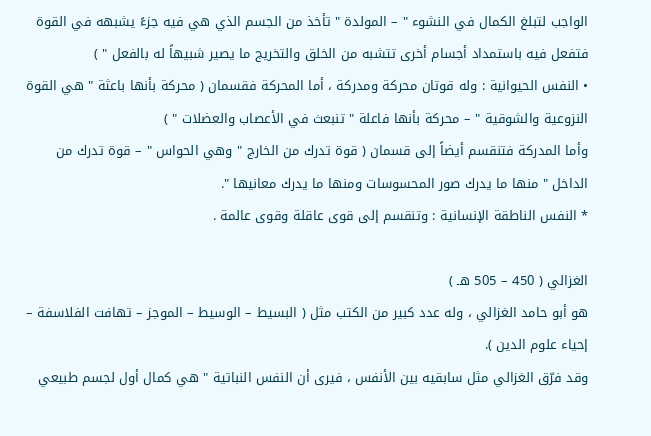الواجب لتبلغ الكمال في النشوء " – المولدة " تأخذ من الجسم الذي هي فيه جزءً يشبهه في القوة فتفعل فيه باستمداد أجسام أخرى تتشبه من الخلق والتخريج ما يصير شبيهاً له بالفعل " )
• النفس الحيوانية : وله قوتان محركة ومدركة ، أما المحركة فقسمان ( محركة بأنها باعثة " هي القوة النزوعية والشوقية " – محركة بأنها فاعلة " تنبعث في الأعصاب والعضلات " )
وأما المدركة فتنقسم أيضاً إلى قسمان ( قوة تدرك من الخارج " وهي الحواس " – قوة تدرك من الداخل " منها ما يدرك صور المحسوسات ومنها ما يدرك معانيها ".
* النفس الناطقة الإنسانية : وتنقسم إلى قوى عاقلة وقوى عالمة .

الغزالي ( 450 – 505 هـ )
هو أبو حامد الغزالي ، وله عدد كبير من الكتب مثل ( البسيط – الوسيط – الموجز – تهافت الفلاسفة – إحياء علوم الدين ).
وقد فرّق الغزالي مثل سابقيه بين الأنفس ، فيرى أن النفس النباتية " هي كمال أول لجسم طبيعي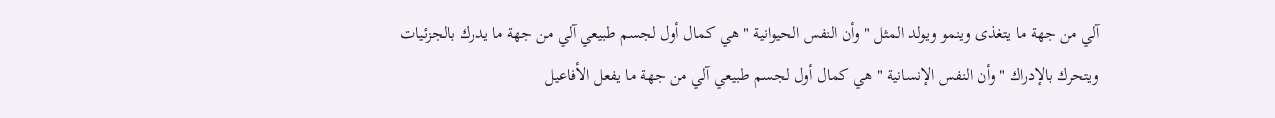آلي من جهة ما يتغذى وينمو ويولد المثل " وأن النفس الحيوانية " هي كمال أول لجسم طبيعي آلي من جهة ما يدرك بالجزئيات ويتحرك بالإدراك " وأن النفس الإنسانية " هي كمال أول لجسم طبيعي آلي من جهة ما يفعل الأفاعيل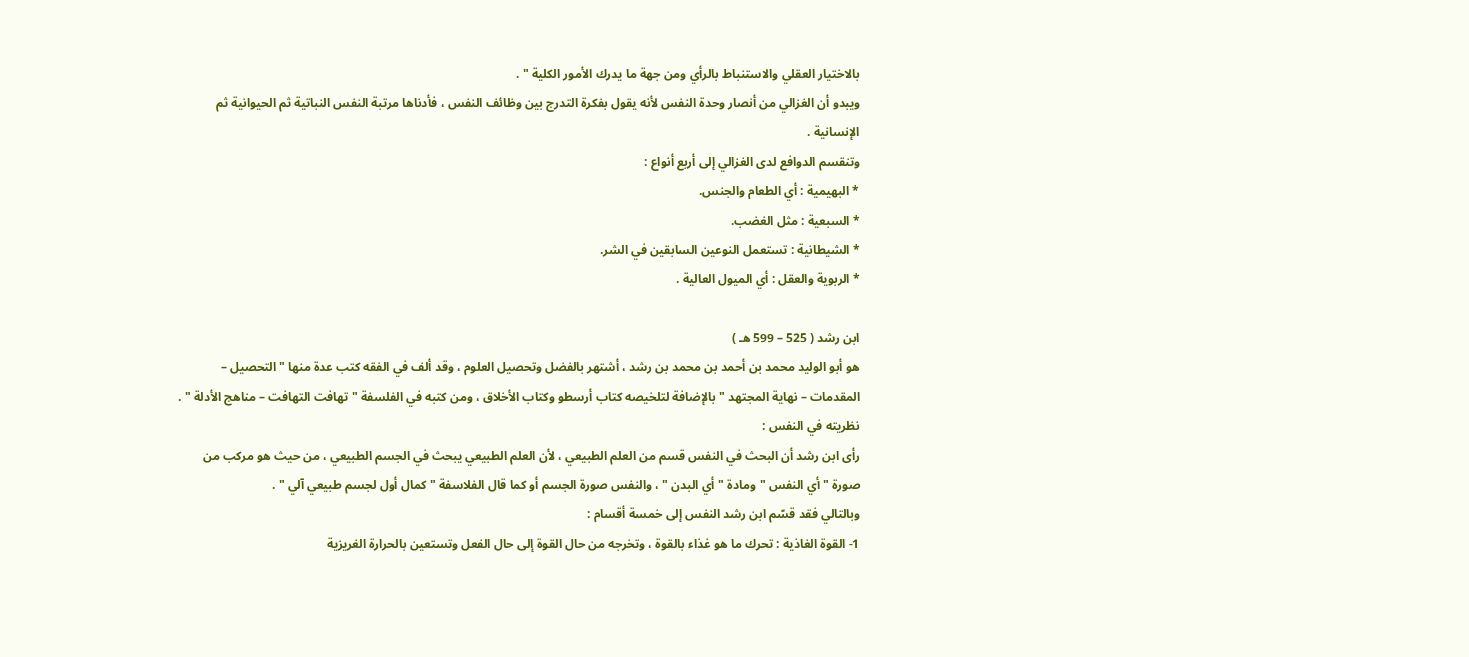بالاختيار العقلي والاستنباط بالرأي ومن جهة ما يدرك الأمور الكلية " .
ويبدو أن الغزالي من أنصار وحدة النفس لأنه يقول بفكرة التدرج بين وظائف النفس ، فأدناها مرتبة النفس النباتية ثم الحيوانية ثم الإنسانية .
وتنقسم الدوافع لدى الغزالي إلى أربع أنواع :
* البهيمية : أي الطعام والجنس.
* السبعية : مثل الغضب.
* الشيطانية : تستعمل النوعين السابقين في الشر.
* الربوية والعقل : أي الميول العالية .

ابن رشد ( 525 – 599 هـ )
هو أبو الوليد محمد بن أحمد بن محمد بن رشد ، أشتهر بالفضل وتحصيل العلوم ، وقد ألف في الفقه كتب عدة منها " التحصيل – المقدمات – نهاية المجتهد " بالإضافة لتلخيصه كتاب أرسطو وكتاب الأخلاق ، ومن كتبه في الفلسفة " تهافت التهافت – مناهج الأدلة " .
نظريته في النفس :
رأى ابن رشد أن البحث في النفس قسم من العلم الطبيعي ، لأن العلم الطبيعي يبحث في الجسم الطبيعي ، من حيث هو مركب من صورة " أي النفس "ومادة " أي البدن " ، والنفس صورة الجسم أو كما قال الفلاسفة " كمال أول لجسم طبيعي آلي " .
وبالتالي فقد قسّم ابن رشد النفس إلى خمسة أقسام :
1- القوة الغاذية : تحرك ما هو غذاء بالقوة ، وتخرجه من حال القوة إلى حال الفعل وتستعين بالحرارة الغريزية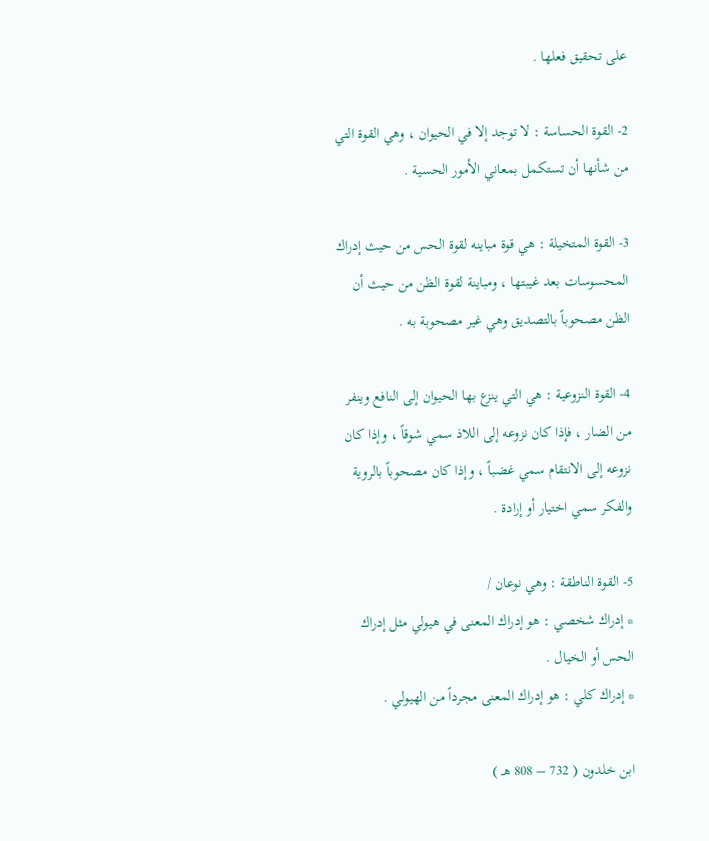على تحقيق فعلها .

2- القوة الحساسة : لا توجد إلا في الحيوان ، وهي القوة التي من شأنها أن تستكمل بمعاني الأمور الحسية .

3- القوة المتخيلة : هي قوة مباينه لقوة الحس من حيث إدراك المحسوسات بعد غيبتها ، ومباينة لقوة الظن من حيث أن الظن مصحوباً بالتصديق وهي غير مصحوبة به .

4- القوة النزوعية : هي التي ينزع بها الحيوان إلى النافع وينفر من الضار ، فإذا كان نزوعه إلى اللاذ سمي شوقاً ، وإذا كان نزوعه إلى الانتقام سمي غضباً ، وإذا كان مصحوباً بالروية والفكر سمي اختيار أو إرادة .

5- القوة الناطقة : وهي نوعان /
* إدراك شخصي : هو إدراك المعنى في هيولي مثل إدراك الحس أو الخيال .
* إدراك كلي : هو إدراك المعنى مجرداً من الهيولي .

ابن خلدون ( 732 – 808 هـ )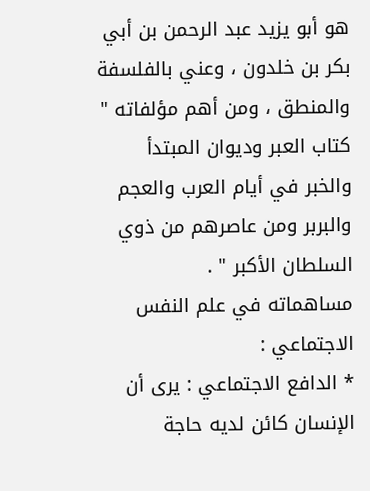هو أبو يزيد عبد الرحمن بن أبي بكر بن خلدون ، وعني بالفلسفة والمنطق ، ومن أهم مؤلفاته " كتاب العبر وديوان المبتدأ والخبر في أيام العرب والعجم والبربر ومن عاصرهم من ذوي السلطان الأكبر " .
مساهماته في علم النفس الاجتماعي :
* الدافع الاجتماعي : يرى أن الإنسان كائن لديه حاجة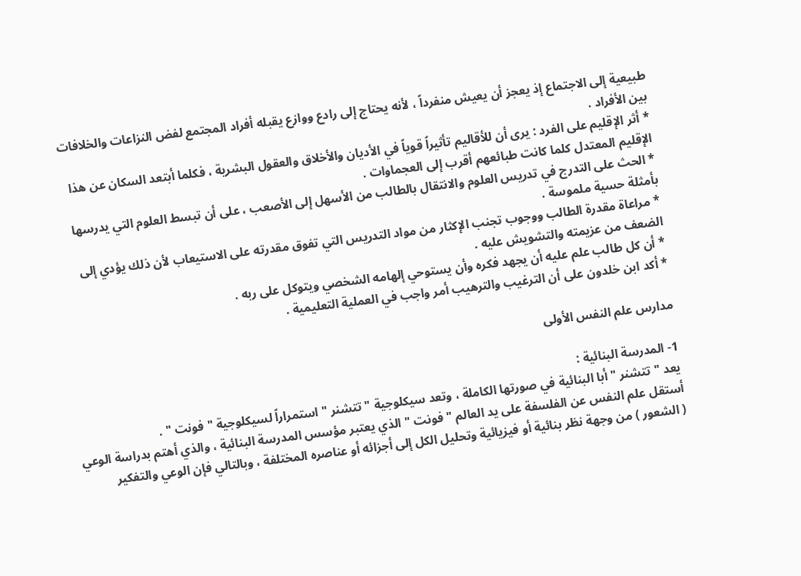طبيعية إلى الاجتماع إذ يعجز أن يعيش منفرداً ، لأنه يحتاج إلى رادع ووازع يقبله أفراد المجتمع لفض النزاعات والخلافات بين الأفراد .
* أثر الإقليم على الفرد : يرى أن للأقاليم تأثيراً قوياً في الأديان والأخلاق والعقول البشرية ، فكلما أبتعد السكان عن هذا الإقليم المعتدل كلما كانت طبائعهم أقرب إلى العجماوات .
* الحث على التدرج في تدريس العلوم والانتقال بالطالب من الأسهل إلى الأصعب ، على أن تبسط العلوم التي يدرسها بأمثلة حسية ملموسة .
* مراعاة مقدرة الطالب ووجوب تجنب الإكثار من مواد التدريس التي تفوق مقدرته على الاستيعاب لأن ذلك يؤدي إلى الضعف من عزيمته والتشويش عليه .
* أن كل طالب علم عليه أن يجهد فكره وأن يستوحي إلهامه الشخصي ويتوكل على ربه .
* أكد ابن خلدون على أن الترغيب والترهيب أمر واجب في العملية التعليمية .

مدارس علم النفس الأولى

1- المدرسة البنائية :
يعد " تتشنر " أبا البنائية في صورتها الكاملة ، وتعد سيكلوجية " تتشنر " استمراراً لسيكلوجية " فونت " .
أستقل علم النفس عن الفلسفة على يد العالم " فونت " الذي يعتبر مؤسس المدرسة البنائية ، والذي أهتم بدراسة الوعي ( الشعور ) من وجهة نظر بنائية أو فيزيائية وتحليل الكل إلى أجزائه أو عناصره المختلفة ، وبالتالي فإن الوعي والتفكير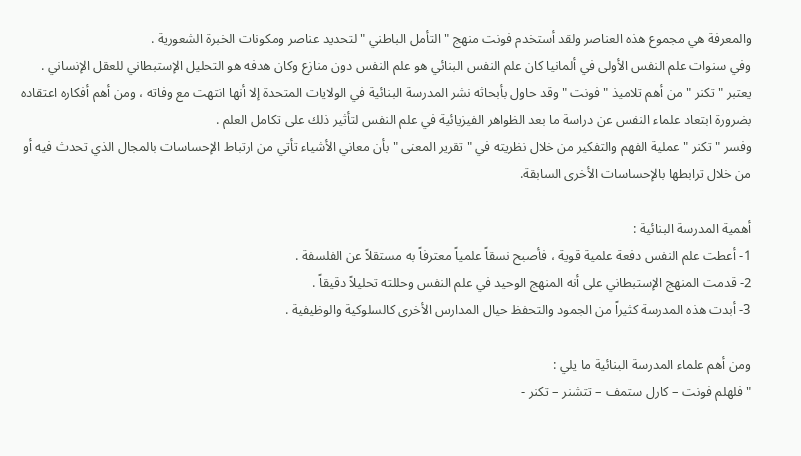والمعرفة هي مجموع هذه العناصر ولقد أستخدم فونت منهج " التأمل الباطني " لتحديد عناصر ومكونات الخبرة الشعورية .
وفي سنوات علم النفس الأولى في ألمانيا كان علم النفس البنائي هو علم النفس دون منازع وكان هدفه هو التحليل الإستبطاني للعقل الإنساني .
يعتبر " تكنر " من أهم تلاميذ " فونت " وقد حاول بأبحاثه نشر المدرسة البنائية في الولايات المتحدة إلا أنها انتهت مع وفاته ، ومن أهم أفكاره اعتقاده بضرورة ابتعاد علماء النفس عن دراسة ما بعد الظواهر الفيزيائية في علم النفس لتأثير ذلك على تكامل العلم .
وفسر " تكنر " عملية الفهم والتفكير من خلال نظريته في " تقرير المعنى " بأن معاني الأشياء تأتي من ارتباط الإحساسات بالمجال الذي تحدث فيه أو من خلال ترابطها بالإحساسات الأخرى السابقة.

أهمية المدرسة البنائية :
1- أعطت علم النفس دفعة علمية قوية ، فأصبح نسقاً علمياً معترفاً به مستقلاً عن الفلسفة .
2- قدمت المنهج الإستبطاني على أنه المنهج الوحيد في علم النفس وحللته تحليلاً دقيقاً .
3- أبدت هذه المدرسة كثيراً من الجمود والتحفظ حيال المدارس الأخرى كالسلوكية والوظيفية .

ومن أهم علماء المدرسة البنائية ما يلي :
" فلهلم فونت – كارل ستمف – تتشنر – تكنر -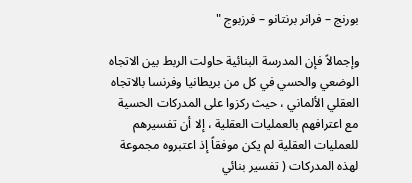بورنج – فرانر برنتانو – فرزبوج "

وإجمالاً فإن المدرسة البنائية حاولت الربط بين الاتجاه الوضعي والحسي في كل من بريطانيا وفرنسا بالاتجاه العقلي الألماني ، حيث ركزوا على المدركات الحسية مع اعترافهم بالعمليات العقلية ، إلا أن تفسيرهم للعمليات العقلية لم يكن موفقاً إذ اعتبروه مجموعة لهذه المدركات ( تفسير بنائي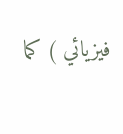فيزيائي ) كما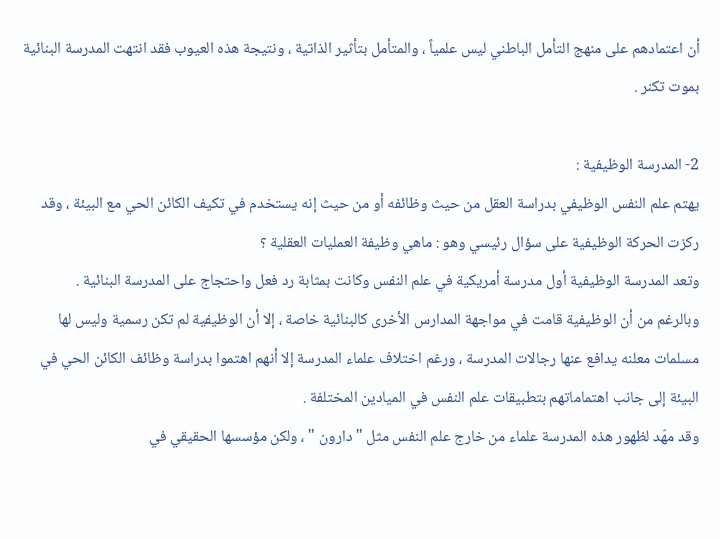أن اعتمادهم على منهج التأمل الباطني ليس علمياً ، والمتأمل بتأثير الذاتية ، ونتيجة هذه العيوب فقد انتهت المدرسة البنائية بموت تكنر .

2- المدرسة الوظيفية :
يهتم علم النفس الوظيفي بدراسة العقل من حيث وظائفه أو من حيث إنه يستخدم في تكيف الكائن الحي مع البيئة ، وقد ركزت الحركة الوظيفية على سؤال رئيسي وهو : ماهي وظيفة العمليات العقلية ؟
وتعد المدرسة الوظيفية أول مدرسة أمريكية في علم النفس وكانت بمثابة رد فعل واحتجاج على المدرسة البنائية .
وبالرغم من أن الوظيفية قامت في مواجهة المدارس الأخرى كالبنائية خاصة ، إلا أن الوظيفية لم تكن رسمية وليس لها مسلمات معلنه يدافع عنها رجالات المدرسة ، ورغم اختلاف علماء المدرسة إلا أنهم اهتموا بدراسة وظائف الكائن الحي في البيئة إلى جانب اهتماماتهم بتطبيقات علم النفس في الميادين المختلفة .
وقد مهّد لظهور هذه المدرسة علماء من خارج علم النفس مثل " دارون " ، ولكن مؤسسها الحقيقي في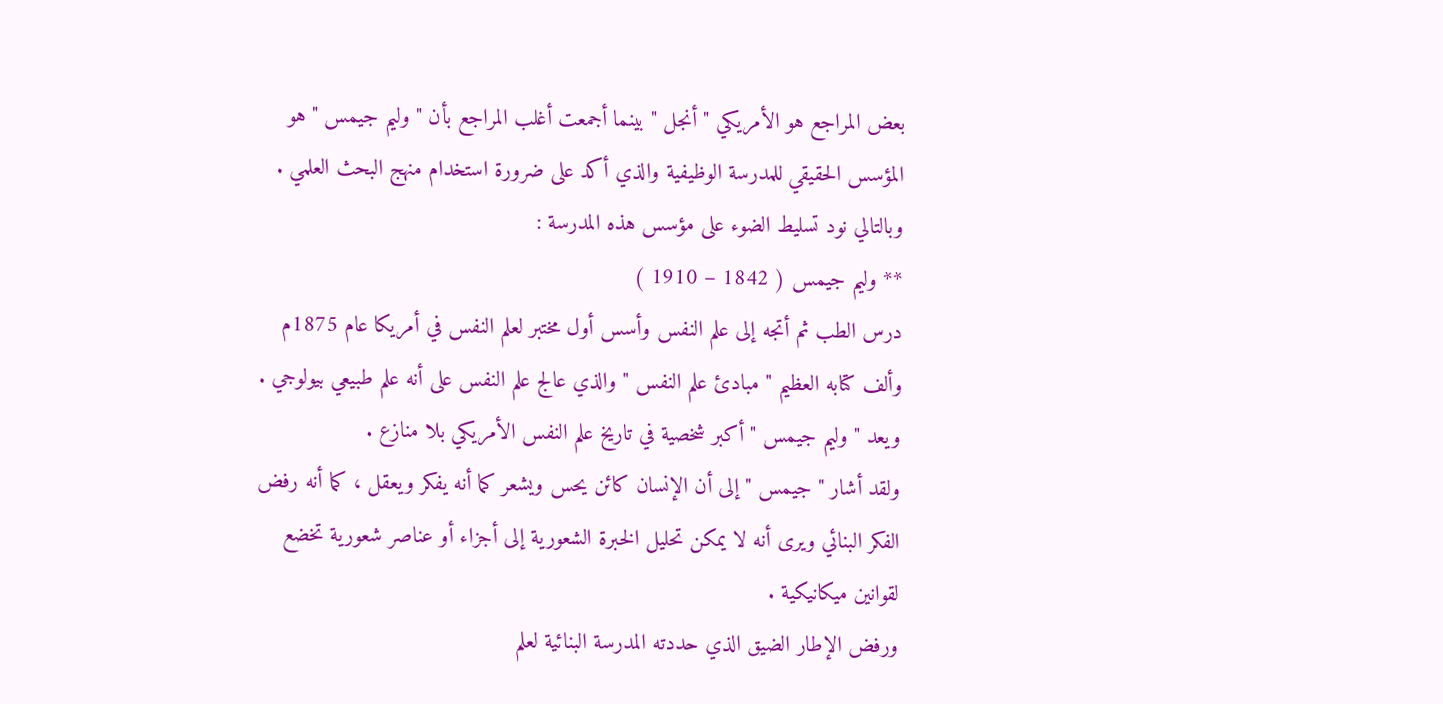بعض المراجع هو الأمريكي " أنجل " بينما أجمعت أغلب المراجع بأن " وليم جيمس " هو المؤسس الحقيقي للمدرسة الوظيفية والذي أكد على ضرورة استخدام منهج البحث العلمي .
وبالتالي نود تسليط الضوء على مؤسس هذه المدرسة :
** وليم جيمس ( 1842 – 1910 )
درس الطب ثم أتجه إلى علم النفس وأسس أول مختبر لعلم النفس في أمريكا عام 1875م وألف كتابه العظيم " مبادئ علم النفس " والذي عالج علم النفس على أنه علم طبيعي بيولوجي .
ويعد " وليم جيمس " أكبر شخصية في تاريخ علم النفس الأمريكي بلا منازع .
ولقد أشار " جيمس " إلى أن الإنسان كائن يحس ويشعر كما أنه يفكر ويعقل ، كما أنه رفض الفكر البنائي ويرى أنه لا يمكن تحليل الخبرة الشعورية إلى أجزاء أو عناصر شعورية تخضع لقوانين ميكانيكية .
ورفض الإطار الضيق الذي حددته المدرسة البنائية لعلم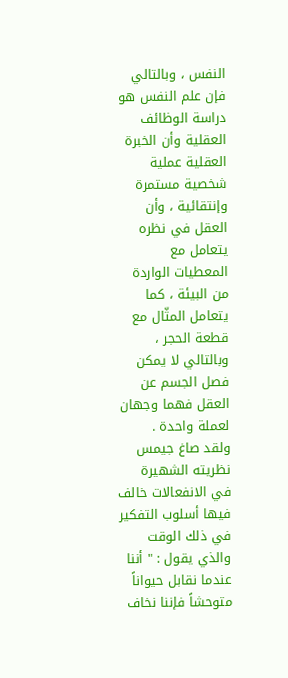النفس ، وبالتالي فإن علم النفس هو دراسة الوظائف العقلية وأن الخبرة العقلية عملية شخصية مستمرة وإنتقائية ، وأن العقل في نظره يتعامل مع المعطيات الواردة من البيئة ، كما يتعامل المثّال مع قطعة الحجر ، وبالتالي لا يمكن فصل الجسم عن العقل فهما وجهان لعملة واحدة .
ولقد صاغ جيمس نظريته الشهيرة في الانفعالات خالف فيها أسلوب التفكير في ذلك الوقت والذي يقول : " أننا عندما نقابل حيواناً متوحشاً فإننا نخاف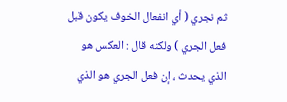ثم نجري ( أي انفعال الخوف يكون قبل فعل الجري ) ولكنه قال : العكس هو الذي يحدث ، إن فعل الجري هو الذي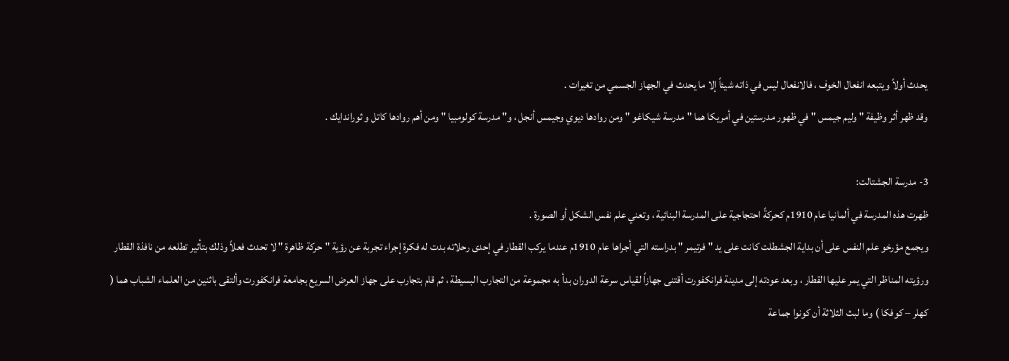يحدث أولاً ويتبعه انفعال الخوف ، فالانفعال ليس في ذاته شيئاً إلا ما يحدث في الجهاز الجسمي من تغيرات .
وقد ظهر أثر وظيفة " وليم جيمس " في ظهور مدرستين في أمريكا هما " مدرسة شيكاغو " ومن روادها ديوي وجيمس أنجل ، و" مدرسة كولومبيا " ومن أهم روادها كاتل و ثوراندايك .

3- مدرسة الجشتالت:
ظهرت هذه المدرسة في ألمانيا عام 1910م كحركةً احتجاجية على المدرسة البنائية ، وتعني علم نفس الشكل أو الصورة .
ويجمع مؤرخو علم النفس على أن بداية الجشطلت كانت على يد " فرتيمر " بدراسته التي أجراها عام 1910م عندما يركب القطار في إحدى رحلاته بدت له فكرة إجراء تجربة عن رؤية " حركة ظاهرة " لا تحدث فعلاً وذلك بتأثير تطلعه من نافذة القطار ورؤيته المناظر التي يمر عليها القطار ، وبعد عودته إلى مدينة فرانكفورت أقتنى جهازاً لقياس سرعة الدوران بدأ به مجموعة من التجارب البسيطة ، ثم قام بتجارب على جهاز العرض السريع بجامعة فرانكفورت وألتقى باثنين من العلماء الشباب هما ( كهلر – كوفكا ) وما لبث الثلاثة أن كونوا جماعة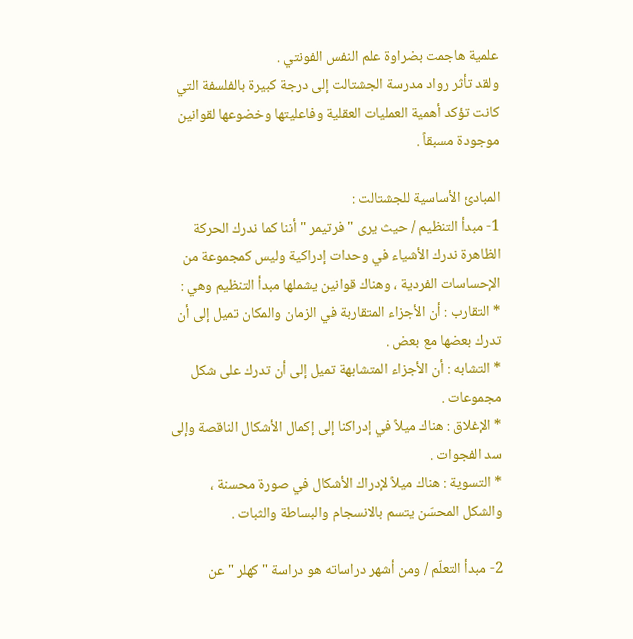علمية هاجمت بضراوة علم النفس الفونتي .
ولقد تأثر رواد مدرسة الجشتالت إلى درجة كبيرة بالفلسفة التي كانت تؤكد أهمية العمليات العقلية وفاعليتها وخضوعها لقوانين موجودة مسبقاً .

المبادئ الأساسية للجشتالت :
1- مبدأ التنظيم / حيث يرى " فرتيمر " أننا كما ندرك الحركة الظاهرة ندرك الأشياء في وحدات إدراكية وليس كمجموعة من الإحساسات الفردية ، وهناك قوانين يشملها مبدأ التنظيم وهي :
* التقارب : أن الأجزاء المتقاربة في الزمان والمكان تميل إلى أن تدرك بعضها مع بعض .
* التشابه : أن الأجزاء المتشابهة تميل إلى أن تدرك على شكل مجموعات .
* الإغلاق : هناك ميلاً في إدراكنا إلى إكمال الأشكال الناقصة وإلى سد الفجوات .
* التسوية : هناك ميلاً لإدراك الأشكال في صورة محسنة ، والشكل المحسّن يتسم بالانسجام والبساطة والثبات .

2- مبدأ التعلّم / ومن أشهر دراساته هو دراسة " كهلر " عن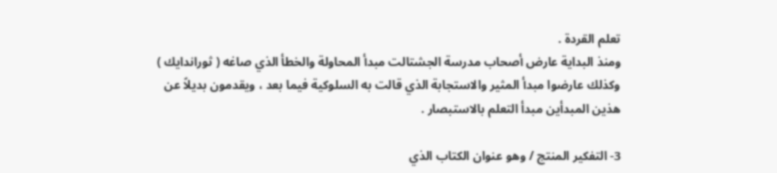تعلم القردة .
ومنذ البداية عارض أصحاب مدرسة الجشتالت مبدأ المحاولة والخطأ الذي صاغه ( ثوراندايك ) وكذلك عارضوا مبدأ المثير والاستجابة الذي قالت به السلوكية فيما بعد ، ويقدمون بديلاً عن هذين المبدأين مبدأ التعلم بالاستبصار .

3- التفكير المنتج / وهو عنوان الكتاب الذي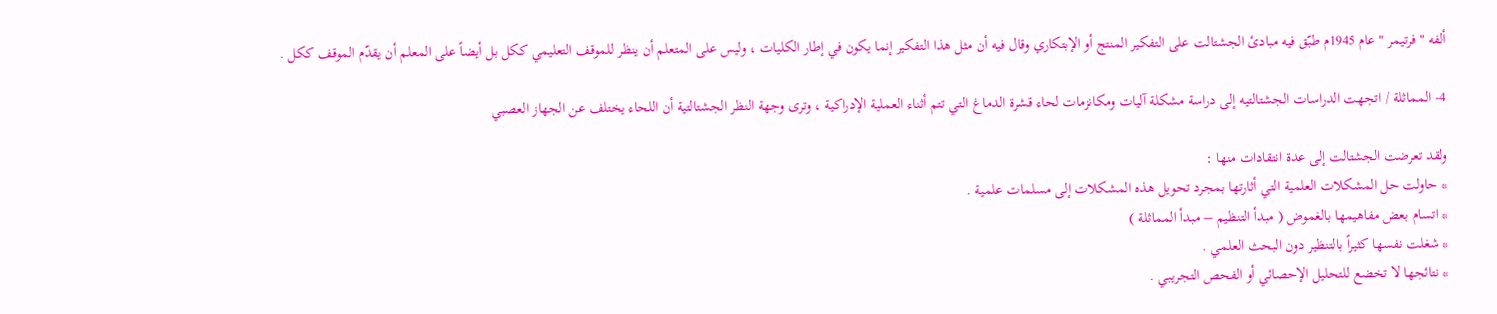ألفه " فرتيمر " عام 1945م طبّق فيه مبادئ الجشتالت على التفكير المنتج أو الإبتكاري وقال فيه أن مثل هذا التفكير إنما يكون في إطار الكليات ، وليس على المتعلم أن ينظر للموقف التعليمي ككل بل أيضاً على المعلم أن يقدّم الموقف ككل .

4- المماثلة / اتجهت الدراسات الجشتالتيه إلى دراسة مشكلة آليات ومكانزمات لحاء قشرة الدماغ التي تتم أثناء العملية الإدراكية ، وترى وجهة النظر الجشتالتية أن اللحاء يختلف عن الجهاز العصبي

ولقد تعرضت الجشتالت إلى عدة انتقادات منها :
* حاولت حل المشكلات العلمية التي أثارتها بمجرد تحويل هذه المشكلات إلى مسلمات علمية .
* اتسام بعض مفاهيمها بالغموض ( مبدأ التنظيم – مبدأ المماثلة )
* شغلت نفسها كثيراً بالتنظير دون البحث العلمي .
* نتائجها لا تخضع للتحليل الإحصائي أو الفحص التجريبي .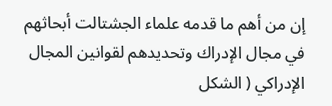إن من أهم ما قدمه علماء الجشتالت أبحاثهم في مجال الإدراك وتحديدهم لقوانين المجال الإدراكي ( الشكل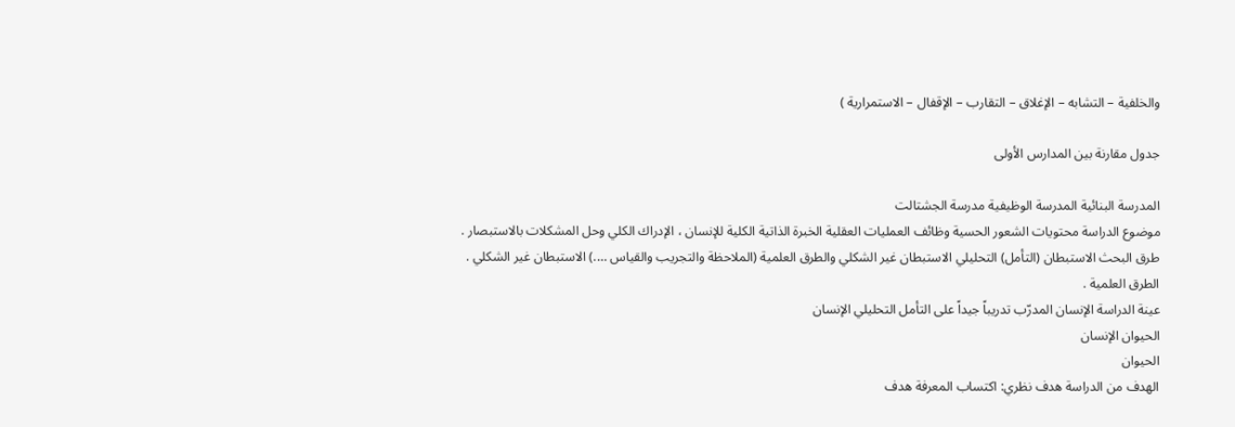والخلفية – التشابه – الإغلاق – التقارب – الإقفال – الاستمرارية )

جدول مقارنة بين المدارس الأولى

المدرسة البنائية المدرسة الوظيفية مدرسة الجشتالت
موضوع الدراسة محتويات الشعور الحسية وظائف العمليات العقلية الخبرة الذاتية الكلية للإنسان ، الإدراك الكلي وحل المشكلات بالاستبصار .
طرق البحث الاستبطان (التأمل) التحليلي الاستبطان غير الشكلي والطرق العلمية (الملاحظة والتجريب والقياس ….) الاستبطان غير الشكلي .
الطرق العلمية .
عينة الدراسة الإنسان المدرّب تدريباً جيداً على التأمل التحليلي الإنسان
الحيوان الإنسان
الحيوان
الهدف من الدراسة هدف نظري: اكتساب المعرفة هدف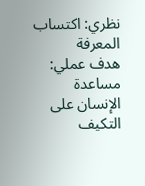نظري: اكتساب المعرفة
هدف عملي: مساعدة الإنسان على التكيف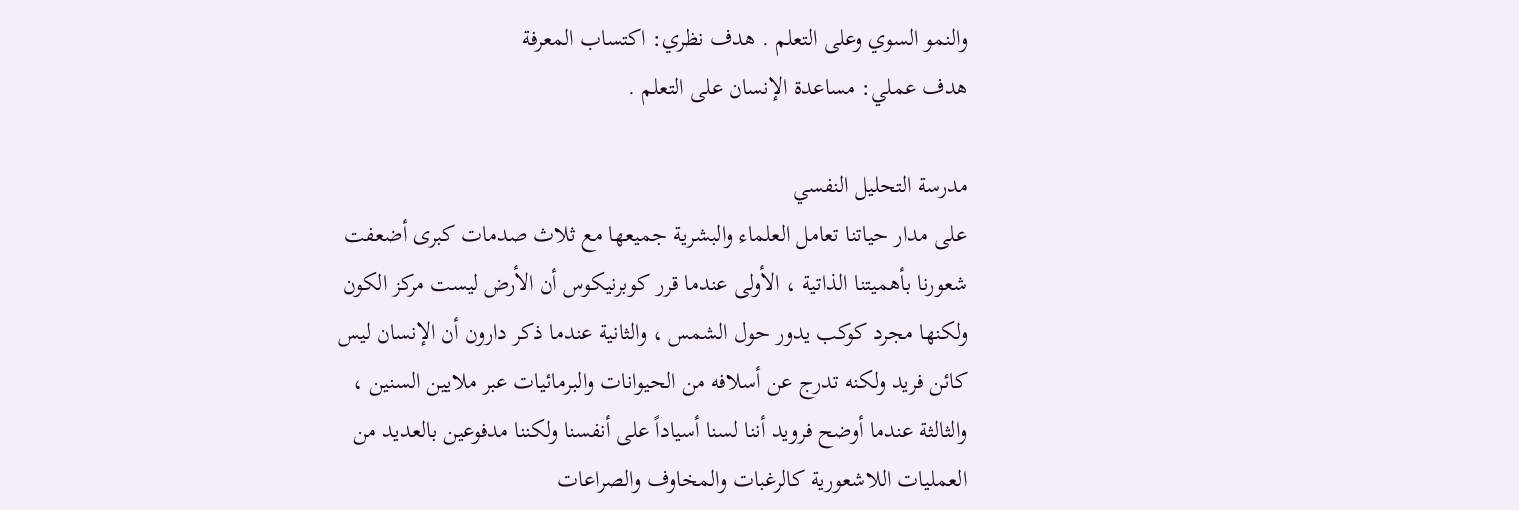والنمو السوي وعلى التعلم . هدف نظري: اكتساب المعرفة
هدف عملي: مساعدة الإنسان على التعلم .

مدرسة التحليل النفسي
على مدار حياتنا تعامل العلماء والبشرية جميعها مع ثلاث صدمات كبرى أضعفت شعورنا بأهميتنا الذاتية ، الأولى عندما قرر كوبرنيكوس أن الأرض ليست مركز الكون ولكنها مجرد كوكب يدور حول الشمس ، والثانية عندما ذكر دارون أن الإنسان ليس كائن فريد ولكنه تدرج عن أسلافه من الحيوانات والبرمائيات عبر ملايين السنين ، والثالثة عندما أوضح فرويد أننا لسنا أسياداً على أنفسنا ولكننا مدفوعين بالعديد من العمليات اللاشعورية كالرغبات والمخاوف والصراعات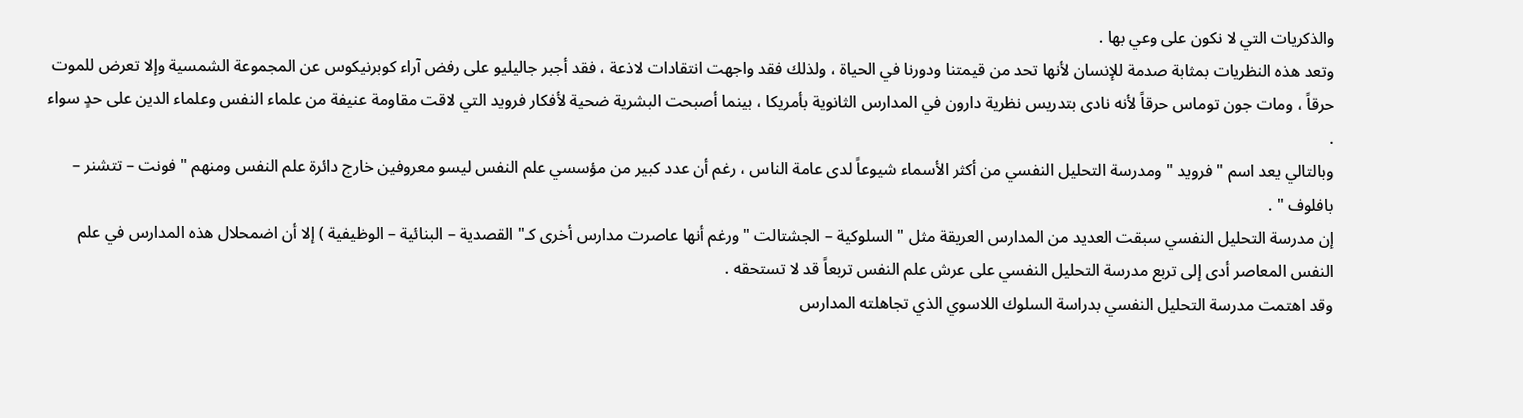والذكريات التي لا نكون على وعي بها .
وتعد هذه النظريات بمثابة صدمة للإنسان لأنها تحد من قيمتنا ودورنا في الحياة ، ولذلك فقد واجهت انتقادات لاذعة ، فقد أجبر جاليليو على رفض آراء كوبرنيكوس عن المجموعة الشمسية وإلا تعرض للموت حرقاً ، ومات جون توماس حرقاً لأنه نادى بتدريس نظرية دارون في المدارس الثانوية بأمريكا ، بينما أصبحت البشرية ضحية لأفكار فرويد التي لاقت مقاومة عنيفة من علماء النفس وعلماء الدين على حدٍ سواء .
وبالتالي يعد اسم " فرويد " ومدرسة التحليل النفسي من أكثر الأسماء شيوعاً لدى عامة الناس ، رغم أن عدد كبير من مؤسسي علم النفس ليسو معروفين خارج دائرة علم النفس ومنهم " فونت – تتشنر – بافلوف " .
إن مدرسة التحليل النفسي سبقت العديد من المدارس العريقة مثل " السلوكية – الجشتالت " ورغم أنها عاصرت مدارس أخرى كـ" القصدية – البنائية – الوظيفية ) إلا أن اضمحلال هذه المدارس في علم النفس المعاصر أدى إلى تربع مدرسة التحليل النفسي على عرش علم النفس تربعاً قد لا تستحقه .
وقد اهتمت مدرسة التحليل النفسي بدراسة السلوك اللاسوي الذي تجاهلته المدارس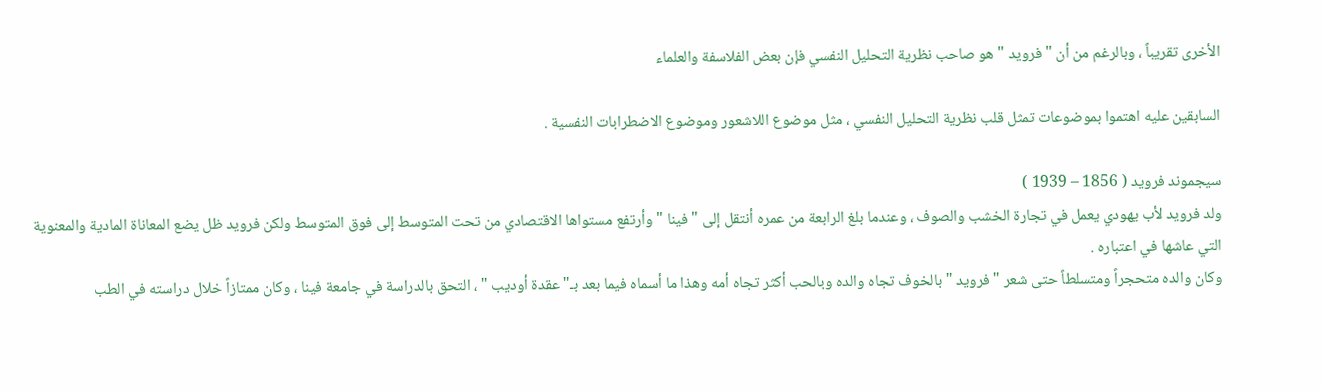الأخرى تقريباً ، وبالرغم من أن " فرويد " هو صاحب نظرية التحليل النفسي فإن بعض الفلاسفة والعلماء

السابقين عليه اهتموا بموضوعات تمثل قلب نظرية التحليل النفسي ، مثل موضوع اللاشعور وموضوع الاضطرابات النفسية .

سيجموند فرويد ( 1856 – 1939 )
ولد فرويد لأب يهودي يعمل في تجارة الخشب والصوف ، وعندما بلغ الرابعة من عمره أنتقل إلى " فينا " وأرتفع مستواها الاقتصادي من تحت المتوسط إلى فوق المتوسط ولكن فرويد ظل يضع المعاناة المادية والمعنوية التي عاشها في اعتباره .
وكان والده متحجراً ومتسلطاً حتى شعر " فرويد " بالخوف تجاه والده وبالحب أكثر تجاه أمه وهذا ما أسماه فيما بعد بـ" عقدة أوديب " ، التحق بالدراسة في جامعة فينا ، وكان ممتازاً خلال دراسته في الطب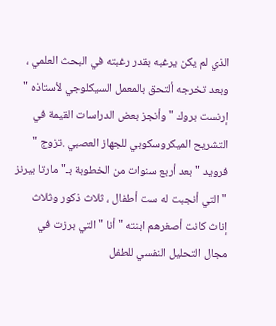الذي لم يكن يرغبه بقدر رغبته في البحث العلمي ، وبعد تخرجه ألتحق بالمعمل السيكلوجي لأستاذه " إرنست بروك " وأنجز بعض الدراسات القيمة في التشريح الميكروسكوبي للجهاز العصبي .تزوج " فرويد " بعد أربع سنوات من الخطوبة بـ" مارتا بيرنز " التي أنجبت له ست أطفال ، ثلاث ذكور وثلاث إناث كانت أصغرهم ابنته " أنا " التي برزت في مجال التحليل النفسي للطفل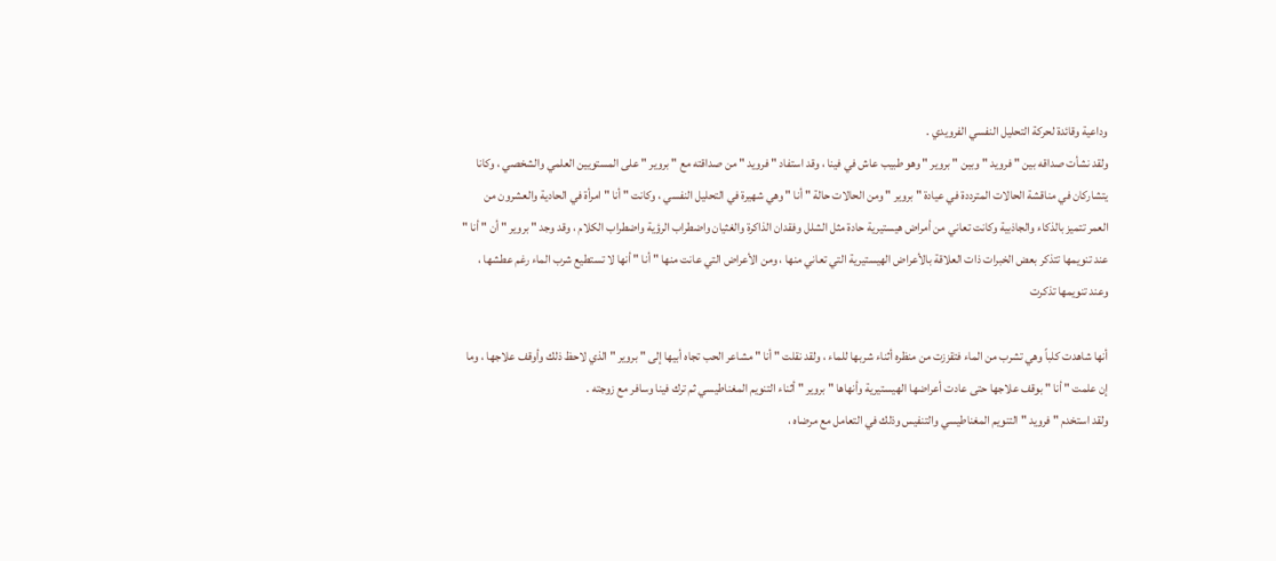وداعية وقائدة لحركة التحليل النفسي الفرويدي .
ولقد نشأت صداقه بين " فرويد " وبين " بروير " وهو طبيب عاش في فينا ، وقد استفاد " فرويد " من صداقته مع " بروير " على المستويين العلمي والشخصي ، وكانا يتشاركان في مناقشة الحالات المترددة في عيادة " بروير " ومن الحالات حالة " أنا " وهي شهيرة في التحليل النفسي ، وكانت " أنا " امرأة في الحادية والعشرون من العمر تتميز بالذكاء والجاذبية وكانت تعاني من أمراض هيستيرية حادة مثل الشلل وفقدان الذاكرة والغثيان واضطراب الرؤية واضطراب الكلام ، وقد وجد " بروير " أن " أنا " عند تنويمها تتذكر بعض الخبرات ذات العلاقة بالأعراض الهيستيرية التي تعاني منها ، ومن الأعراض التي عانت منها " أنا " أنها لا تستطيع شرب الماء رغم عطشها ، وعند تنويمها تذكرت

أنها شاهدت كلباً وهي تشرب من الماء فتقززت من منظره أثناء شربها للماء ، ولقد نقلت " أنا " مشاعر الحب تجاه أبيها إلى " بروير " الذي لاحظ ذلك وأوقف علاجها ، وما إن علمت " أنا " بوقف علاجها حتى عادت أعراضها الهيستيرية وأنهاها " بروير " أثناء التنويم المغناطيسي ثم ترك فينا وسافر مع زوجته .
ولقد استخدم " فرويد " التنويم المغناطيسي والتنفيس وذلك في التعامل مع مرضاه ،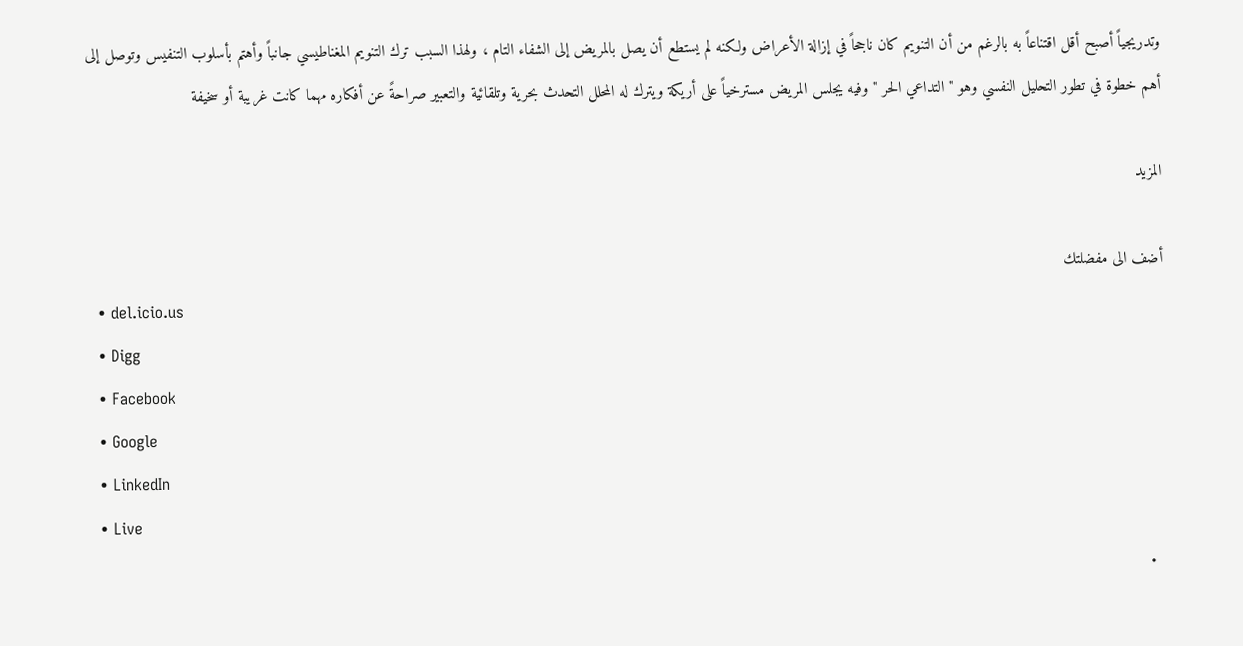وتدريجياً أصبح أقل اقتناعاً به بالرغم من أن التنويم كان ناجحاً في إزالة الأعراض ولكنه لم يستطع أن يصل بالمريض إلى الشفاء التام ، ولهذا السبب ترك التنويم المغناطيسي جانباً وأهتم بأسلوب التنفيس وتوصل إلى أهم خطوة في تطور التحليل النفسي وهو " التداعي الحر " وفيه يجلس المريض مسترخياً على أريكة ويترك له المحلل التحدث بحرية وتلقائية والتعبير صراحةً عن أفكاره مهما كانت غريبة أو سخيفة

المزيد

أضف الى مفضلتك
  • del.icio.us
  • Digg
  • Facebook
  • Google
  • LinkedIn
  • Live
  •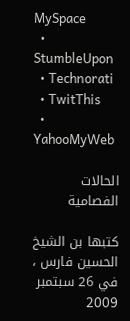MySpace
  • StumbleUpon
  • Technorati
  • TwitThis
  • YahooMyWeb

الحالات الفصامية

كتبها بن الشيخ الحسين فارس ، في 26 سبتمبر 2009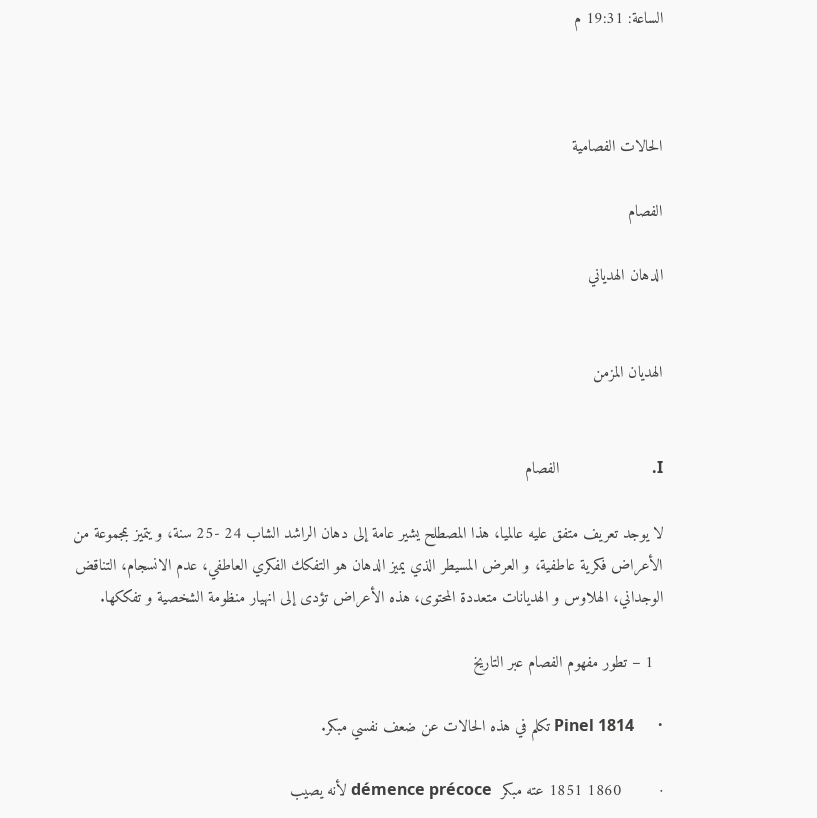الساعة: 19:31 م



الحالات الفصامية

الفصام

الدهان الهدياني


الهديان المزمن


I.                       الفصام

لا يوجد تعريف متفق عليه عالميا، هذا المصطلح يشير عامة إلى دهان الراشد الشاب 24 -25 سنة، و يتميز بمجموعة من الأعراض فكرية عاطفية، و العرض المسيطر الذي يميز الدهان هو التفكك الفكري العاطفي، عدم الانسجام، التناقض الوجداني، الهلاوس و الهديانات متعددة المحتوى، هذه الأعراض تؤدى إلى انهيار منظومة الشخصية و تفككها.

  1 – تطور مفهوم الفصام عبر التاريخ

·      Pinel 1814 تكلم في هذه الحالات عن ضعف نفسي مبكر.

·        1860 1851 عته مبكر  démence précoce لأنه يصيب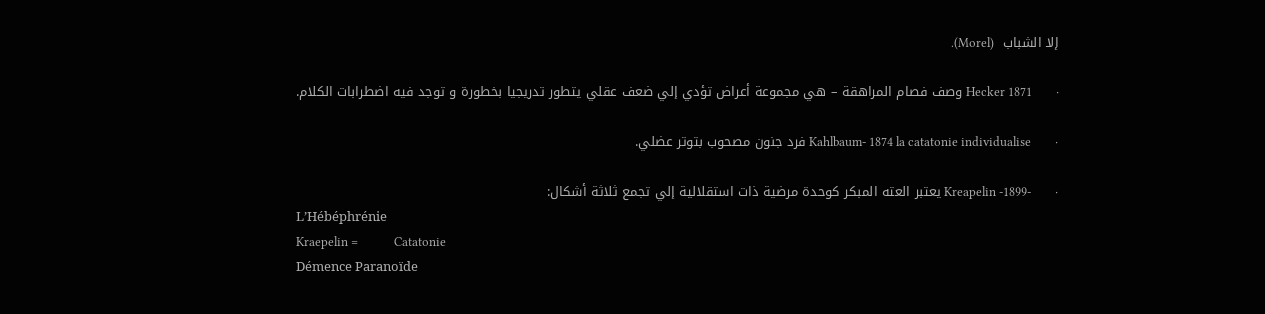إلا الشباب  (Morel).

·        Hecker 1871 وصف فصام المراهقة – هي مجموعة أعراض تؤدي إلي ضعف عقلي يتطور تدريجيا بخطورة و توجد فيه اضطرابات الكلام.

·        Kahlbaum- 1874 la catatonie individualise فرد جنون مصحوب بتوتر عضلي.

·        -Kreapelin -1899 يعتبر العته المبكر كوحدة مرضية ذات استقلالية إلي تجمع ثلاثة أشكال:
L’Hébéphrénie
Kraepelin =            Catatonie
Démence Paranoïde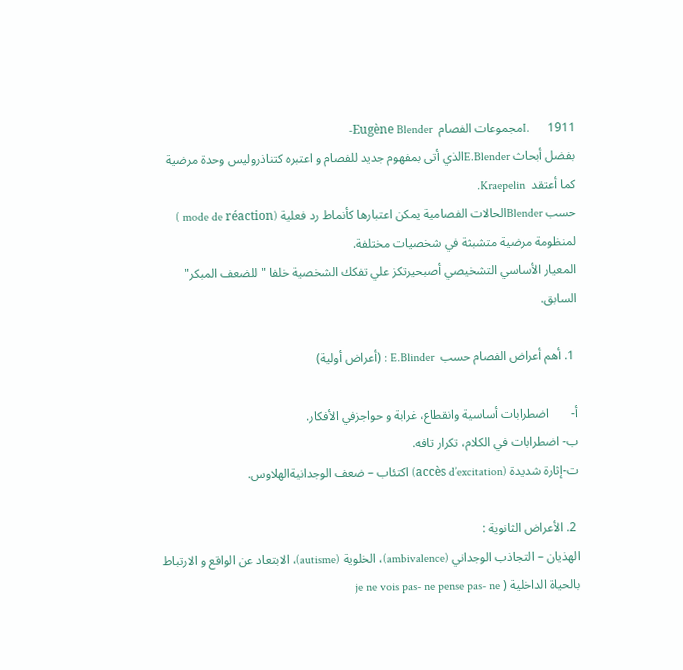I.      1911مجموعات الفصام  Eugène Blender-
بفضل أبحاث E.Blenderالذي أتى بمفهوم جديد للفصام و اعتبره كتناذروليس وحدة مرضية كما أعتقد  Kraepelin.
حسب Blenderالحالات الفصامية يمكن اعتبارها كأنماط رد فعلية (mode de réaction ) لمنظومة مرضية متشبثة في شخصيات مختلفة.
المعيار الأساسي التشخيصي أصبحيرتكز علي تفكك الشخصية خلفا " للضعف المبكر" السابق.

 1. أهم أعراض الفصام حسب  E.Blinder : (أعراض أولية)

أ‌-       اضطرابات أساسية وانقطاع، غرابة و حواجزفي الأفكار.
ب‌- اضطرابات في الكلام، تكرار تافه.
ت‌-إثارة شديدة (accès d’excitation) اكتئاب – ضعف الوجدانيةالهلاوس.

 2. الأعراض الثانوية :
الهذيان – التجاذب الوجداني (ambivalence)، الخلوية (autisme)، الابتعاد عن الواقع و الارتباط بالحياة الداخلية ( je ne vois pas- ne pense pas- ne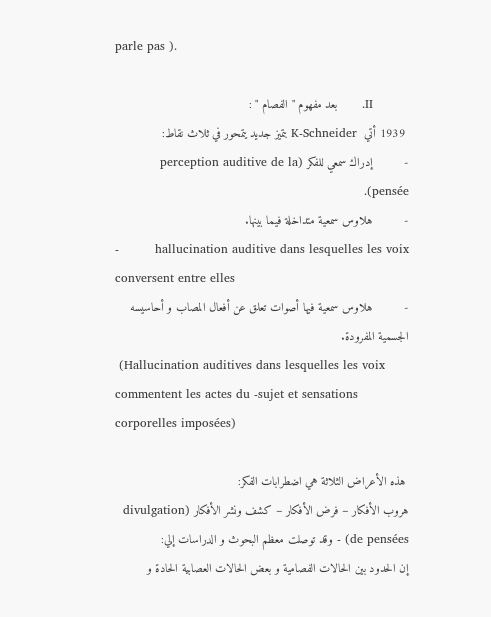parle pas ).

         II.      بعد مفهوم " الفصام " :
 1939 أتي  K-Schneider بتميز جديد يتمحور في ثلاث نقاط:
-         إدراك سمعي للفكر (perception auditive de la pensée).
-         هلاوس سمعية متداخلة فيما بينها.
-         hallucination auditive dans lesquelles les voix conversent entre elles
-         هلاوس سمعية فيها أصوات تعلق عن أفعال المصاب و أحاسيسه الجسمية المفرودة.
 (Hallucination auditives dans lesquelles les voix commentent les actes du -sujet et sensations corporelles imposées)

 هذه الأعراض الثلاثة هي اضطرابات الفكر:
هروب الأفكار – فرض الأفكار – كشف ونشر الأفكار (divulgation de pensées) - وقد توصلت معظم البحوث و الدراسات إلي:
إن الحدود بين الحالات الفصامية و بعض الحالات العصابية الحادة و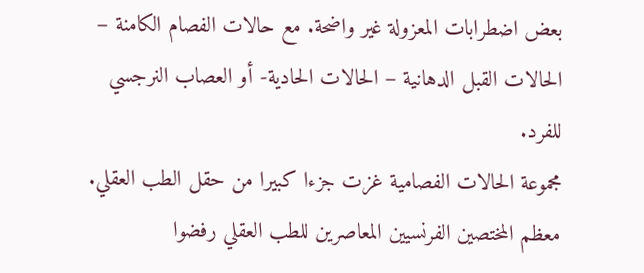بعض اضطرابات المعزولة غير واضحة. مع حالات الفصام الكامنة – الحالات القبل الدهانية – الحالات الحادية- أو العصاب النرجسي للفرد.
مجموعة الحالات الفصامية غزت جزءا كبيرا من حقل الطب العقلي.
معظم المختصين الفرنسيين المعاصرين للطب العقلي رفضوا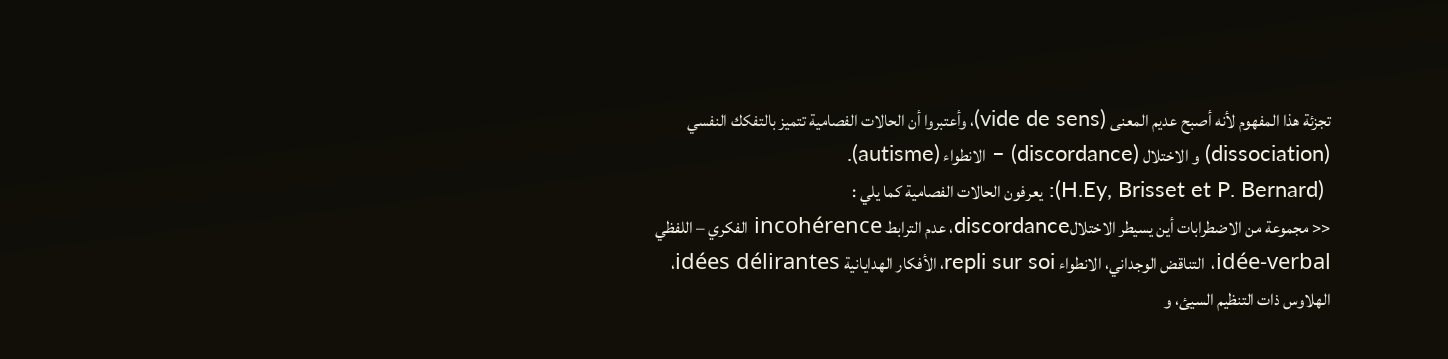تجزئة هذا المفهوم لأنه أصبح عديم المعنى (vide de sens)، وأعتبروا أن الحالات الفصامية تتميز بالتفكك النفسي (dissociation) و الاختلال (discordance) – الانطواء (autisme).
 (H.Ey, Brisset et P. Bernard): يعرفون الحالات الفصامية كما يلي :
<< مجموعة من الاضطرابات أين يسيطر الاختلالdiscordance، عدم الترابط incohérence الفكري – اللفظي idée-verbal،  التناقض الوجداني، الانطواء repli sur soi، الأفكار الهدايانية idées délirantes، الهلاوس ذات التنظيم السيئ، و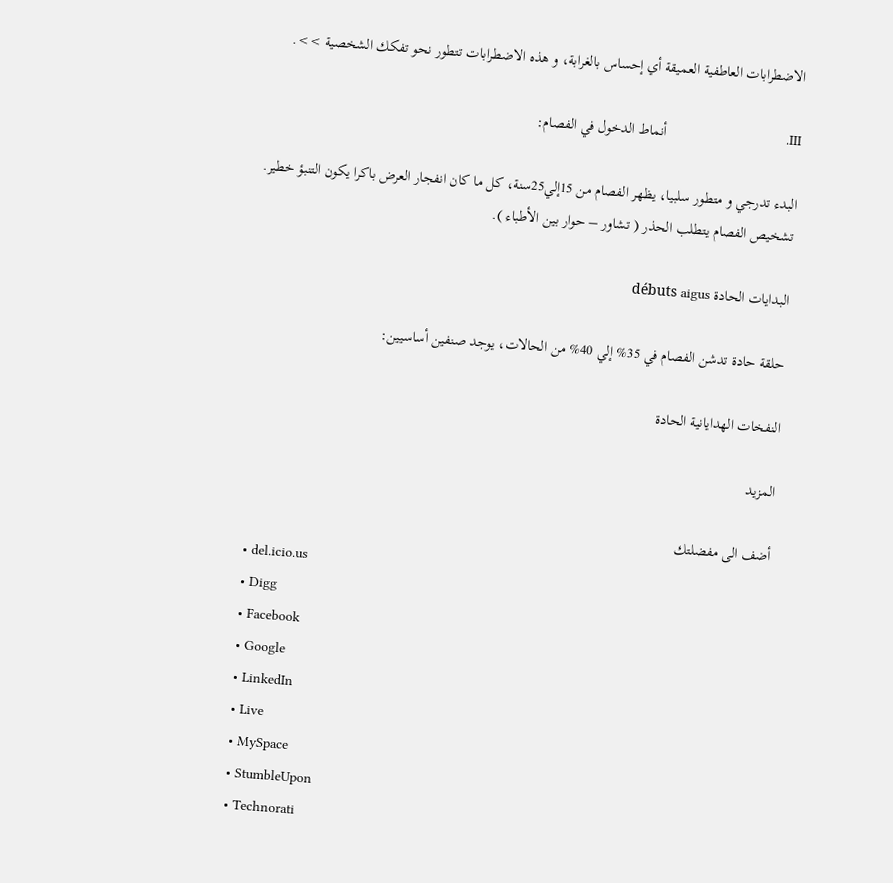الاضطرابات العاطفية العميقة أي إحساس بالغرابة، و هذه الاضطرابات تتطور نحو تفكك الشخصية >>.

III.                              أنماط الدخول في الفصام:

البدء تدرجي و متطور سلبيا، يظهر الفصام من 15إلي25سنة، كل ما كان انفجار العرض باكرا يكون التنبؤ خطير.
تشخيص الفصام يتطلب الحذر ( تشاور – حوار بين الأطباء ).

البدايات الحادة débuts aigus

حلقة حادة تدشن الفصام في 35% إلي 40% من الحالات، يوجد صنفين أساسيين:

النفخات الهدايانية الحادة

المزيد

أضف الى مفضلتك
  • del.icio.us
  • Digg
  • Facebook
  • Google
  • LinkedIn
  • Live
  • MySpace
  • StumbleUpon
  • Technorati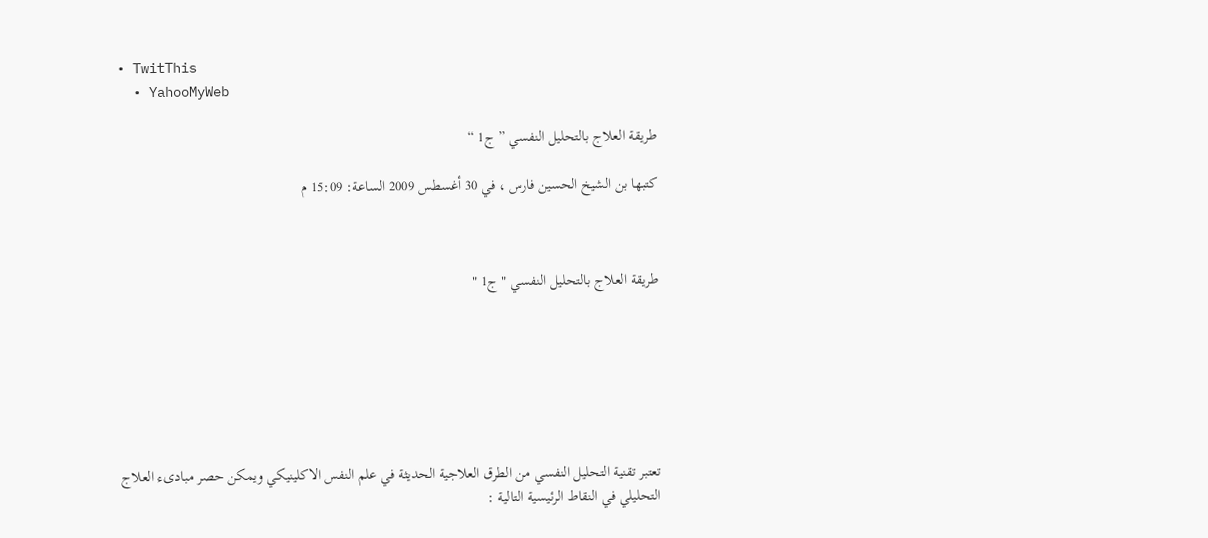• TwitThis
  • YahooMyWeb

طريقة العلاج بالتحليل النفسي ” ج1 “

كتبها بن الشيخ الحسين فارس ، في 30 أغسطس 2009 الساعة: 15:09 م



طريقة العلاج بالتحليل النفسي " ج1 "







تعتبر تقنية التحليل النفسي من الطرق العلاجية الحديثة في علم النفس الاكلينيكي ويمكن حصر مبادىء العلاج التحليلي في النقاط الرئيسية التالية :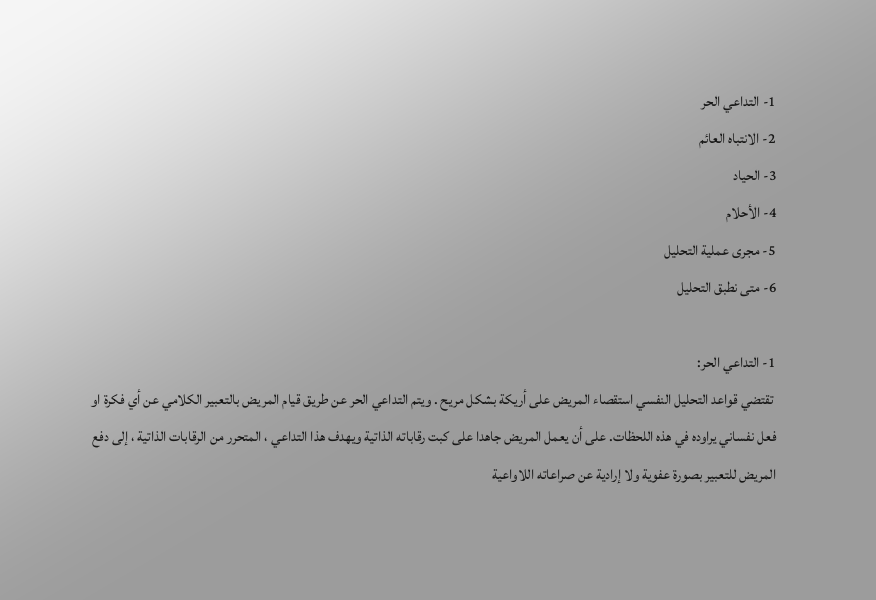1- التداعي الحر
2- الانتباه العائم
3- الحياد
4- الأحلام
5- مجرى عملية التحليل
6- متى نطبق التحليل

1- التداعي الحر:
 تقتضي قواعد التحليل النفسي استقصاء المريض على أريكة بشكل مريح . ويتم التداعي الحر عن طريق قيام المريض بالتعبير الكلامي عن أي فكرة او فعل نفساني يراوده في هذه اللحظات. على أن يعمل المريض جاهدا على كبت رقاباته الذاتية ويهدف هذا التداعي ، المتحرر من الرقابات الذاتية ، إلى دفع المريض للتعبير بصورة عفوية ولا إرادية عن صراعاته اللاواعية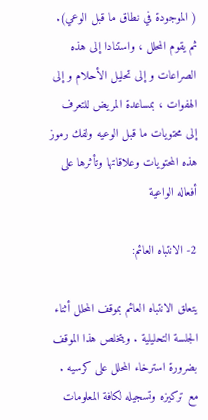( الموجودة في نطاق ما قبل الوعي). ثم يقوم المحلل ، واستنادا إلى هذه الصراعات و إلى تحليل الأحلام و إلى الهفوات ، بمساعدة المريض للتعرف  إلى محتويات ما قبل الوعيه ولفك رموز هذه المحتويات وعلاقاتها وتأثرها على أفعاله الواعية

2- الانتباه العائم:

يتعلق الانتباه العائم بموقف المحلل أثناء الجلسة التحليلية . ويتخلص هذا الموقف بضرورة استرخاء المحلل على كرسيه . مع تركيزه وتسجيله لكافة المعلومات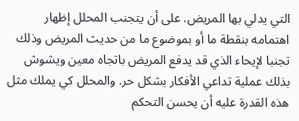التي يدلي بها المريض. على أن يتجنب المحلل إظهار اهتمامه بنقطة ما أو بموضوع ما من حديث المريض وذلك تجنبا لإيحاء الذي قد يدفع المريض باتجاه معين ويشوش بذلك عملية تداعي الأفكار بشكل حر. والمحلل كي يملك مثل هذه القدرة عليه أن يحسن التحكم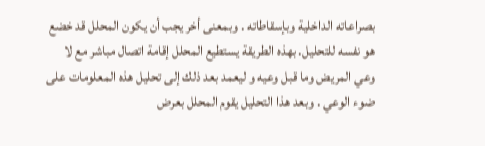بصراعاته الداخلية وبإسقاطاته . وبمعنى أخر يجب أن يكون المحلل قد خضع هو نفسه للتحليل. بهذه الطريقة يستطيع المحلل إقامة اتصال مباشر مع لا وعي المريض وما قبل وعيه و ليعمد بعد ذلك إلى تحليل هذه المعلومات على ضوء الوعي . وبعد هذا التحليل يقوم المحلل بعرض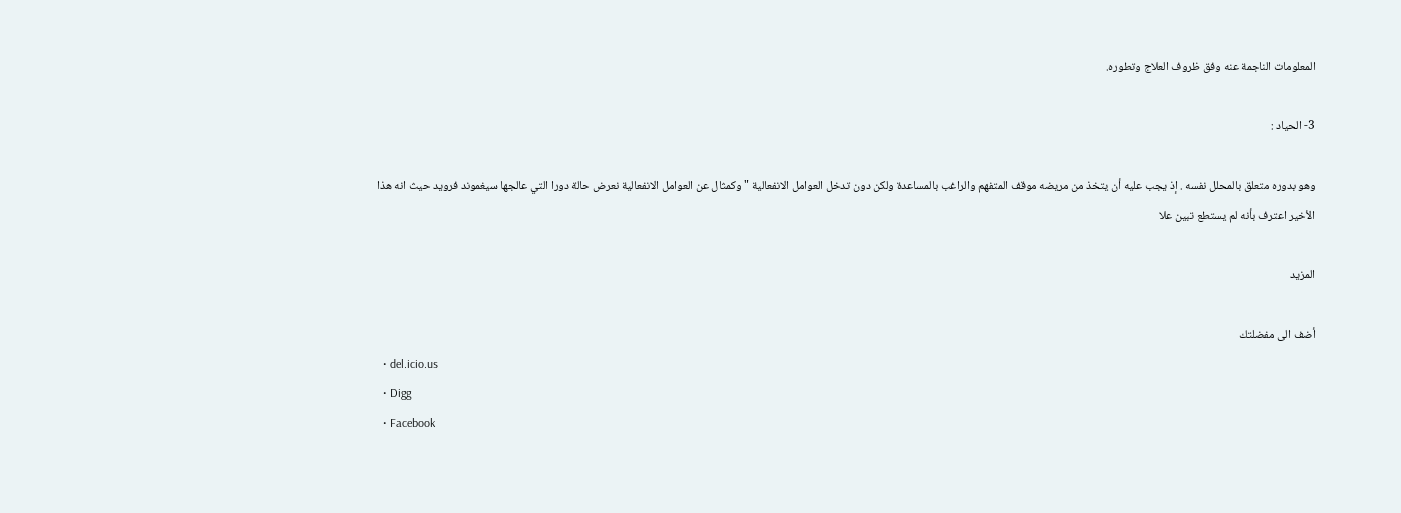المعلومات الناجمة عنه وفق ظروف العلاج وتطوره.

3- الحياد :

وهو بدوره متعلق بالمحلل نفسه . إذ يجب عليه أن يتخذ من مريضه موقف المتفهم والراغب بالمساعدة ولكن دون تدخل العوامل الانفعالية " وكمثال عن العوامل الانفعالية نعرض حالة دورا التي عالجها سيغموند فرويد حيث انه هذا الأخير اعترف بأنه لم يستطع تبين علا

المزيد

أضف الى مفضلتك
  • del.icio.us
  • Digg
  • Facebook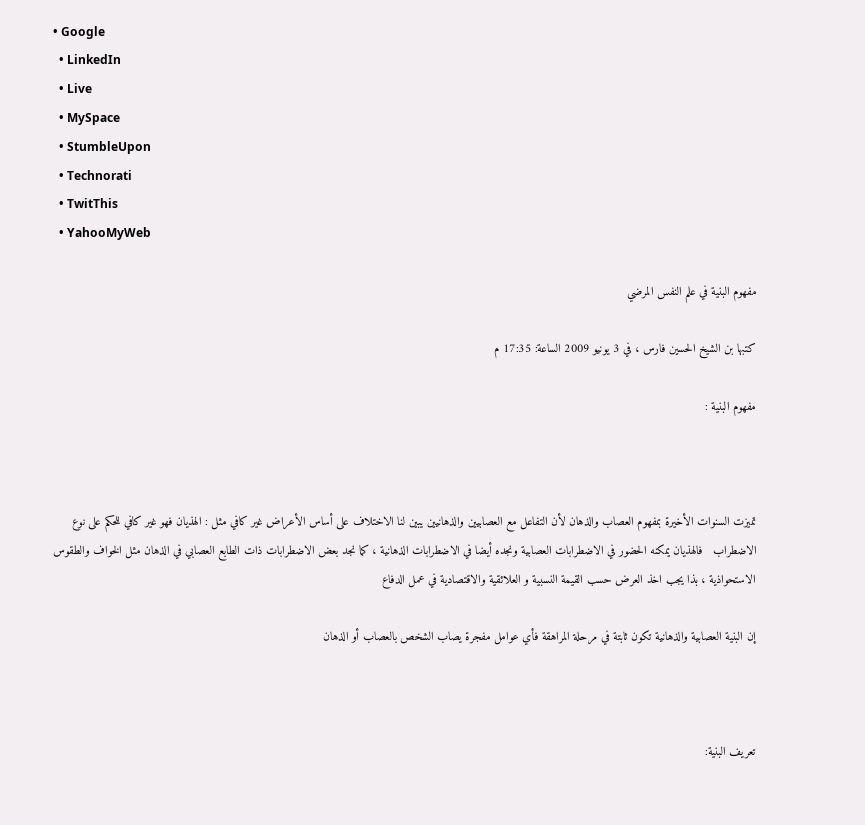• Google
  • LinkedIn
  • Live
  • MySpace
  • StumbleUpon
  • Technorati
  • TwitThis
  • YahooMyWeb

مفهوم البنية في علم النفس المرضي

كتبها بن الشيخ الحسين فارس ، في 3 يونيو 2009 الساعة: 17:35 م

مفهوم البنية :



تميزت السنوات الأخيرة بمفهوم العصاب والذهان لأن التفاعل مع العصابيين والذهانيين يبين لنا الاختلاف على أساس الأعراض غير كافي مثل : الهذيان فهو غير كافي للحكم على نوع الاضطراب   فالهذيان يمكنه الحضور في الاضطرابات العصابية ونجده أيضا في الاضطرابات الذهانية ، كما نجد بعض الاضطرابات ذات الطابع العصابي في الذهان مثل الخواف والطقوس الاستحواذية ، بذا يجب اخذ العرض حسب القيمة النسبية و العلائقية والاقتصادية في عمل الدفاع

إن البنية العصابية والذهانية تكون ثابتة في مرحلة المراهقة فأي عوامل مفجرة يصاب الشخص بالعصاب أو الذهان



تعريف البنية: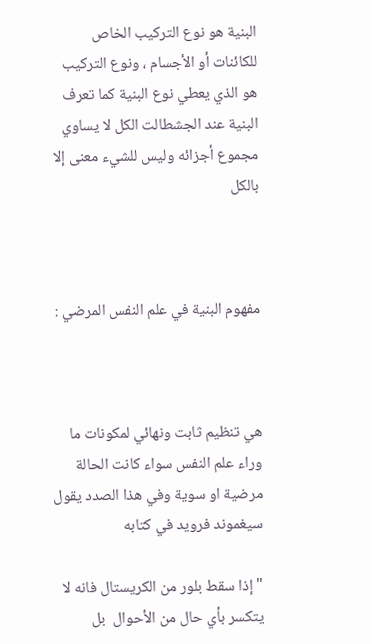البنية هو نوع التركيب الخاص للكائنات أو الأجسام ، ونوع التركيب هو الذي يعطي نوع البنية كما تعرف البنية عند الجشطالت الكل لا يساوي مجموع أجزائه وليس للشيء معنى إلا بالكل



مفهوم البنية في علم النفس المرضي :



هي تنظيم ثابت ونهائي لمكونات ما وراء علم النفس سواء كانت الحالة مرضية او سوية وفي هذا الصدد يقول سيغموند فرويد في كتابه

" إذا سقط بلور من الكريستال فانه لا يتكسر بأي حال من الأحوال  بل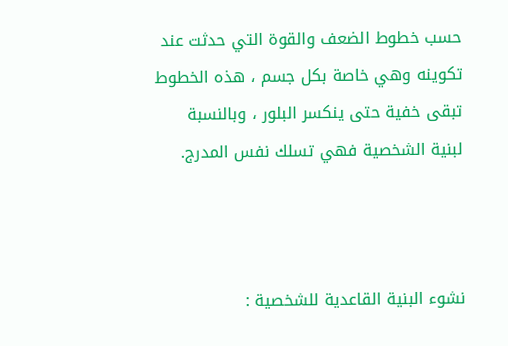حسب خطوط الضعف والقوة التي حدثت عند تكوينه وهي خاصة بكل جسم ، هذه الخطوط تبقى خفية حتى ينكسر البلور ، وبالنسبة لبنية الشخصية فهي تسلك نفس المدرج.



نشوء البنية القاعدية للشخصية :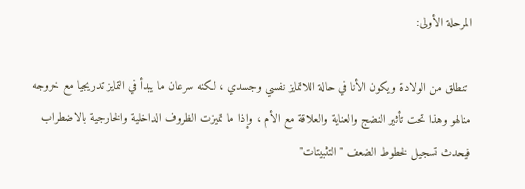المرحلة الأولى:

 تنطلق من الولادة ويكون الأنا في حالة اللاتمايز نفسي وجسدي ، لكنه سرعان ما يبدأ في التمايز تدريجيا مع خروجه منالهو وهذا تحت تأثير النضج والعناية والعلاقة مع الأم ، وإذا ما تميزت الظروف الداخلية والخارجية بالاضطراب فيحدث تسجيل لخطوط الضعف " التثبيتات"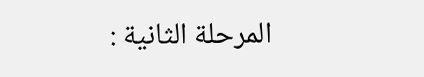المرحلة الثانية :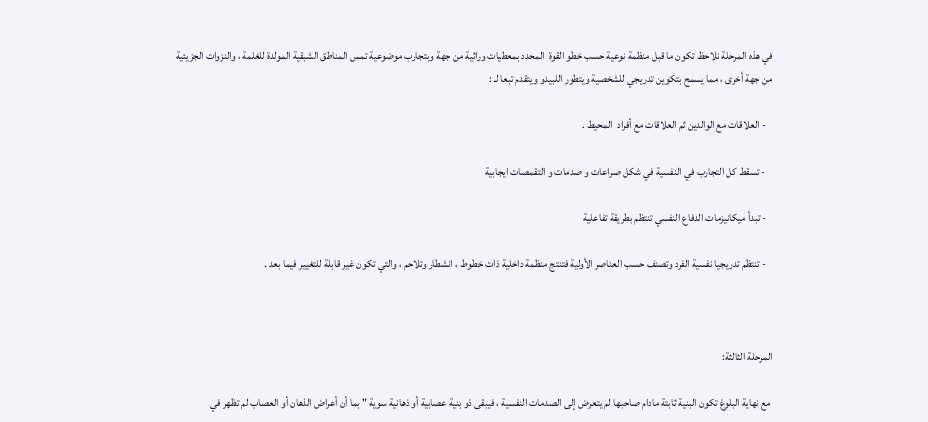في هذه المرحلة نلاحظ تكون ما قبل منظمة نوعية حسب خطو القوة  المحدد بمعطيات وراثية من جهة وبتجارب موضوعية تمس المناطق الشبقية المولدة للغلمة ، والنزوات الجزيئية من جهة أخرى ، مما يسمح بتكوين تدريجي للشخصية ويتطور اللبيدو ويتقدم تبعا لـ :

   - العلاقات مع الوالدين ثم العلاقات مع أفراد  المحيط .

   - تسقط كل التجارب في النفسية في شكل صراعات و صدمات و التقمصات ايجابية

   - تبدأ ميكانيزمات الدفاع النفسي تنتظم بطريقة تفاعلية

   - تنتظم تدريجيا نفسية الفرد وتصنف حسب العناصر الأولية فتنتج منظمة داخلية ذات خطوط ، انشطار وتلاحم ، والتي تكون غير قابلة للتغيير فيما بعد .



المرحلة الثالثة:

 مع نهاية البلوغ تكون البنية ثابتة مادام صاحبها لم يتعرض إلى الصدمات النفسية ، فيبقى ذو بنية عصابية أو ذهانية سوية " بما أن أعراض الذهان أو العصاب لم تظهر في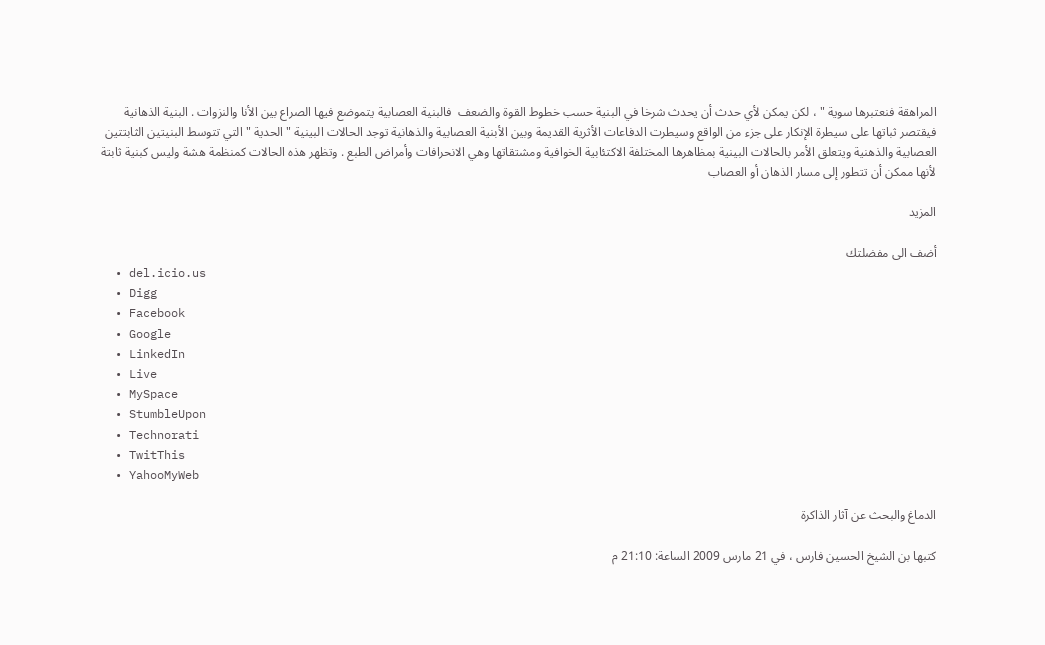المراهقة فنعتبرها سوية " ، لكن يمكن لأي حدث أن يحدث شرخا في البنية حسب خطوط القوة والضعف  فالبنية العصابية يتموضع فيها الصراع بين الأنا والنزوات . البنية الذهانية فيقتصر ثباتها على سيطرة الإنكار على جزء من الواقع وسيطرت الدفاعات الأثرية القديمة وبين الأبنية العصابية والذهانية توجد الحالات البينية " الحدية " التي تتوسط البنيتين الثابتتين العصابية والذهنية ويتعلق الأمر بالحالات البينية بمظاهرها المختلفة الاكتئابية الخوافية ومشتقاتها وهي الانحرافات وأمراض الطبع . وتظهر هذه الحالات كمنظمة هشة وليس كبنية ثابتة لأنها ممكن أن تتطور إلى مسار الذهان أو العصاب

المزيد

أضف الى مفضلتك
  • del.icio.us
  • Digg
  • Facebook
  • Google
  • LinkedIn
  • Live
  • MySpace
  • StumbleUpon
  • Technorati
  • TwitThis
  • YahooMyWeb

الدماغ والبحث عن آثار الذاكرة

كتبها بن الشيخ الحسين فارس ، في 21 مارس 2009 الساعة: 21:10 م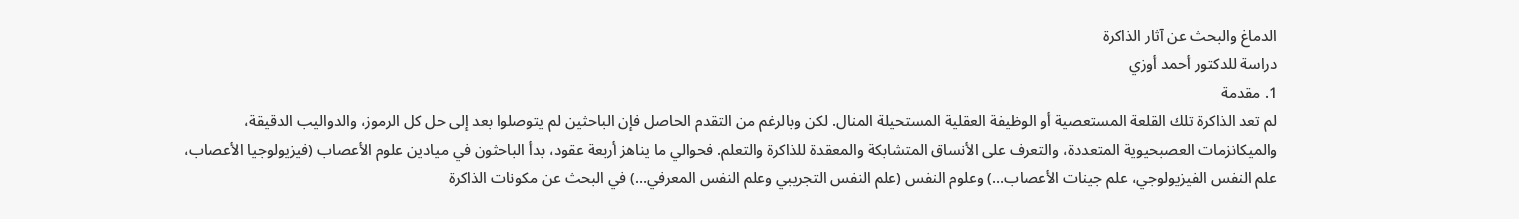الدماغ والبحث عن آثار الذاكرة
دراسة للدكتور أحمد أوزي
1. مقدمة
لم تعد الذاكرة تلك القلعة المستعصية أو الوظيفة العقلية المستحيلة المنال. لكن وبالرغم من التقدم الحاصل فإن الباحثين لم يتوصلوا بعد إلى حل كل الرموز، والدواليب الدقيقة، والميكانزمات العصبحيوية المتعددة، والتعرف على الأنساق المتشابكة والمعقدة للذاكرة والتعلم. فحوالي ما يناهز أربعة عقود، بدأ الباحثون في ميادين علوم الأعصاب (فيزيولوجيا الأعصاب، علم النفس الفيزيولوجي، علم جينات الأعصاب…) وعلوم النفس (علم النفس التجريبي وعلم النفس المعرفي…) في البحث عن مكونات الذاكرة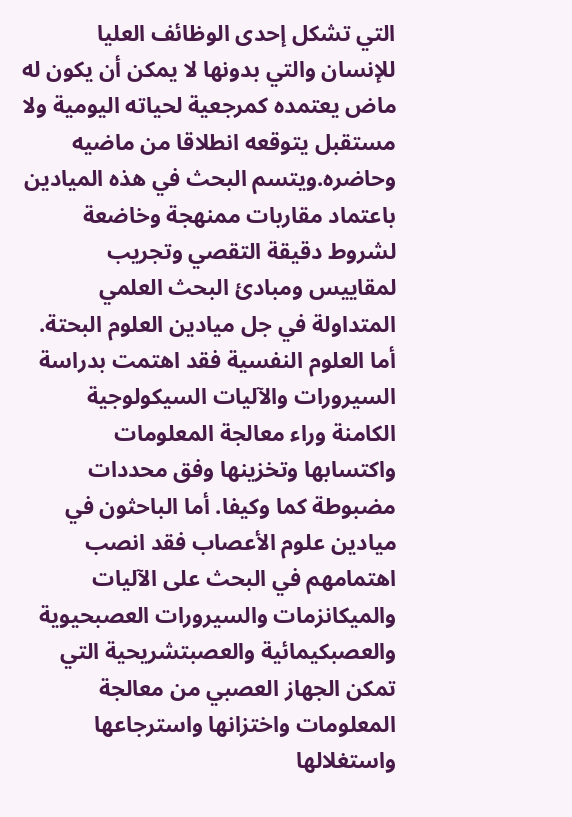التي تشكل إحدى الوظائف العليا للإنسان والتي بدونها لا يمكن أن يكون له ماض يعتمده كمرجعية لحياته اليومية ولا مستقبل يتوقعه انطلاقا من ماضيه وحاضره.ويتسم البحث في هذه الميادين باعتماد مقاربات ممنهجة وخاضعة لشروط دقيقة التقصي وتجريب لمقاييس ومبادئ البحث العلمي المتداولة في جل ميادين العلوم البحتة. أما العلوم النفسية فقد اهتمت بدراسة السيرورات والآليات السيكولوجية الكامنة وراء معالجة المعلومات واكتسابها وتخزينها وفق محددات مضبوطة كما وكيفا. أما الباحثون في ميادين علوم الأعصاب فقد انصب اهتمامهم في البحث على الآليات والميكانزمات والسيرورات العصبحيوية والعصبكيمائية والعصبتشريحية التي تمكن الجهاز العصبي من معالجة المعلومات واختزانها واسترجاعها واستغلالها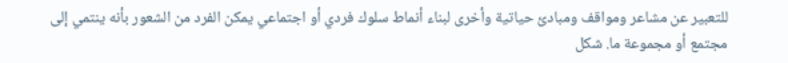للتعبير عن مشاعر ومواقف ومبادئ حياتية وأخرى لبناء أنماط سلوك فردي أو اجتماعي يمكن الفرد من الشعور بأنه ينتمي إلى مجتمع أو مجموعة ما. شكل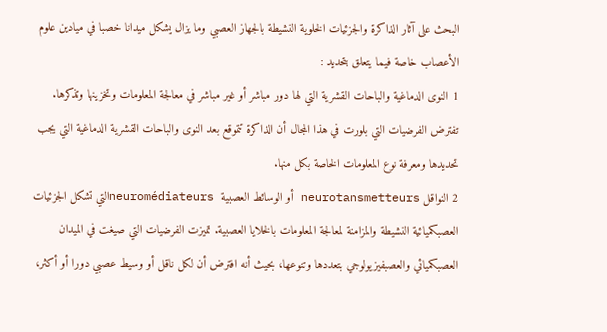البحث على آثار الذاكرة والجزئيات الخلوية النشيطة بالجهاز العصبي وما يزال يشكل ميدانا خصبا في ميادين علوم الأعصاب خاصة فيما يتعلق بتحديد :
1 النوى الدماغية والباحات القشرية التي لها دور مباشر أو غير مباشر في معالجة المعلومات وتخزينها وتذكرها.
تفترض الفرضيات التي بلورت في هذا المجال أن الذاكرة تتموقع بعد النوى والباحات القشرية الدماغية التي يجب تحديدها ومعرفة نوع المعلومات الخاصة بكل منها.
2 النواقل neurotansmetteurs أو الوسائط العصبية  neuromédiateursالتي تشكل الجزئيات العصبكميائية النشيطة والمزامنة لمعالجة المعلومات بالخلايا العصبية. تميزت الفرضيات التي صيغت في الميدان العصبكميائي والعصبفيزيولوجي بتعددها وتنوعها، بحيث أنه افترض أن لكل ناقل أو وسيط عصبي دورا أو أكثر،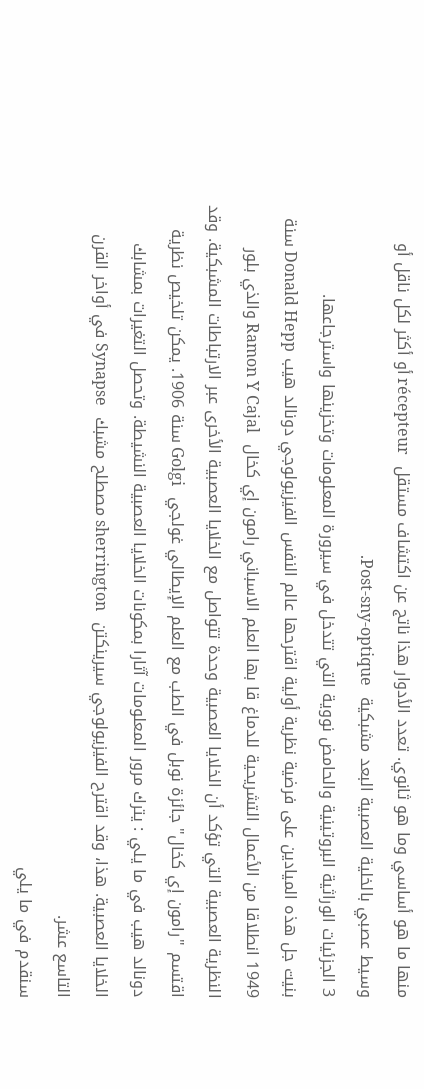منها ما هو أساسي وما هو ثانوي. تعدد الأدوار هذا ناتج عن اكتشاف مستقل  récepteur أو أكثر لكل ناقل أو وسيط عصبي بالخلية العصبية البعد مشبكية  Post-sny-optique.
3 الجزئيات الوراثية البروتينية والحامض نووية التي تتدخل في سيرورة المعلومات وتخزينها واسترجاعها.
بنيت جل هذه الميادين على فرضية نظرية أولية اقترحها عالم النفس الفيزيولوجي دونالد هيب Donald Hepp سنة 1949 انطلاقا من الأعمال التشريحية للدماغ قا بها العلم الاسباني رامون إي كخال  Ramon Y Cajal والذي بلور النظرية العصبية التي تؤكد أن الخلايا العصبية وحدة تتواصل مع الخلايا العصبية الأخرى عبر الارتباطات المشبكية. وقد اقتسم "رامون إي كخال" جائزة نوبل في الطب مع العلم الإيطالي غولجي  Golgi سنة 1906. يمكن تلخيص نظرية دونالد هيب في ما يلي : يترك مرور المعلومات آثارا بمكونات الخلايا العصبية النشيطة. وتحصل التغيرات بمشابك الخلايا العصبية. هذا، وقد اقترح الفيزيولوجي سيرينكتن  sherrington مصطلح مشبك  Synapse في أواخر القرن التاسع عشر.
سنقدم في ما يلي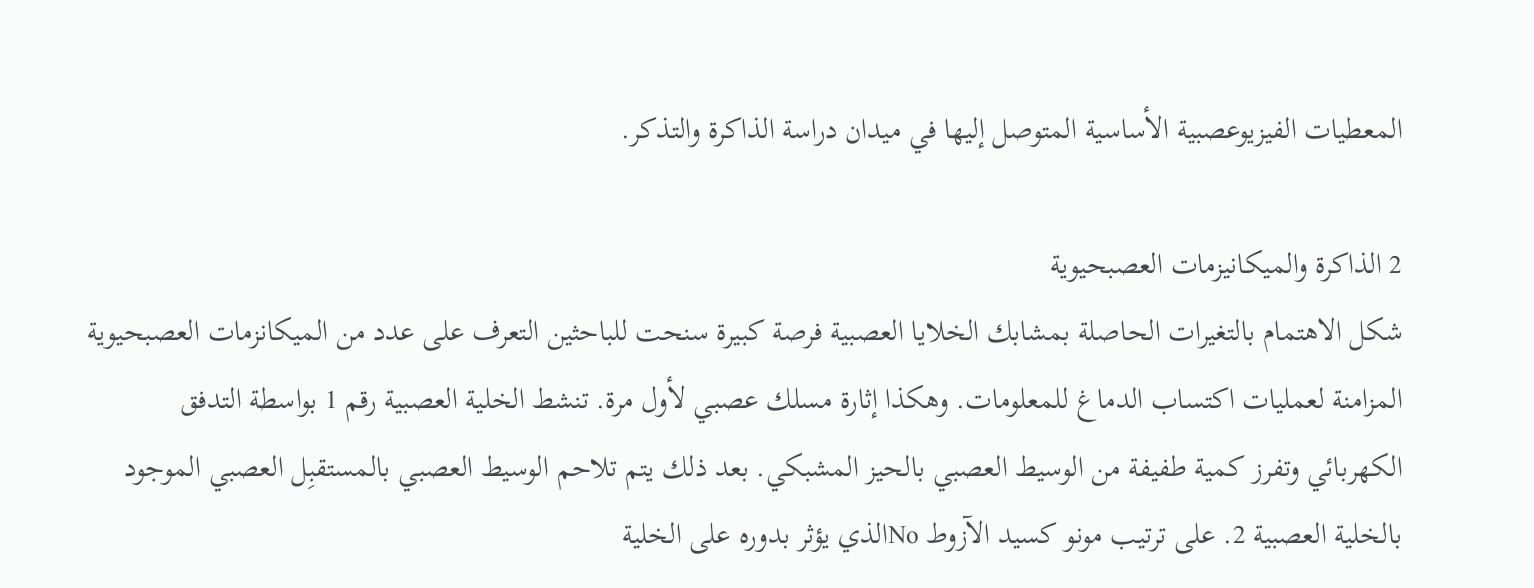المعطيات الفيزيوعصبية الأساسية المتوصل إليها في ميدان دراسة الذاكرة والتذكر.

2 الذاكرة والميكانيزمات العصبحيوية
شكل الاهتمام بالتغيرات الحاصلة بمشابك الخلايا العصبية فرصة كبيرة سنحت للباحثين التعرف على عدد من الميكانزمات العصبحيوية المزامنة لعمليات اكتساب الدماغ للمعلومات. وهكذا إثارة مسلك عصبي لأول مرة. تنشط الخلية العصبية رقم 1 بواسطة التدفق الكهربائي وتفرز كمية طفيفة من الوسيط العصبي بالحيز المشبكي. بعد ذلك يتم تلاحم الوسيط العصبي بالمستقبِل العصبي الموجود بالخلية العصبية 2. على ترتيب مونو كسيد الآزوط Noالذي يؤثر بدوره على الخلية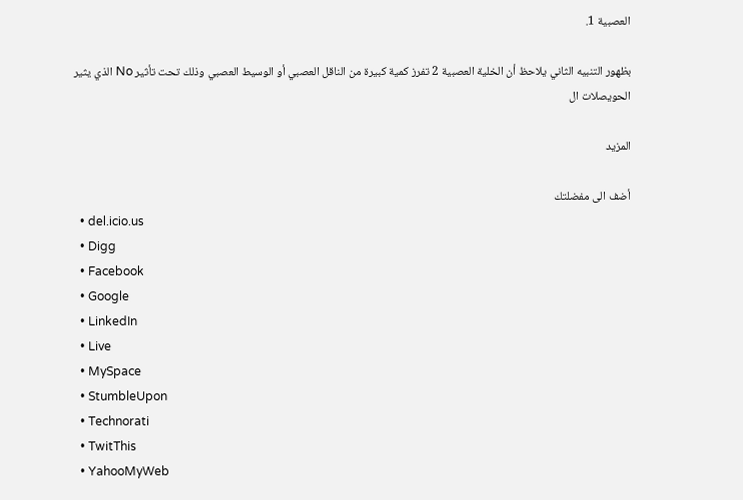العصبية 1.

بظهور التنبيه الثاني يلاحظ أن الخلية العصبية 2 تفرز كمية كبيرة من الناقل العصبي أو الوسيط العصبي وذلك تحت تأثير No الذي يثير الحويصلات ال

المزيد

أضف الى مفضلتك
  • del.icio.us
  • Digg
  • Facebook
  • Google
  • LinkedIn
  • Live
  • MySpace
  • StumbleUpon
  • Technorati
  • TwitThis
  • YahooMyWeb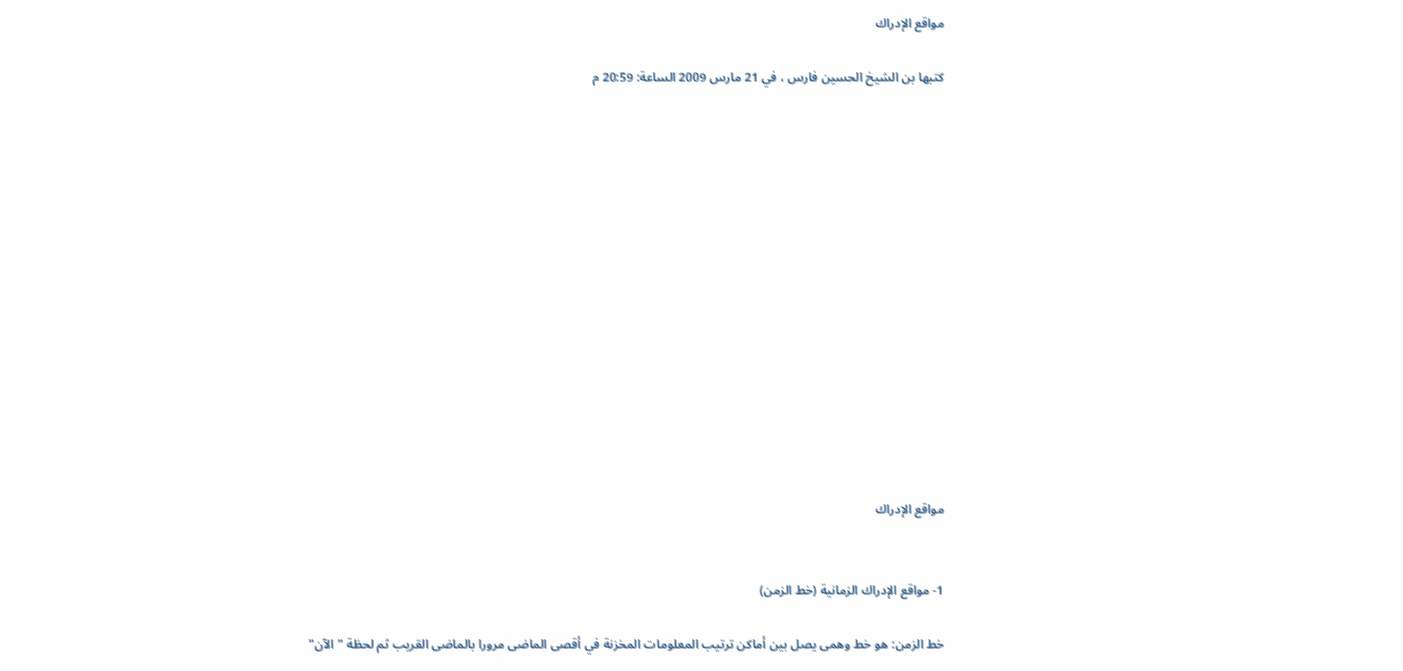مواقع الإدراك

كتبها بن الشيخ الحسين فارس ، في 21 مارس 2009 الساعة: 20:59 م















مواقع الإدراك


1- مواقع الإدراك الزمانية (خط الزمن)

خط الزمن: هو خط وهمى يصل بين أماكن ترتيب المعلومات المخزنة في أقصى الماضى مرورا بالماضى القريب ثم لحظة "الآن"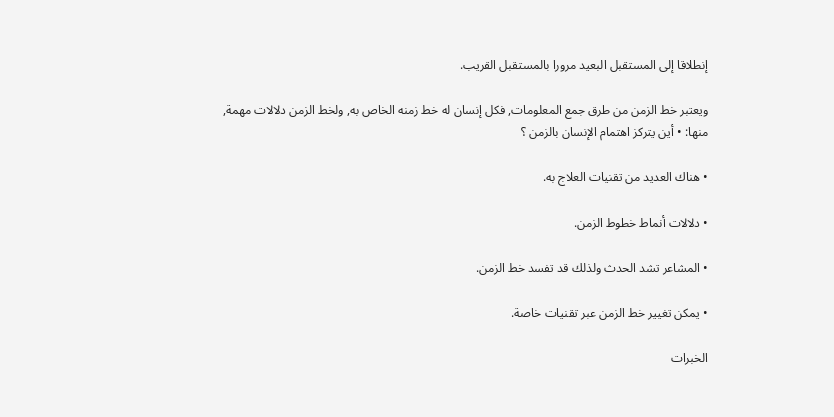إنطلاقا إلى المستقبل البعيد مرورا بالمستقبل القريب.

ويعتبر خط الزمن من طرق جمع المعلومات, فكل إنسان له خط زمنه الخاص به, ولخط الزمن دلالات مهمة, منها: • أين يتركز اهتمام الإنسان بالزمن ؟

• هناك العديد من تقنيات العلاج به.

• دلالات أنماط خطوط الزمن.

• المشاعر تشد الحدث ولذلك قد تفسد خط الزمن.

• يمكن تغيير خط الزمن عبر تقنيات خاصة.

الخبرات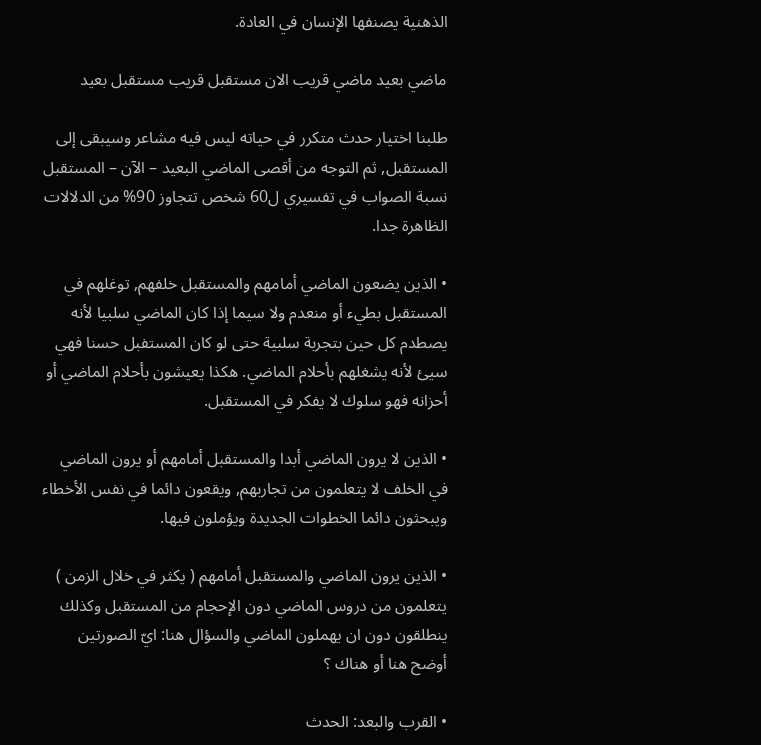الذهنية يصنفها الإنسان في العادة.

ماضي بعيد ماضي قريب الان مستقبل قريب مستقبل بعيد

طلبنا اختيار حدث متكرر في حياته ليس فيه مشاعر وسيبقى إلى المستقبل, ثم التوجه من أقصى الماضي البعيد – الآن – المستقبل نسبة الصواب في تفسيري ل60 شخص تتجاوز 90% من الدلالات الظاهرة جدا.

• الذين يضعون الماضي أمامهم والمستقبل خلفهم, توغلهم في المستقبل بطيء أو منعدم ولا سيما إذا كان الماضي سلبيا لأنه يصطدم كل حين بتجربة سلبية حتى لو كان المستفبل حسنا فهي سيئ لأنه يشغلهم بأحلام الماضي. هكذا يعيشون بأحلام الماضي أو أحزانه فهو سلوك لا يفكر في المستقبل.

• الذين لا يرون الماضي أبدا والمستقبل أمامهم أو يرون الماضي في الخلف لا يتعلمون من تجاربهم, ويقعون دائما في نفس الأخطاء ويبحثون دائما الخطوات الجديدة ويؤملون فيها.

• الذين يرون الماضي والمستقبل أمامهم ( يكثر في خلال الزمن ) يتعلمون من دروس الماضي دون الإحجام من المستقبل وكذلك ينطلقون دون ان يهملون الماضي والسؤال هنا: ايّ الصورتين أوضح هنا أو هناك ؟

• القرب والبعد: الحدث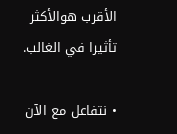الأقرب هوالأكثر تأثيرا في الغالب.

• نتفاعل مع الآن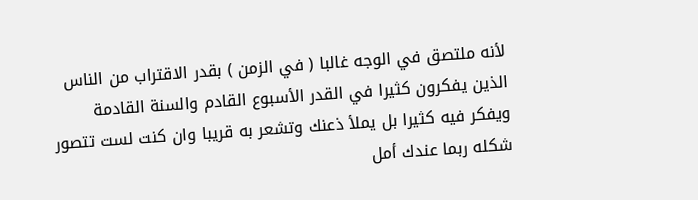لأنه ملتصق في الوجه غالبا ( في الزمن ) بقدر الاقتراب من الناس الذين يفكرون كثيرا في القدر الأسبوع القادم والسنة القادمة ويفكر فيه كثيرا بل يملأ ذعنك وتشعر به قريبا وان كنت لست تتصور شكله ربما عندك أمل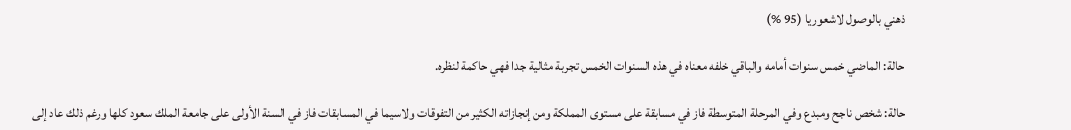ذهني بالوصول لاشعوريا (95 %)

حالة: الماضي خمس سنوات أمامه والباقي خلفه معناه في هذه السنوات الخمس تجربة مثالية جدا فهي حاكمة لنظره.

حالة: شخص ناجح ومبدع وفي المرحلة المتوسطة فاز في مسابقة على مستوى المملكة ومن إنجازاته الكثير من التفوقات ولاسيما في المسابقات فاز في السنة الأولى على جامعة الملك سعود كلها ورغم ذلك عاد إلى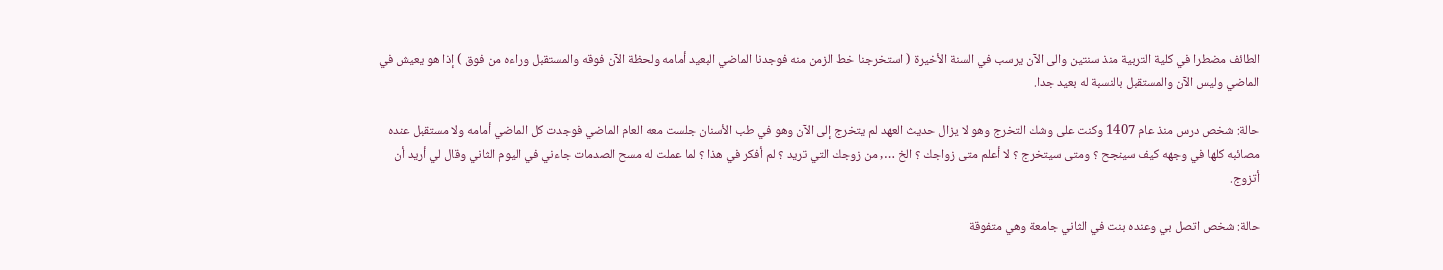الطائف مضطرا في كلية التربية منذ سنتين والى الآن يرسب في السنة الأخيرة ( استخرجنا خط الزمن منه فوجدنا الماضي البعيد أمامه ولحظة الآن فوقه والمستقبل وراءه من فوق ) إذا هو يعيش في الماضي وليس الآن والمستقبل بالنسبة له بعيد جدا.

حالة: شخص درس منذ عام 1407 وكنت على وشك التخرج وهو لا يزال حديث العهد لم يتخرج إلى الآن وهو في طب الأسنان جلست معه العام الماضي فوجدت كل الماضي أمامه ولا مستقبل عنده مصائبه كلها في وجهه كيف سينجح ؟ ومتى سيتخرج ؟ لا أعلم متى زواجك ؟ الخ …, من زوجك التي تريد ؟ لم أفكر في هذا ؟ لما عملت له مسح الصدمات جاءني في اليوم الثاني وقال لي أريد أن أتزوج.

حالة: شخص اتصل بي وعنده بنت في الثاني جامعة وهي متفوقة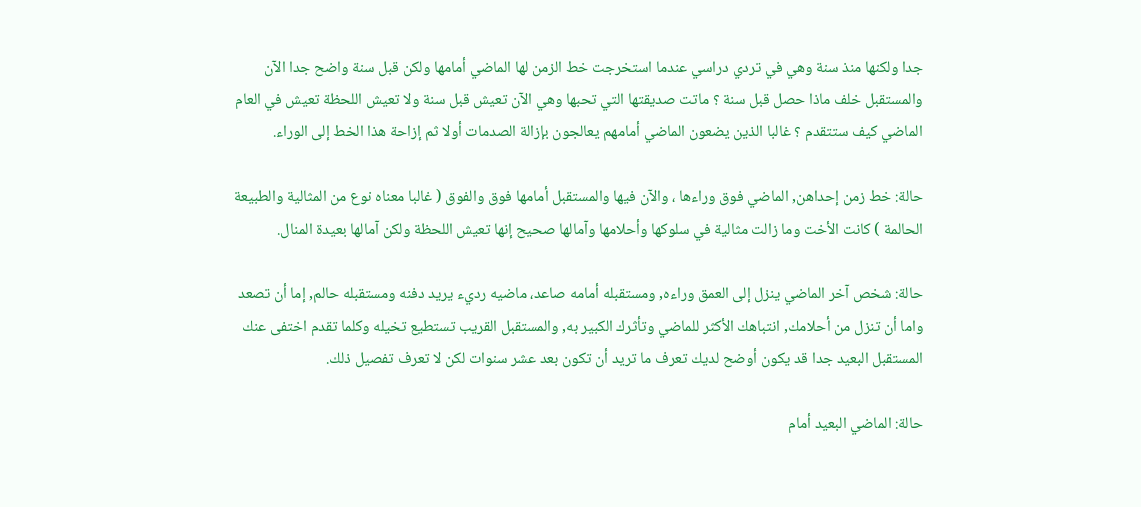جدا ولكنها منذ سنة وهي في تردي دراسي عندما استخرجت خط الزمن لها الماضي أمامها ولكن قبل سنة واضح جدا الآن والمستقبل خلف ماذا حصل قبل سنة ؟ ماتت صديقتها التي تحبها وهي الآن تعيش قبل سنة ولا تعيش اللحظة تعيش في العام الماضي كيف ستتقدم ؟ غالبا الذين يضعون الماضي أمامهم يعالجون بإزالة الصدمات أولا ثم إزاحة هذا الخط إلى الوراء.

حالة: خط زمن إحداهن, الماضي فوق وراءها ، والآن فيها والمستقبل أمامها فوق والفوق ( غالبا معناه نوع من المثالية والطبيعة الحالمة ) كانت الأخت وما زالت مثالية في سلوكها وأحلامها وآمالها صحيح إنها تعيش اللحظة ولكن آمالها بعيدة المنال.

حالة: شخص آخر الماضي ينزل إلى العمق وراءه, ومستقبله أمامه صاعد، ماضيه رديء يريد دفنه ومستقبله حالم, إما أن تصعد واما أن تنزل من أحلامك, انتباهك الأكثر للماضي وتأثرك الكبير به, والمستقبل القريب تستطيع تخيله وكلما تقدم اختفى عنك المستقبل البعيد جدا قد يكون أوضح لديك تعرف ما تريد أن تكون بعد عشر سنوات لكن لا تعرف تفصيل ذلك.

حالة: الماضي البعيد أمام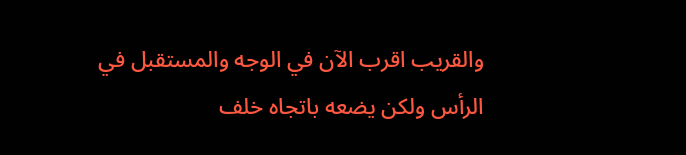والقريب اقرب الآن في الوجه والمستقبل في الرأس ولكن يضعه باتجاه خلف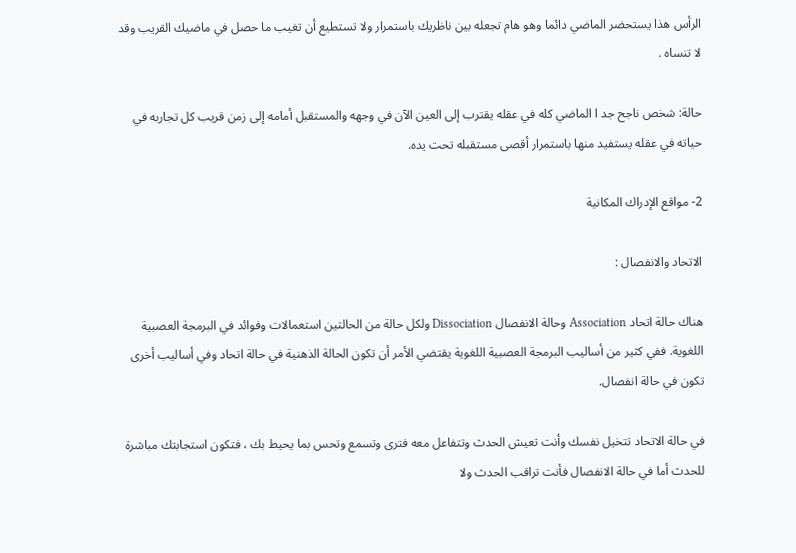الرأس هذا يستحضر الماضي دائما وهو هام تجعله بين ناظريك باستمرار ولا تستطيع أن تغيب ما حصل في ماضيك القريب وقد لا تنساه .

حالة: شخص ناجح جد ا الماضي كله في عقله يقترب إلى العين الآن في وجهه والمستقبل أمامه إلى زمن قريب كل تجاربه في حياته في عقله يستفيد منها باستمرار أقصى مستقبله تحت يده.

2- مواقع الإدراك المكانية

الاتحاد والانفصال :

هناك حالة اتحاد Association وحالة الانفصال Dissociation ولكل حالة من الحالتين استعمالات وفوائد في البرمجة العصبية اللغوية. ففي كثير من أساليب البرمجة العصبية اللغوية يقتضي الأمر أن تكون الحالة الذهنية في حالة اتحاد وفي أساليب أخرى تكون في حالة انفصال.

في حالة الاتحاد تتخيل نفسك وأنت تعيش الحدث وتتفاعل معه فترى وتسمع وتحس بما يحيط بك ، فتكون استجابتك مباشرة للحدث أما في حالة الانفصال فأنت تراقب الحدث ولا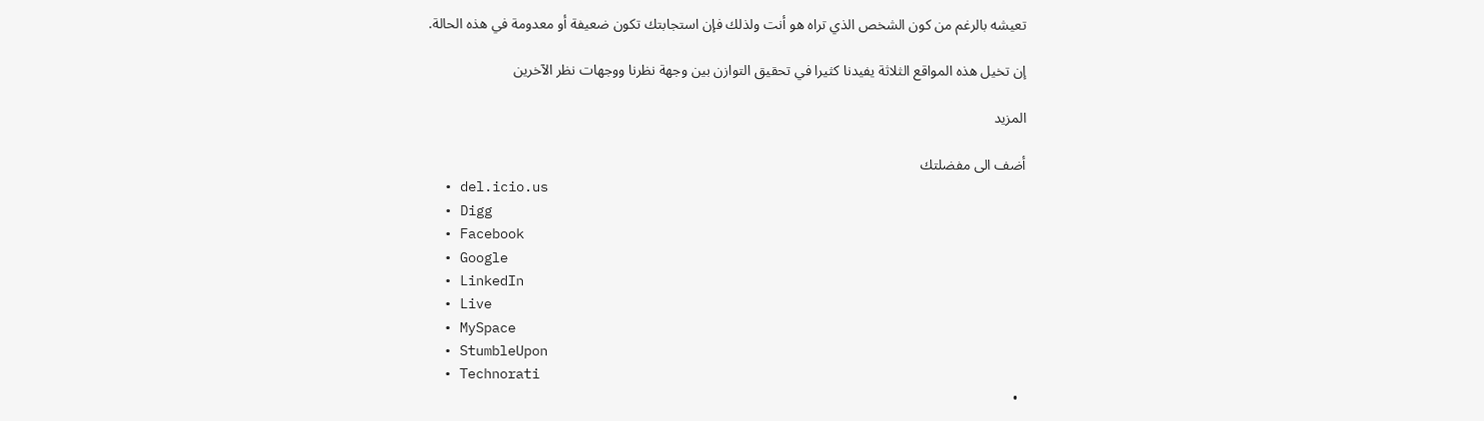تعيشه بالرغم من كون الشخص الذي تراه هو أنت ولذلك فإن استجابتك تكون ضعيفة أو معدومة في هذه الحالة.

إن تخيل هذه المواقع الثلاثة يفيدنا كثيرا في تحقيق التوازن بين وجهة نظرنا ووجهات نظر الآخرين

المزيد

أضف الى مفضلتك
  • del.icio.us
  • Digg
  • Facebook
  • Google
  • LinkedIn
  • Live
  • MySpace
  • StumbleUpon
  • Technorati
  •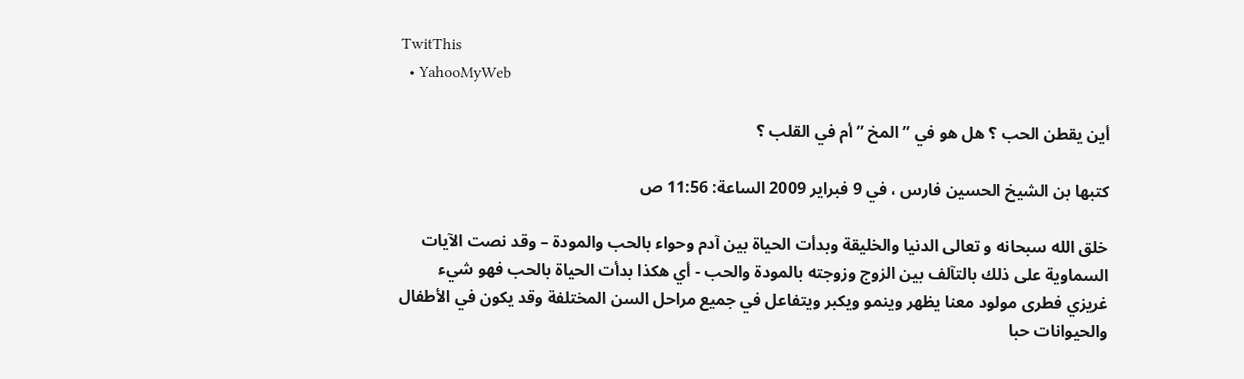TwitThis
  • YahooMyWeb

أين يقطن الحب ؟ هل هو في ” المخ ” أم في القلب ؟

كتبها بن الشيخ الحسين فارس ، في 9 فبراير 2009 الساعة: 11:56 ص

خلق الله سبحانه و تعالى الدنيا والخليقة وبدأت الحياة بين آدم وحواء بالحب والمودة – وقد نصت الآيات السماوية على ذلك بالتآلف بين الزوج وزوجته بالمودة والحب - أي هكذا بدأت الحياة بالحب فهو شيء غريزي فطرى مولود معنا يظهر وينمو ويكبر ويتفاعل في جميع مراحل السن المختلفة وقد يكون في الأطفال والحيوانات حبا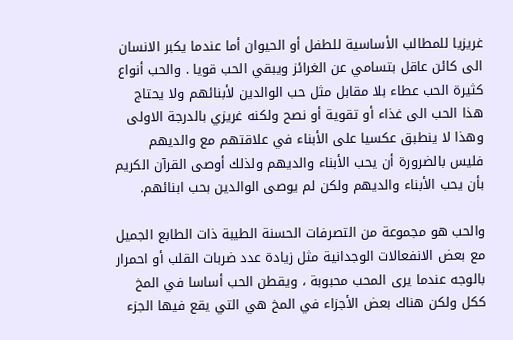غريزيا للمطالب الأساسية للطفل أو الحيوان أما عندما يكبر الانسان الى كائن عاقل بتسامي عن الغرائز ويبقي الحب قويا . والحب أنواع كثيرة الحب عطاء بلا مقابل مثل حب الوالدين لأبنائهم ولا يحتاج هذا الحب الى غذاء أو تقوية أو نصح ولكنه غريزي بالدرجة الاولى وهذا لا ينطبق عكسيا على الأبناء في علاقتهم مع والديهم فليس بالضرورة أن يحب الأبناء والديهم ولذلك أوصى القرآن الكريم بأن يحب الأبناء والديهم ولكن لم يوصى الوالدين بحب ابنائهم.

والحب هو مجموعة من التصرفات الحسنة الطيبة ذات الطابع الجميل مع بعض الانفعالات الوجدانية مثل زيادة عدد ضربات القلب أو احمرار بالوجه عندما يرى المحب محبوبة ، ويقطن الحب أساسا في المخ ككل ولكن هناك بعض الأجزاء في المخ هي التي يقع فيها الجزء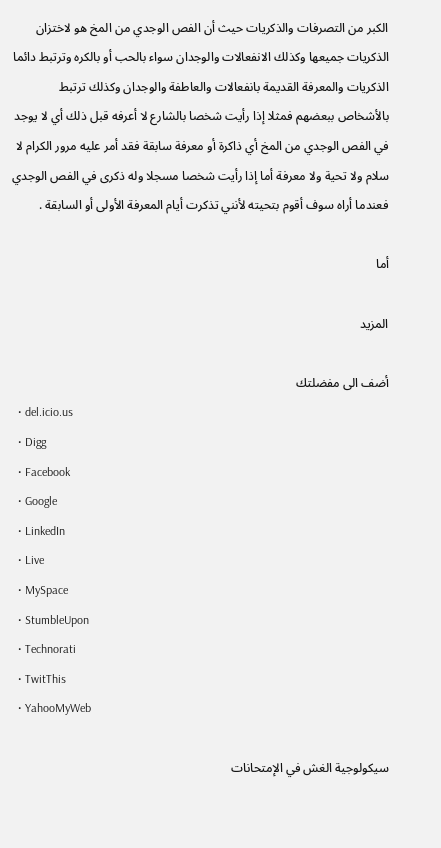الكبر من التصرفات والذكريات حيث أن الفص الوجدي من المخ هو لاختزان الذكريات جميعها وكذلك الانفعالات والوجدان سواء بالحب أو بالكره وترتبط دائما الذكريات والمعرفة القديمة بانفعالات والعاطفة والوجدان وكذلك ترتبط بالأشخاص ببعضهم فمثلا إذا رأيت شخصا بالشارع لا أعرفه قبل ذلك أي لا يوجد في الفص الوجدي من المخ أي ذاكرة أو معرفة سابقة فقد أمر عليه مرور الكرام لا سلام ولا تحية ولا معرفة أما إذا رأيت شخصا مسجلا وله ذكرى في الفص الوجدي فعندما أراه سوف أقوم بتحيته لأنني تذكرت أيام المعرفة الأولى أو السابقة .

أما

المزيد

أضف الى مفضلتك
  • del.icio.us
  • Digg
  • Facebook
  • Google
  • LinkedIn
  • Live
  • MySpace
  • StumbleUpon
  • Technorati
  • TwitThis
  • YahooMyWeb

سيكولوجية الغش في الإمتحانات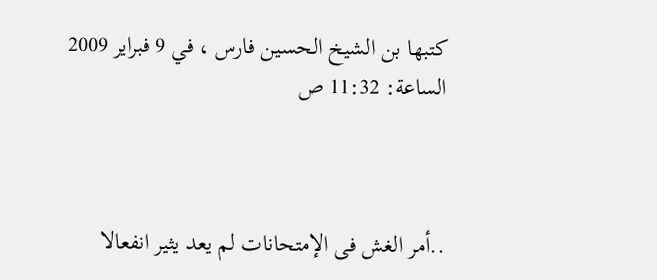كتبها بن الشيخ الحسين فارس ، في 9 فبراير 2009 الساعة: 11:32 ص



..أمر الغش فى الإمتحانات لم يعد يثير انفعالا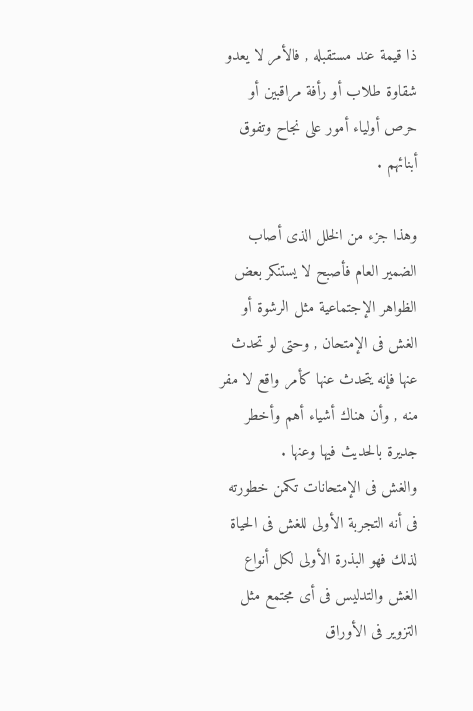ذا قيمة عند مستقبله , فالأمر لا يعدو شقاوة طلاب أو رأفة مراقبين أو حرص أولياء أمور على نجاح وتفوق أبنائهم .

وهذا جزء من الخلل الذى أصاب الضمير العام فأصبح لا يستنكر بعض الظواهر الإجتماعية مثل الرشوة أو الغش فى الإمتحان , وحتى لو تحدث عنها فإنه يتحدث عنها كأمر واقع لا مفر منه , وأن هناك أشياء أهم وأخطر جديرة بالحديث فيها وعنها .
والغش فى الإمتحانات تكمن خطورته فى أنه التجربة الأولى للغش فى الحياة لذلك فهو البذرة الأولى لكل أنواع الغش والتدليس فى أى مجتمع مثل التزوير فى الأوراق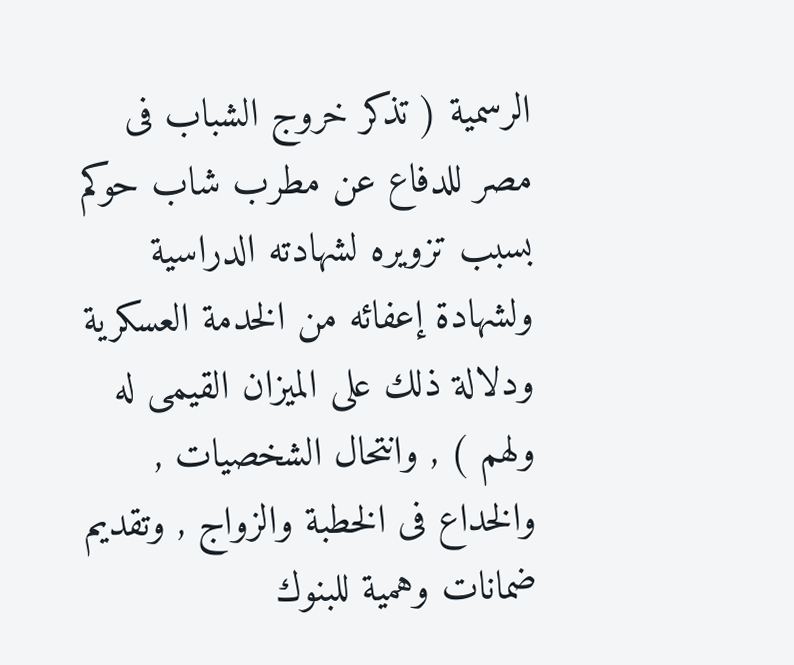الرسمية ( تذكر خروج الشباب فى مصر للدفاع عن مطرب شاب حوكم بسبب تزويره لشهادته الدراسية ولشهادة إعفائه من الخدمة العسكرية ودلالة ذلك على الميزان القيمى له ولهم ) , وانتحال الشخصيات , والخداع فى الخطبة والزواج , وتقديم ضمانات وهمية للبنوك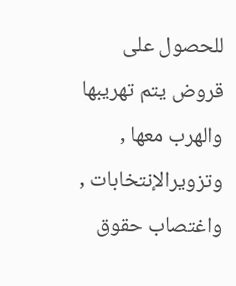للحصول على قروض يتم تهريبها والهرب معها , وتزويرالإنتخابات , واغتصاب حقوق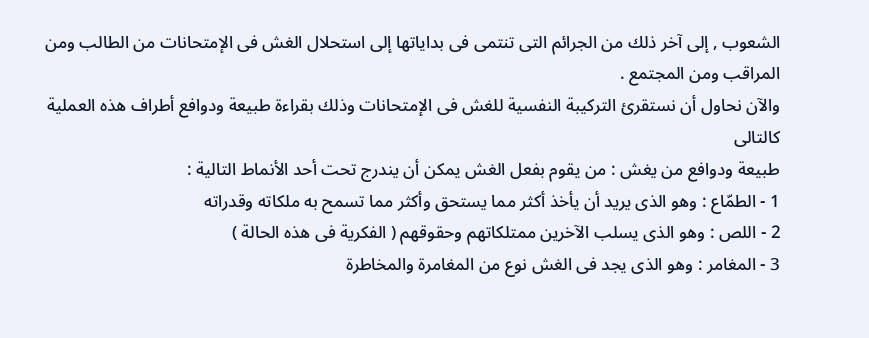الشعوب , إلى آخر ذلك من الجرائم التى تنتمى فى بداياتها إلى استحلال الغش فى الإمتحانات من الطالب ومن المراقب ومن المجتمع .
والآن نحاول أن نستقرئ التركيبة النفسية للغش فى الإمتحانات وذلك بقراءة طبيعة ودوافع أطراف هذه العملية كالتالى
طبيعة ودوافع من يغش : من يقوم بفعل الغش يمكن أن يندرج تحت أحد الأنماط التالية :
1 - الطمّاع : وهو الذى يريد أن يأخذ أكثر مما يستحق وأكثر مما تسمح به ملكاته وقدراته
2 - اللص : وهو الذى يسلب الآخرين ممتلكاتهم وحقوقهم ( الفكرية فى هذه الحالة )
3 - المغامر : وهو الذى يجد فى الغش نوع من المغامرة والمخاطرة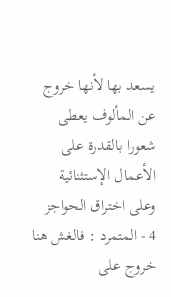يسعد بها لأنها خروج عن المألوف يعطى شعورا بالقدرة على الأعمال الإستثنائية وعلى اختراق الحواجز
4 - المتمرد : فالغش هنا خروج على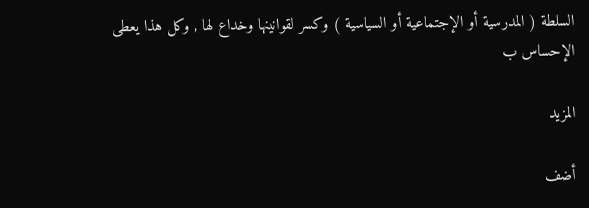السلطة ( المدرسية أو الإجتماعية أو السياسية ) وكسر لقوانينها وخداع لها , وكل هذا يعطى الإحساس ب

المزيد

أضف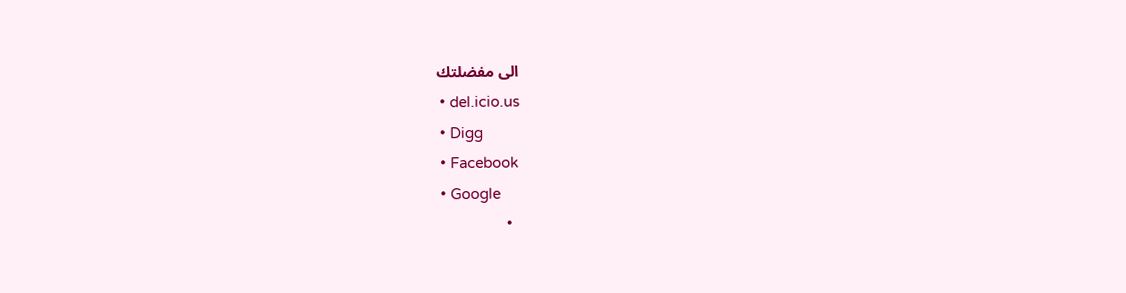الى مفضلتك
  • del.icio.us
  • Digg
  • Facebook
  • Google
  •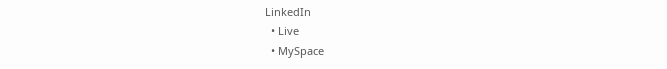LinkedIn
  • Live
  • MySpace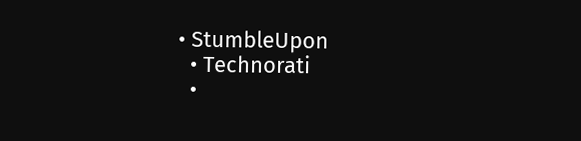• StumbleUpon
  • Technorati
  •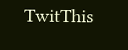TwitThis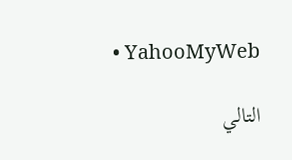• YahooMyWeb

التالي